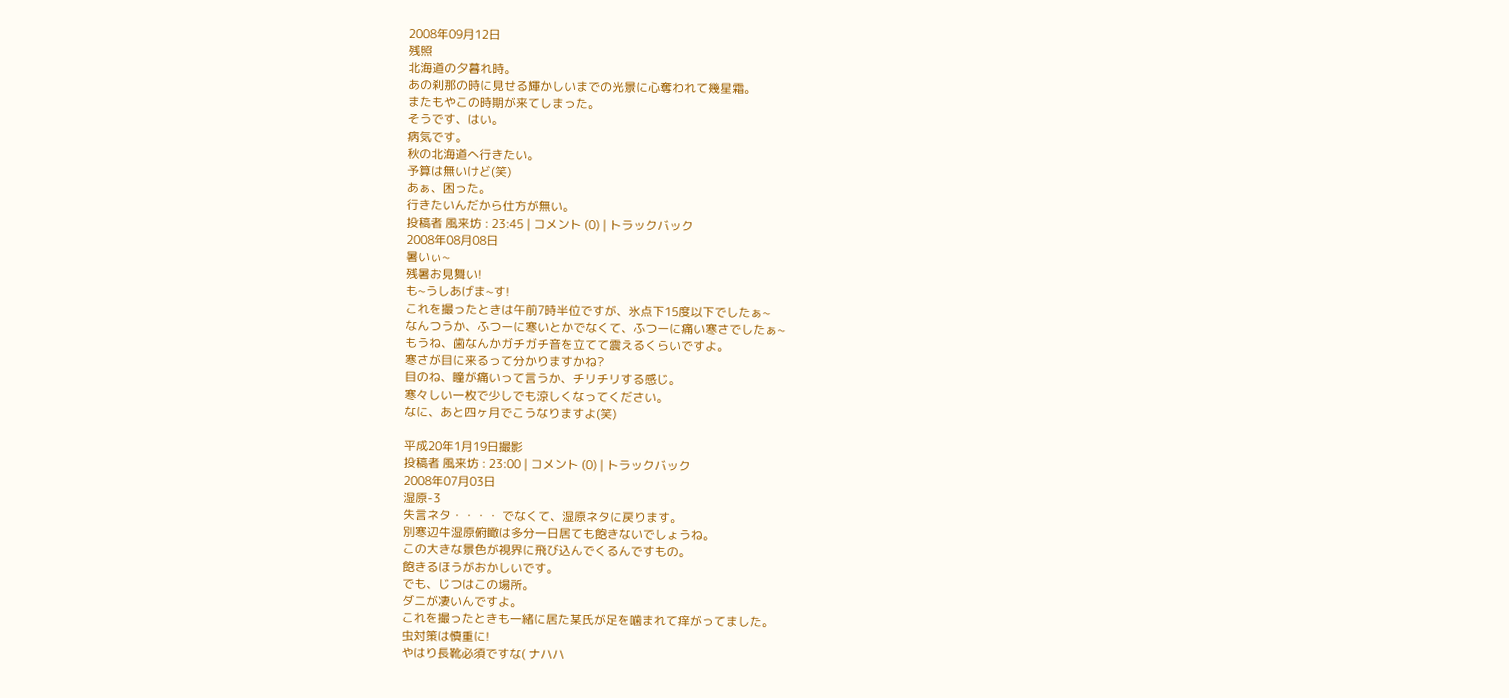2008年09月12日
残照
北海道の夕暮れ時。
あの刹那の時に見せる輝かしいまでの光景に心奪われて幾星霜。
またもやこの時期が来てしまった。
そうです、はい。
病気です。
秋の北海道へ行きたい。
予算は無いけど(笑)
あぁ、困った。
行きたいんだから仕方が無い。
投稿者 風来坊 : 23:45 | コメント (0) | トラックバック
2008年08月08日
暑いぃ~
残暑お見舞い!
も~うしあげま~す!
これを撮ったときは午前7時半位ですが、氷点下15度以下でしたぁ~
なんつうか、ふつーに寒いとかでなくて、ふつーに痛い寒さでしたぁ~
もうね、歯なんかガチガチ音を立てて震えるくらいですよ。
寒さが目に来るって分かりますかね?
目のね、瞳が痛いって言うか、チリチリする感じ。
寒々しい一枚で少しでも涼しくなってください。
なに、あと四ヶ月でこうなりますよ(笑)

平成20年1月19日撮影
投稿者 風来坊 : 23:00 | コメント (0) | トラックバック
2008年07月03日
湿原-3
失言ネタ・・・・ でなくて、湿原ネタに戻ります。
別寒辺牛湿原俯瞰は多分一日居ても飽きないでしょうね。
この大きな景色が視界に飛び込んでくるんですもの。
飽きるほうがおかしいです。
でも、じつはこの場所。
ダニが凄いんですよ。
これを撮ったときも一緒に居た某氏が足を噛まれて痒がってました。
虫対策は慎重に!
やはり長靴必須ですな( ナハハ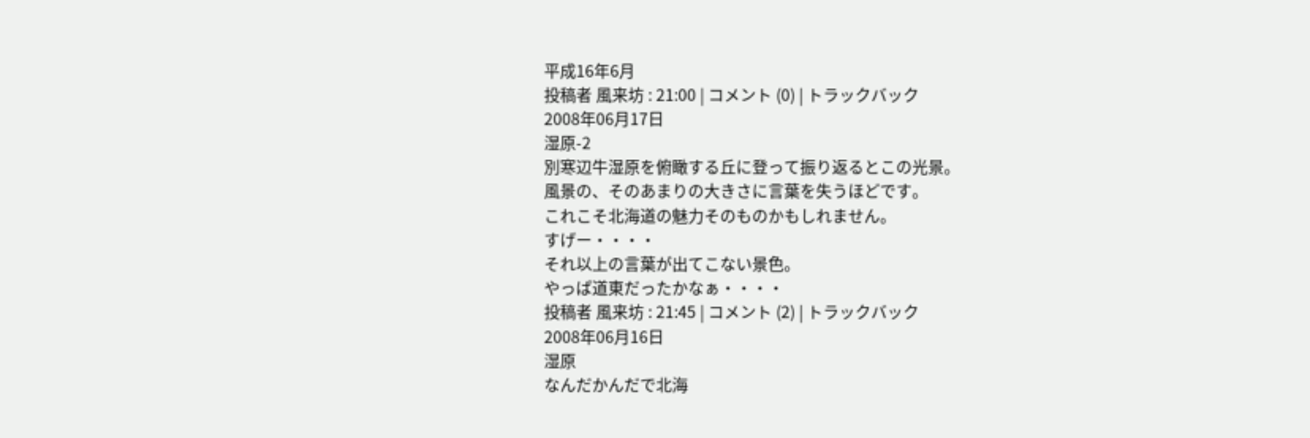平成16年6月
投稿者 風来坊 : 21:00 | コメント (0) | トラックバック
2008年06月17日
湿原-2
別寒辺牛湿原を俯瞰する丘に登って振り返るとこの光景。
風景の、そのあまりの大きさに言葉を失うほどです。
これこそ北海道の魅力そのものかもしれません。
すげー・・・・
それ以上の言葉が出てこない景色。
やっぱ道東だったかなぁ・・・・
投稿者 風来坊 : 21:45 | コメント (2) | トラックバック
2008年06月16日
湿原
なんだかんだで北海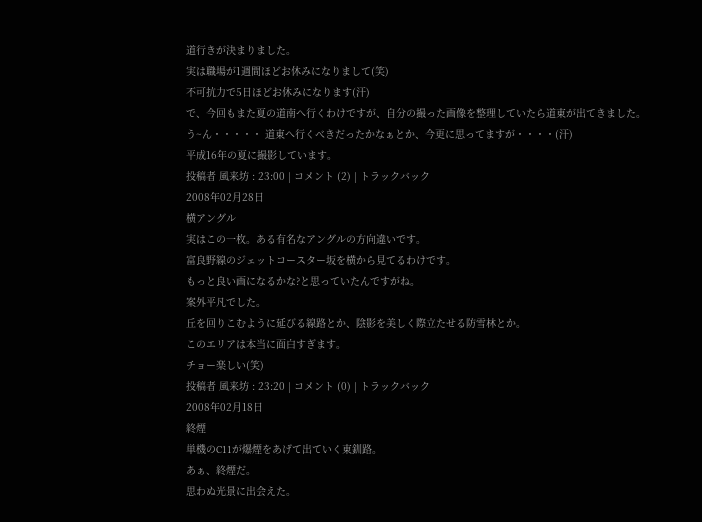道行きが決まりました。
実は職場が1週間ほどお休みになりまして(笑)
不可抗力で5日ほどお休みになります(汗)
で、今回もまた夏の道南へ行くわけですが、自分の撮った画像を整理していたら道東が出てきました。
う~ん・・・・・ 道東へ行くべきだったかなぁとか、今更に思ってますが・・・・(汗)
平成16年の夏に撮影しています。
投稿者 風来坊 : 23:00 | コメント (2) | トラックバック
2008年02月28日
横アングル
実はこの一枚。ある有名なアングルの方向違いです。
富良野線のジェットコースター坂を横から見てるわけです。
もっと良い画になるかな?と思っていたんですがね。
案外平凡でした。
丘を回りこむように延びる線路とか、陰影を美しく際立たせる防雪林とか。
このエリアは本当に面白すぎます。
チョー楽しい(笑)
投稿者 風来坊 : 23:20 | コメント (0) | トラックバック
2008年02月18日
終煙
単機のC11が爆煙をあげて出ていく東釧路。
あぁ、終煙だ。
思わぬ光景に出会えた。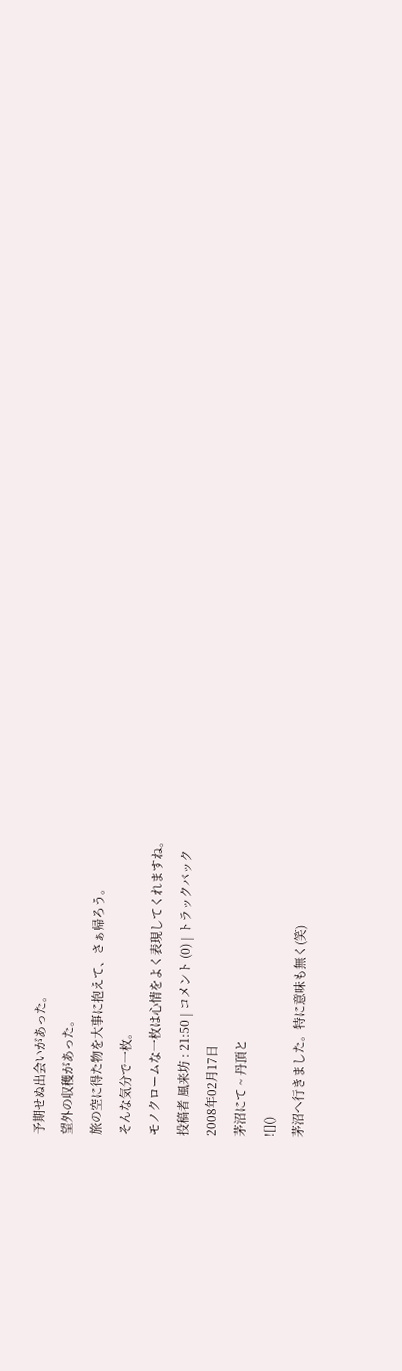予期せぬ出会いがあった。
望外の収穫があった。
旅の空に得た物を大事に抱えて、さぁ帰ろう。
そんな気分で一枚。
モノクロームな一枚は心情をよく表現してくれますね。
投稿者 風来坊 : 21:50 | コメント (0) | トラックバック
2008年02月17日
茅沼にて ~ 丹頂と
![]()
茅沼へ行きました。特に意味も無く(笑)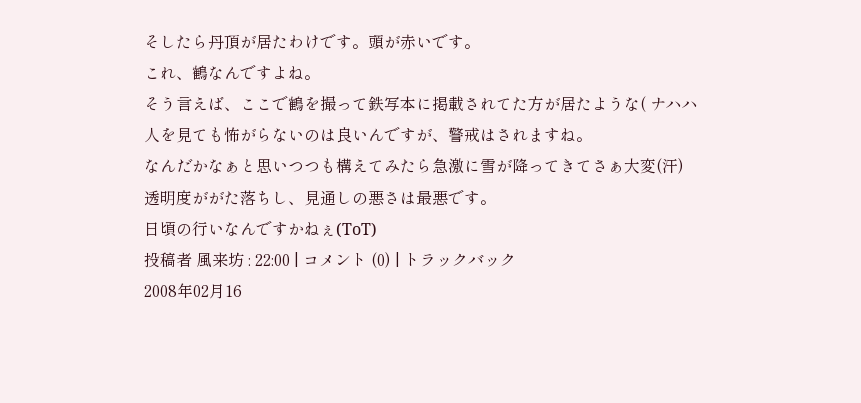そしたら丹頂が居たわけです。頭が赤いです。
これ、鶴なんですよね。
そう言えば、ここで鶴を撮って鉄写本に掲載されてた方が居たような( ナハハ
人を見ても怖がらないのは良いんですが、警戒はされますね。
なんだかなぁと思いつつも構えてみたら急激に雪が降ってきてさぁ大変(汗)
透明度ががた落ちし、見通しの悪さは最悪です。
日頃の行いなんですかねぇ(ToT)
投稿者 風来坊 : 22:00 | コメント (0) | トラックバック
2008年02月16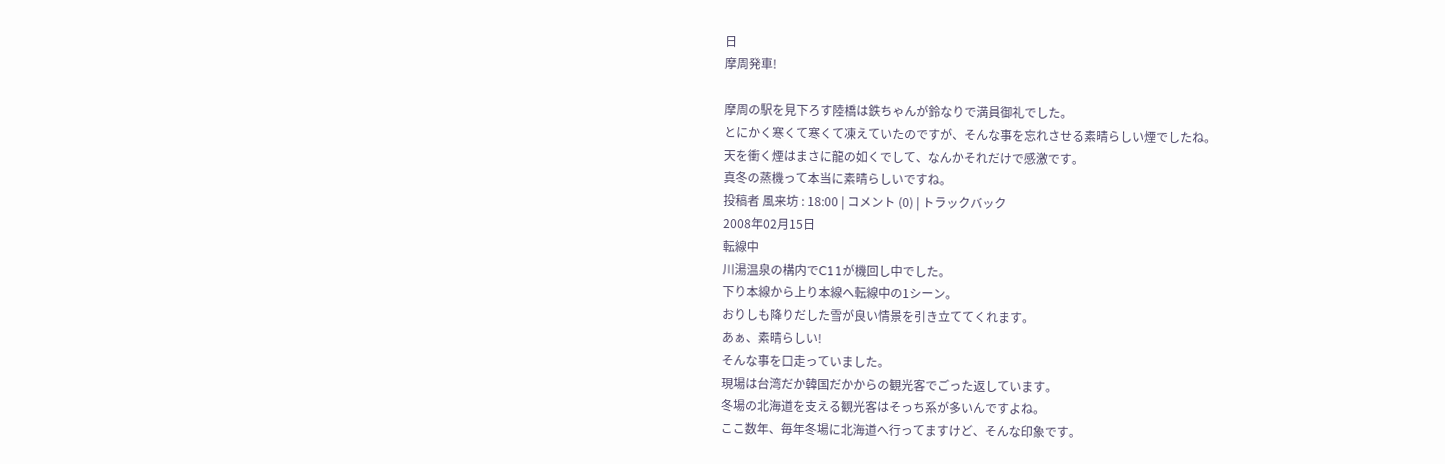日
摩周発車!

摩周の駅を見下ろす陸橋は鉄ちゃんが鈴なりで満員御礼でした。
とにかく寒くて寒くて凍えていたのですが、そんな事を忘れさせる素晴らしい煙でしたね。
天を衝く煙はまさに龍の如くでして、なんかそれだけで感激です。
真冬の蒸機って本当に素晴らしいですね。
投稿者 風来坊 : 18:00 | コメント (0) | トラックバック
2008年02月15日
転線中
川湯温泉の構内でC11が機回し中でした。
下り本線から上り本線へ転線中の1シーン。
おりしも降りだした雪が良い情景を引き立ててくれます。
あぁ、素晴らしい!
そんな事を口走っていました。
現場は台湾だか韓国だかからの観光客でごった返しています。
冬場の北海道を支える観光客はそっち系が多いんですよね。
ここ数年、毎年冬場に北海道へ行ってますけど、そんな印象です。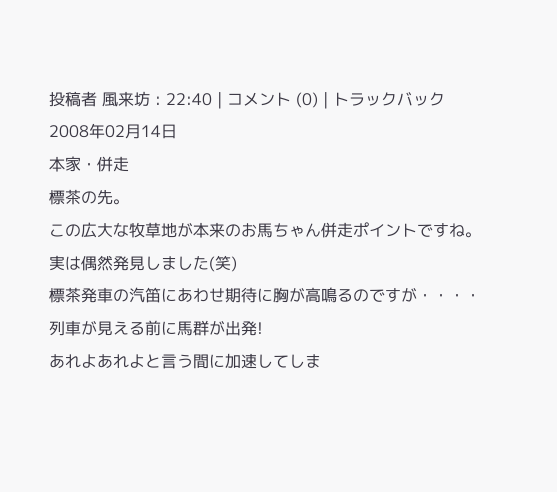投稿者 風来坊 : 22:40 | コメント (0) | トラックバック
2008年02月14日
本家・併走
標茶の先。
この広大な牧草地が本来のお馬ちゃん併走ポイントですね。
実は偶然発見しました(笑)
標茶発車の汽笛にあわせ期待に胸が高鳴るのですが・・・・
列車が見える前に馬群が出発!
あれよあれよと言う間に加速してしま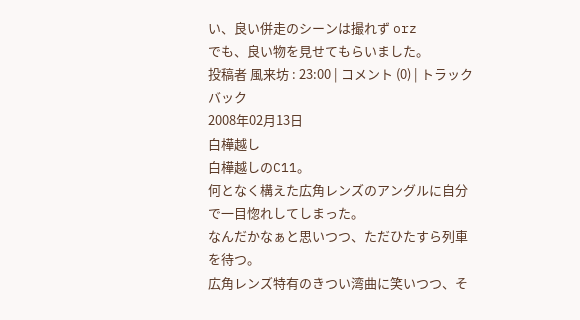い、良い併走のシーンは撮れず orz
でも、良い物を見せてもらいました。
投稿者 風来坊 : 23:00 | コメント (0) | トラックバック
2008年02月13日
白樺越し
白樺越しのC11。
何となく構えた広角レンズのアングルに自分で一目惚れしてしまった。
なんだかなぁと思いつつ、ただひたすら列車を待つ。
広角レンズ特有のきつい湾曲に笑いつつ、そ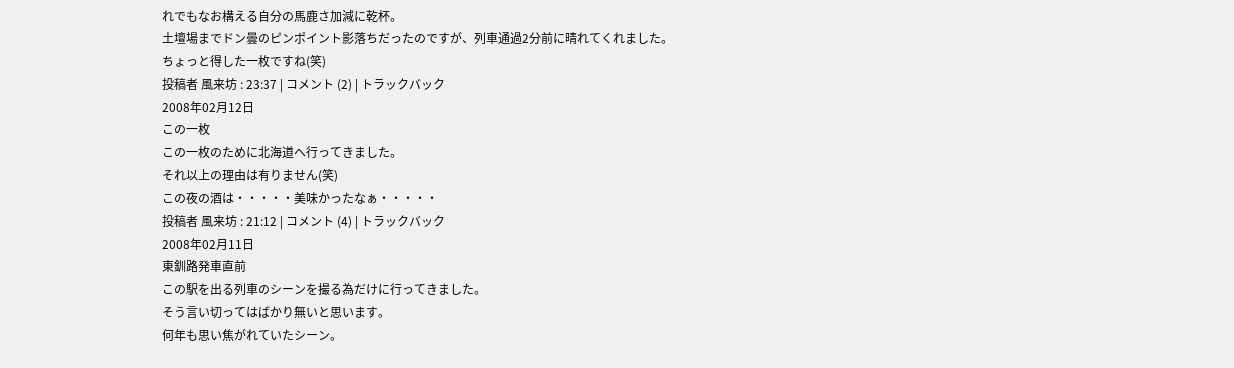れでもなお構える自分の馬鹿さ加減に乾杯。
土壇場までドン曇のピンポイント影落ちだったのですが、列車通過2分前に晴れてくれました。
ちょっと得した一枚ですね(笑)
投稿者 風来坊 : 23:37 | コメント (2) | トラックバック
2008年02月12日
この一枚
この一枚のために北海道へ行ってきました。
それ以上の理由は有りません(笑)
この夜の酒は・・・・・美味かったなぁ・・・・・
投稿者 風来坊 : 21:12 | コメント (4) | トラックバック
2008年02月11日
東釧路発車直前
この駅を出る列車のシーンを撮る為だけに行ってきました。
そう言い切ってはばかり無いと思います。
何年も思い焦がれていたシーン。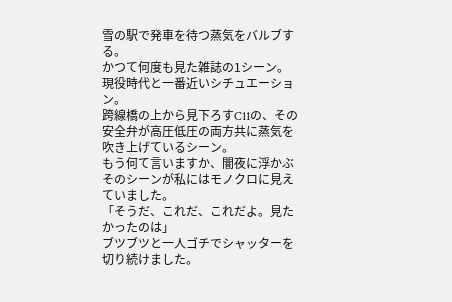雪の駅で発車を待つ蒸気をバルブする。
かつて何度も見た雑誌の1シーン。
現役時代と一番近いシチュエーション。
跨線橋の上から見下ろすC11の、その安全弁が高圧低圧の両方共に蒸気を吹き上げているシーン。
もう何て言いますか、闇夜に浮かぶそのシーンが私にはモノクロに見えていました。
「そうだ、これだ、これだよ。見たかったのは」
ブツブツと一人ゴチでシャッターを切り続けました。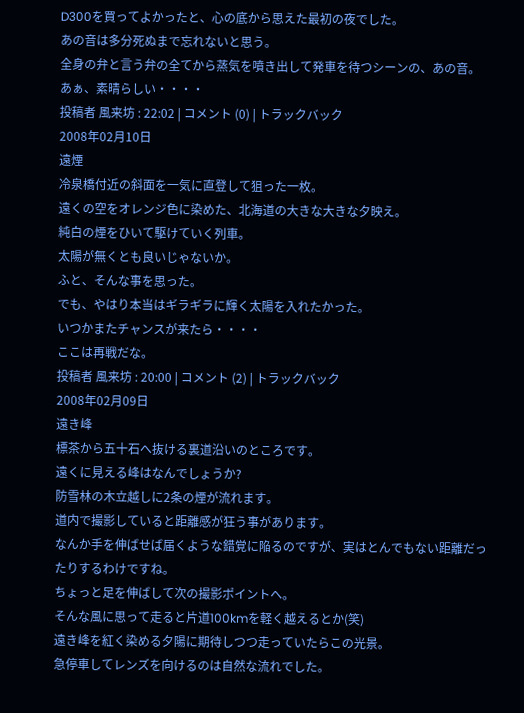D300を買ってよかったと、心の底から思えた最初の夜でした。
あの音は多分死ぬまで忘れないと思う。
全身の弁と言う弁の全てから蒸気を噴き出して発車を待つシーンの、あの音。
あぁ、素晴らしい・・・・
投稿者 風来坊 : 22:02 | コメント (0) | トラックバック
2008年02月10日
遠煙
冷泉橋付近の斜面を一気に直登して狙った一枚。
遠くの空をオレンジ色に染めた、北海道の大きな大きな夕映え。
純白の煙をひいて駆けていく列車。
太陽が無くとも良いじゃないか。
ふと、そんな事を思った。
でも、やはり本当はギラギラに輝く太陽を入れたかった。
いつかまたチャンスが来たら・・・・
ここは再戦だな。
投稿者 風来坊 : 20:00 | コメント (2) | トラックバック
2008年02月09日
遠き峰
標茶から五十石へ抜ける裏道沿いのところです。
遠くに見える峰はなんでしょうか?
防雪林の木立越しに2条の煙が流れます。
道内で撮影していると距離感が狂う事があります。
なんか手を伸ばせば届くような錯覚に陥るのですが、実はとんでもない距離だったりするわけですね。
ちょっと足を伸ばして次の撮影ポイントへ。
そんな風に思って走ると片道100kmを軽く越えるとか(笑)
遠き峰を紅く染める夕陽に期待しつつ走っていたらこの光景。
急停車してレンズを向けるのは自然な流れでした。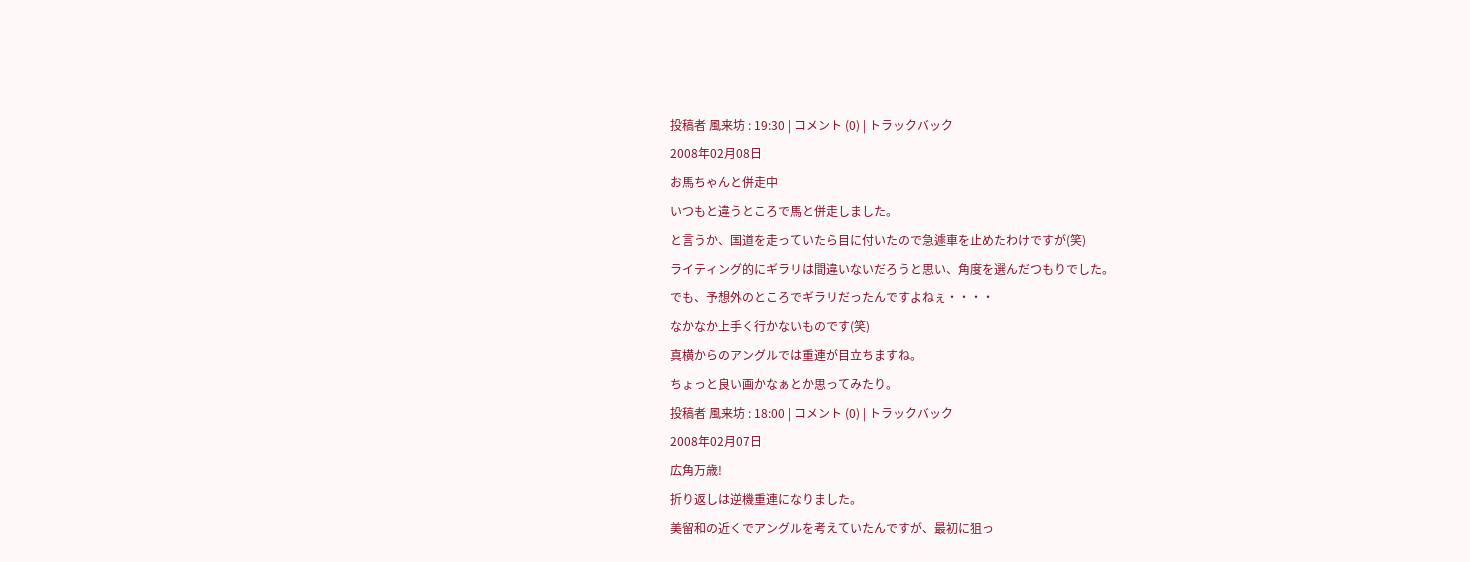投稿者 風来坊 : 19:30 | コメント (0) | トラックバック
2008年02月08日
お馬ちゃんと併走中
いつもと違うところで馬と併走しました。
と言うか、国道を走っていたら目に付いたので急遽車を止めたわけですが(笑)
ライティング的にギラリは間違いないだろうと思い、角度を選んだつもりでした。
でも、予想外のところでギラリだったんですよねぇ・・・・
なかなか上手く行かないものです(笑)
真横からのアングルでは重連が目立ちますね。
ちょっと良い画かなぁとか思ってみたり。
投稿者 風来坊 : 18:00 | コメント (0) | トラックバック
2008年02月07日
広角万歳!
折り返しは逆機重連になりました。
美留和の近くでアングルを考えていたんですが、最初に狙っ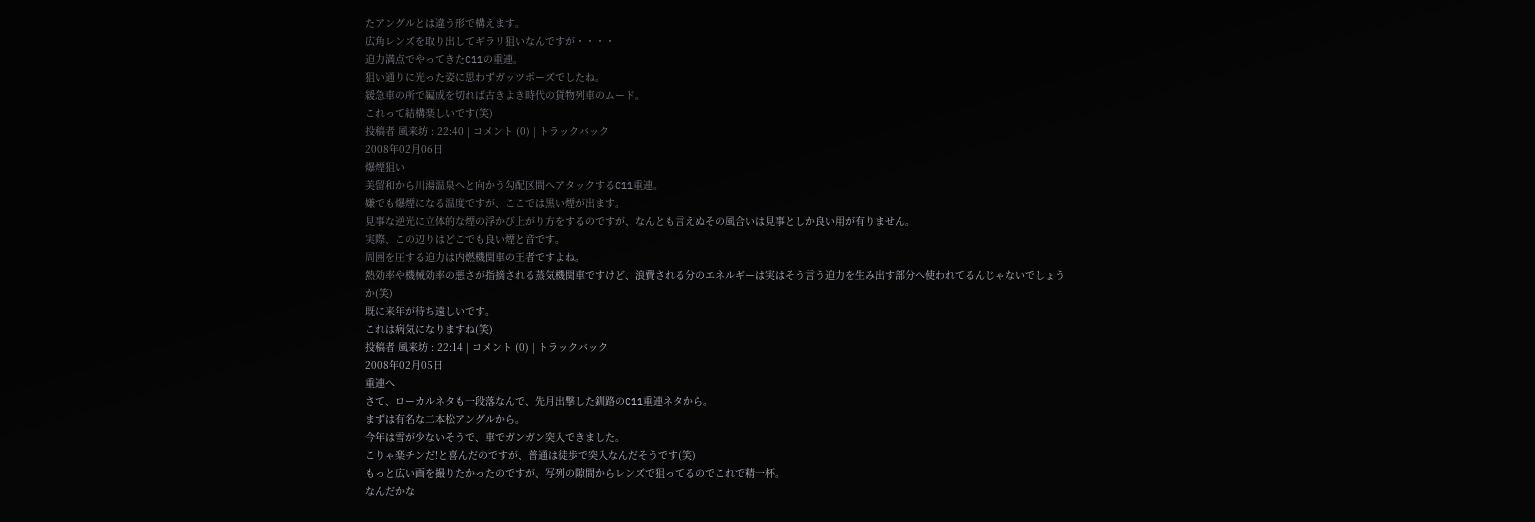たアングルとは違う形で構えます。
広角レンズを取り出してギラリ狙いなんですが・・・・
迫力満点でやってきたC11の重連。
狙い通りに光った姿に思わずガッツポーズでしたね。
緩急車の所で編成を切れば古きよき時代の貨物列車のムード。
これって結構楽しいです(笑)
投稿者 風来坊 : 22:40 | コメント (0) | トラックバック
2008年02月06日
爆煙狙い
美留和から川湯温泉へと向かう勾配区間へアタックするC11重連。
嫌でも爆煙になる温度ですが、ここでは黒い煙が出ます。
見事な逆光に立体的な煙の浮かび上がり方をするのですが、なんとも言えぬその風合いは見事としか良い用が有りません。
実際、この辺りはどこでも良い煙と音です。
周囲を圧する迫力は内燃機関車の王者ですよね。
熱効率や機械効率の悪さが指摘される蒸気機関車ですけど、浪費される分のエネルギーは実はそう言う迫力を生み出す部分へ使われてるんじゃないでしょうか(笑)
既に来年が待ち遠しいです。
これは病気になりますね(笑)
投稿者 風来坊 : 22:14 | コメント (0) | トラックバック
2008年02月05日
重連へ
さて、ローカルネタも一段落なんで、先月出撃した釧路のC11重連ネタから。
まずは有名な二本松アングルから。
今年は雪が少ないそうで、車でガンガン突入できました。
こりゃ楽チンだ!と喜んだのですが、普通は徒歩で突入なんだそうです(笑)
もっと広い画を撮りたかったのですが、写列の隙間からレンズで狙ってるのでこれで精一杯。
なんだかな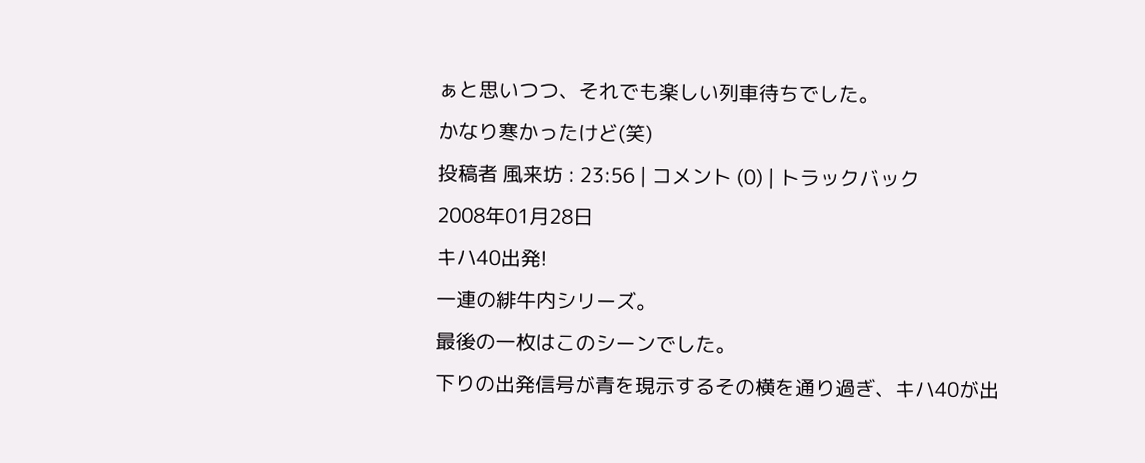ぁと思いつつ、それでも楽しい列車待ちでした。
かなり寒かったけど(笑)
投稿者 風来坊 : 23:56 | コメント (0) | トラックバック
2008年01月28日
キハ40出発!
一連の緋牛内シリーズ。
最後の一枚はこのシーンでした。
下りの出発信号が青を現示するその横を通り過ぎ、キハ40が出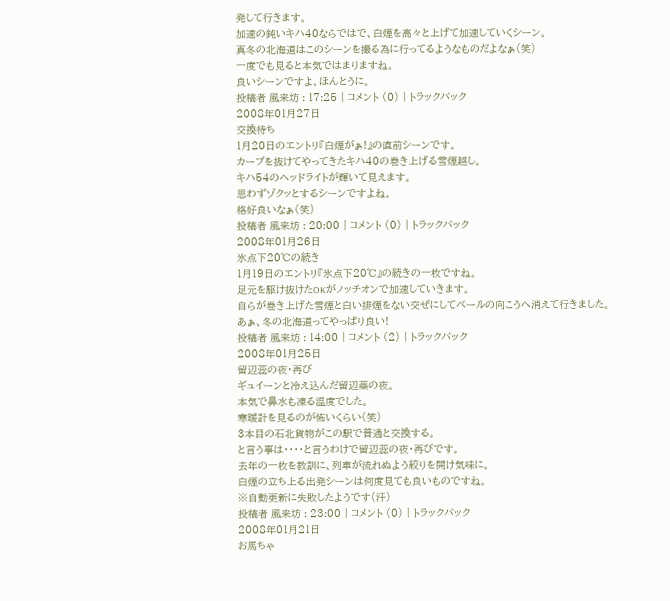発して行きます。
加速の鈍いキハ40ならではで、白煙を高々と上げて加速していくシーン。
真冬の北海道はこのシーンを撮る為に行ってるようなものだよなぁ(笑)
一度でも見ると本気ではまりますね。
良いシーンですよ、ほんとうに。
投稿者 風来坊 : 17:25 | コメント (0) | トラックバック
2008年01月27日
交換待ち
1月20日のエントリ『白煙がぁ!』の直前シーンです。
カーブを抜けてやってきたキハ40の巻き上げる雪煙越し。
キハ54のヘッドライトが輝いて見えます。
思わずゾクッとするシーンですよね。
格好良いなぁ(笑)
投稿者 風来坊 : 20:00 | コメント (0) | トラックバック
2008年01月26日
氷点下20℃の続き
1月19日のエントリ『氷点下20℃』の続きの一枚ですね。
足元を駆け抜けたOKがノッチオンで加速していきます。
自らが巻き上げた雪煙と白い排煙をない交ぜにしてベールの向こうへ消えて行きました。
あぁ、冬の北海道ってやっぱり良い!
投稿者 風来坊 : 14:00 | コメント (2) | トラックバック
2008年01月25日
留辺蕊の夜・再び
ギュイーンと冷え込んだ留辺蘂の夜。
本気で鼻水も凍る温度でした。
寒暖計を見るのが怖いくらい(笑)
3本目の石北貨物がこの駅で普通と交換する。
と言う事は・・・・と言うわけで留辺蕊の夜・再びです。
去年の一枚を教訓に、列車が流れぬよう絞りを開け気味に。
白煙の立ち上る出発シーンは何度見ても良いものですね。
※自動更新に失敗したようです(汗)
投稿者 風来坊 : 23:00 | コメント (0) | トラックバック
2008年01月21日
お馬ちゃ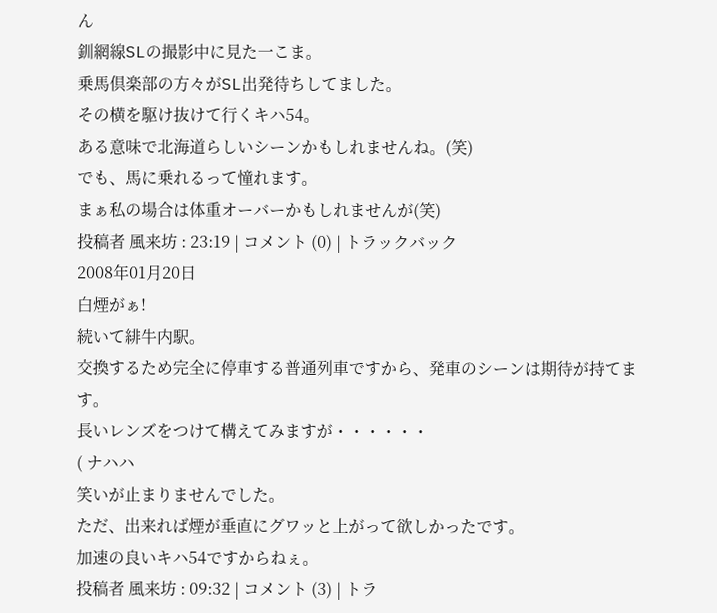ん
釧網線SLの撮影中に見た一こま。
乗馬倶楽部の方々がSL出発待ちしてました。
その横を駆け抜けて行くキハ54。
ある意味で北海道らしいシーンかもしれませんね。(笑)
でも、馬に乗れるって憧れます。
まぁ私の場合は体重オーバーかもしれませんが(笑)
投稿者 風来坊 : 23:19 | コメント (0) | トラックバック
2008年01月20日
白煙がぁ!
続いて緋牛内駅。
交換するため完全に停車する普通列車ですから、発車のシーンは期待が持てます。
長いレンズをつけて構えてみますが・・・・・・
( ナハハ
笑いが止まりませんでした。
ただ、出来れば煙が垂直にグワッと上がって欲しかったです。
加速の良いキハ54ですからねぇ。
投稿者 風来坊 : 09:32 | コメント (3) | トラ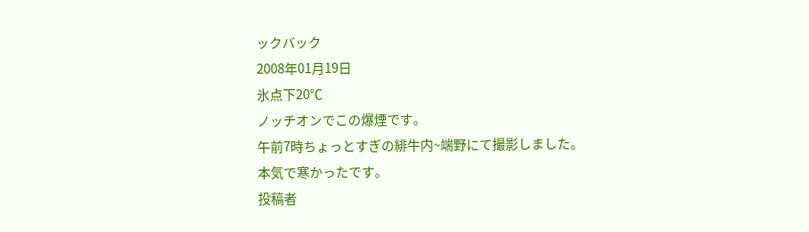ックバック
2008年01月19日
氷点下20℃
ノッチオンでこの爆煙です。
午前7時ちょっとすぎの緋牛内~端野にて撮影しました。
本気で寒かったです。
投稿者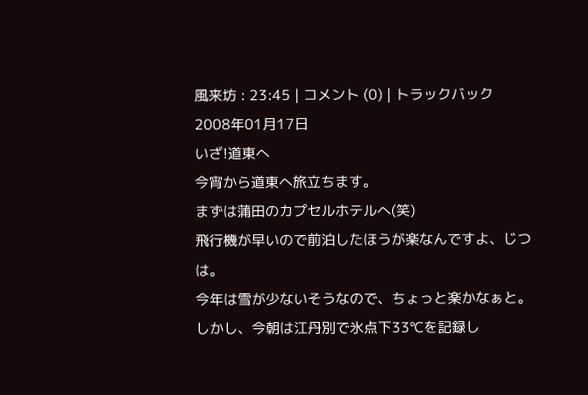風来坊 : 23:45 | コメント (0) | トラックバック
2008年01月17日
いざ!道東へ
今宵から道東へ旅立ちます。
まずは蒲田のカプセルホテルへ(笑)
飛行機が早いので前泊したほうが楽なんですよ、じつは。
今年は雪が少ないそうなので、ちょっと楽かなぁと。
しかし、今朝は江丹別で氷点下33℃を記録し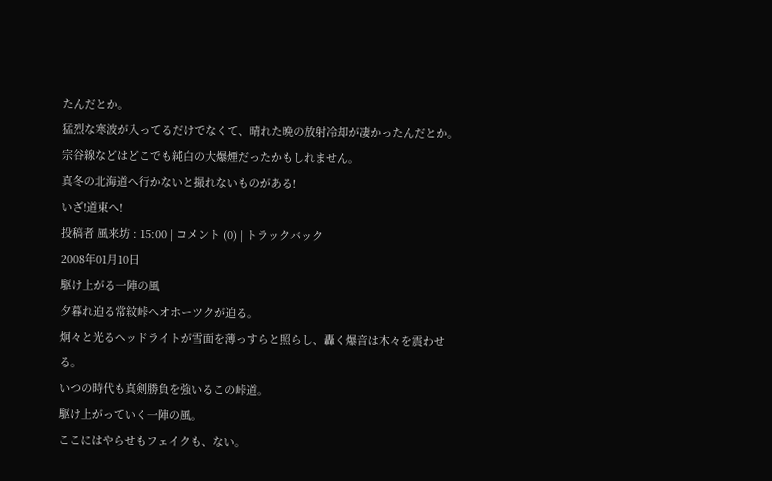たんだとか。
猛烈な寒波が入ってるだけでなくて、晴れた晩の放射冷却が凄かったんだとか。
宗谷線などはどこでも純白の大爆煙だったかもしれません。
真冬の北海道へ行かないと撮れないものがある!
いざ!道東へ!
投稿者 風来坊 : 15:00 | コメント (0) | トラックバック
2008年01月10日
駆け上がる一陣の風
夕暮れ迫る常紋峠へオホーツクが迫る。
炯々と光るヘッドライトが雪面を薄っすらと照らし、轟く爆音は木々を震わせる。
いつの時代も真剣勝負を強いるこの峠道。
駆け上がっていく一陣の風。
ここにはやらせもフェイクも、ない。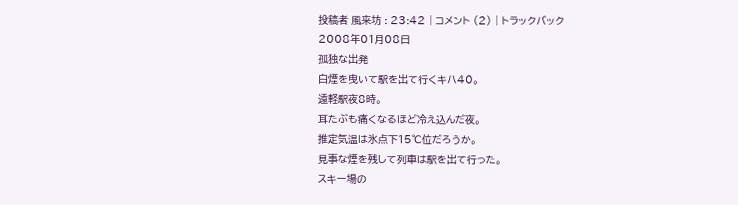投稿者 風来坊 : 23:42 | コメント (2) | トラックバック
2008年01月08日
孤独な出発
白煙を曳いて駅を出て行くキハ40。
遠軽駅夜8時。
耳たぶも痛くなるほど冷え込んだ夜。
推定気温は氷点下15℃位だろうか。
見事な煙を残して列車は駅を出て行った。
スキー場の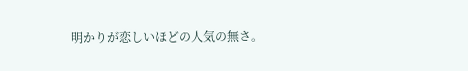明かりが恋しいほどの人気の無さ。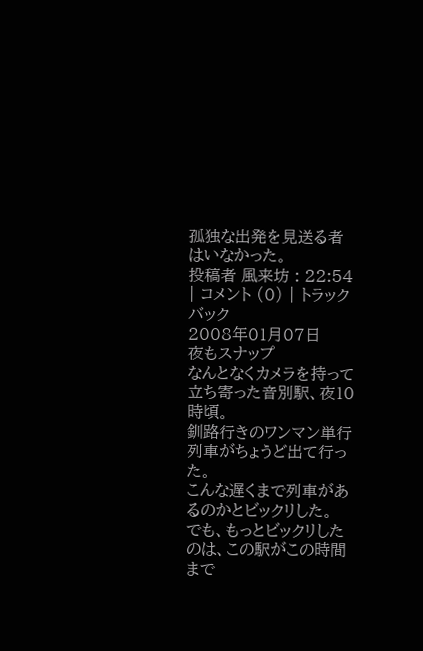孤独な出発を見送る者はいなかった。
投稿者 風来坊 : 22:54 | コメント (0) | トラックバック
2008年01月07日
夜もスナップ
なんとなくカメラを持って立ち寄った音別駅、夜10時頃。
釧路行きのワンマン単行列車がちょうど出て行った。
こんな遅くまで列車があるのかとビックリした。
でも、もっとビックリしたのは、この駅がこの時間まで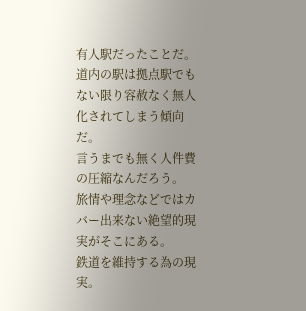有人駅だったことだ。
道内の駅は拠点駅でもない限り容赦なく無人化されてしまう傾向だ。
言うまでも無く人件費の圧縮なんだろう。
旅情や理念などではカバー出来ない絶望的現実がそこにある。
鉄道を維持する為の現実。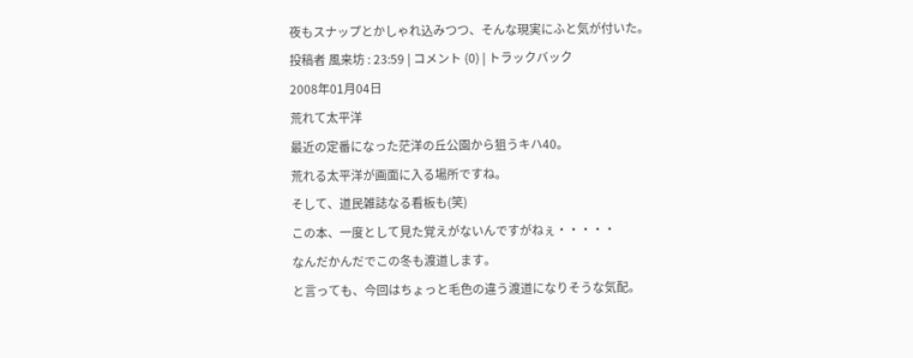夜もスナップとかしゃれ込みつつ、そんな現実にふと気が付いた。
投稿者 風来坊 : 23:59 | コメント (0) | トラックバック
2008年01月04日
荒れて太平洋
最近の定番になった茫洋の丘公園から狙うキハ40。
荒れる太平洋が画面に入る場所ですね。
そして、道民雑誌なる看板も(笑)
この本、一度として見た覚えがないんですがねぇ・・・・・
なんだかんだでこの冬も渡道します。
と言っても、今回はちょっと毛色の違う渡道になりそうな気配。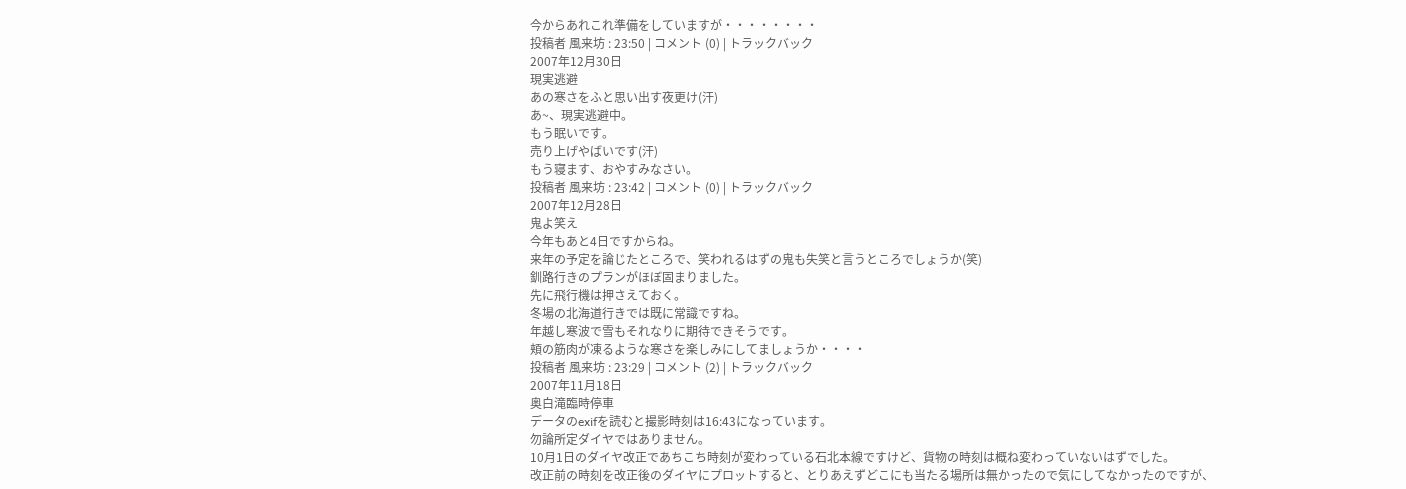今からあれこれ準備をしていますが・・・・・・・・
投稿者 風来坊 : 23:50 | コメント (0) | トラックバック
2007年12月30日
現実逃避
あの寒さをふと思い出す夜更け(汗)
あ~、現実逃避中。
もう眠いです。
売り上げやばいです(汗)
もう寝ます、おやすみなさい。
投稿者 風来坊 : 23:42 | コメント (0) | トラックバック
2007年12月28日
鬼よ笑え
今年もあと4日ですからね。
来年の予定を論じたところで、笑われるはずの鬼も失笑と言うところでしょうか(笑)
釧路行きのプランがほぼ固まりました。
先に飛行機は押さえておく。
冬場の北海道行きでは既に常識ですね。
年越し寒波で雪もそれなりに期待できそうです。
頬の筋肉が凍るような寒さを楽しみにしてましょうか・・・・
投稿者 風来坊 : 23:29 | コメント (2) | トラックバック
2007年11月18日
奥白滝臨時停車
データのexifを読むと撮影時刻は16:43になっています。
勿論所定ダイヤではありません。
10月1日のダイヤ改正であちこち時刻が変わっている石北本線ですけど、貨物の時刻は概ね変わっていないはずでした。
改正前の時刻を改正後のダイヤにプロットすると、とりあえずどこにも当たる場所は無かったので気にしてなかったのですが、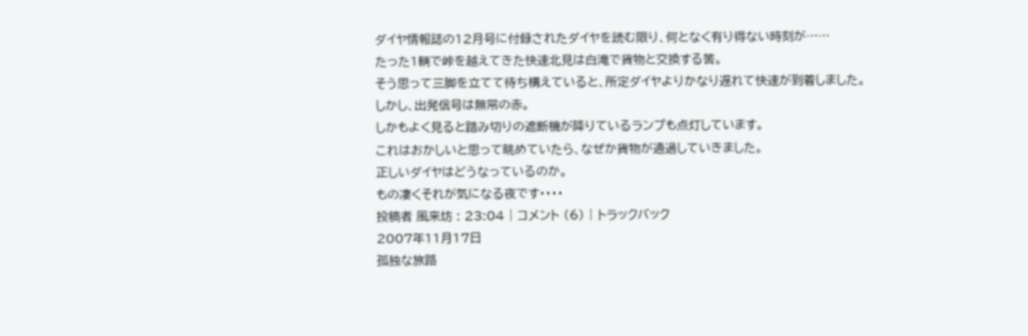ダイヤ情報誌の12月号に付録されたダイヤを読む限り、何となく有り得ない時刻が……
たった1輌で峠を越えてきた快速北見は白滝で貨物と交換する筈。
そう思って三脚を立てて待ち構えていると、所定ダイヤよりかなり遅れて快速が到着しました。
しかし、出発信号は無常の赤。
しかもよく見ると踏み切りの遮断機が降りているランプも点灯しています。
これはおかしいと思って眺めていたら、なぜか貨物が通過していきました。
正しいダイヤはどうなっているのか。
もの凄くそれが気になる夜です・・・・
投稿者 風来坊 : 23:04 | コメント (6) | トラックバック
2007年11月17日
孤独な旅路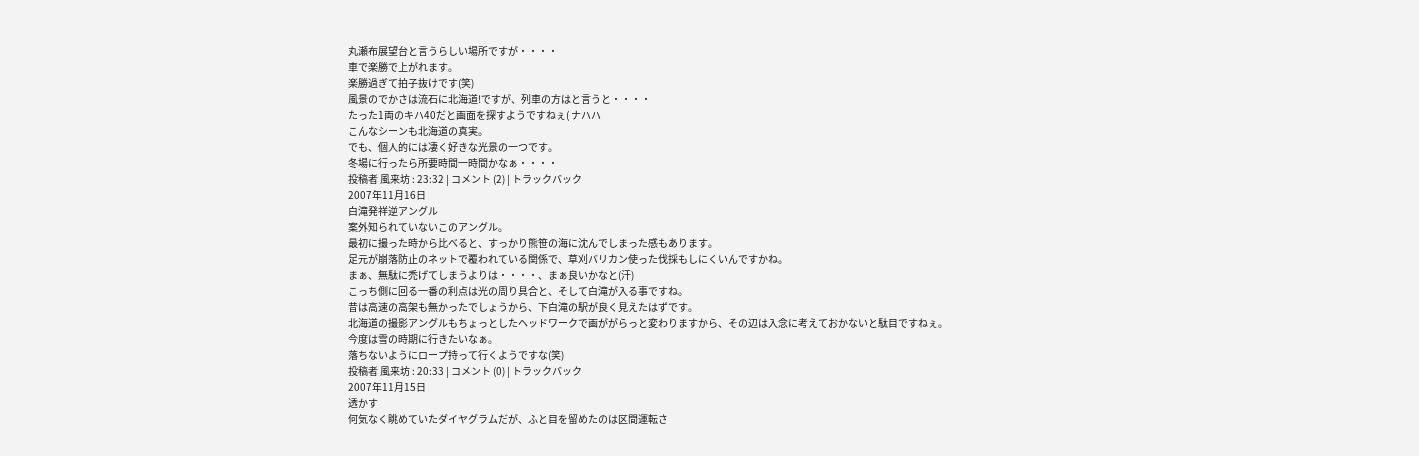丸瀬布展望台と言うらしい場所ですが・・・・
車で楽勝で上がれます。
楽勝過ぎて拍子抜けです(笑)
風景のでかさは流石に北海道!ですが、列車の方はと言うと・・・・
たった1両のキハ40だと画面を探すようですねぇ( ナハハ
こんなシーンも北海道の真実。
でも、個人的には凄く好きな光景の一つです。
冬場に行ったら所要時間一時間かなぁ・・・・
投稿者 風来坊 : 23:32 | コメント (2) | トラックバック
2007年11月16日
白滝発祥逆アングル
案外知られていないこのアングル。
最初に撮った時から比べると、すっかり熊笹の海に沈んでしまった感もあります。
足元が崩落防止のネットで覆われている関係で、草刈バリカン使った伐採もしにくいんですかね。
まぁ、無駄に禿げてしまうよりは・・・・、まぁ良いかなと(汗)
こっち側に回る一番の利点は光の周り具合と、そして白滝が入る事ですね。
昔は高速の高架も無かったでしょうから、下白滝の駅が良く見えたはずです。
北海道の撮影アングルもちょっとしたヘッドワークで画ががらっと変わりますから、その辺は入念に考えておかないと駄目ですねぇ。
今度は雪の時期に行きたいなぁ。
落ちないようにロープ持って行くようですな(笑)
投稿者 風来坊 : 20:33 | コメント (0) | トラックバック
2007年11月15日
透かす
何気なく眺めていたダイヤグラムだが、ふと目を留めたのは区間運転さ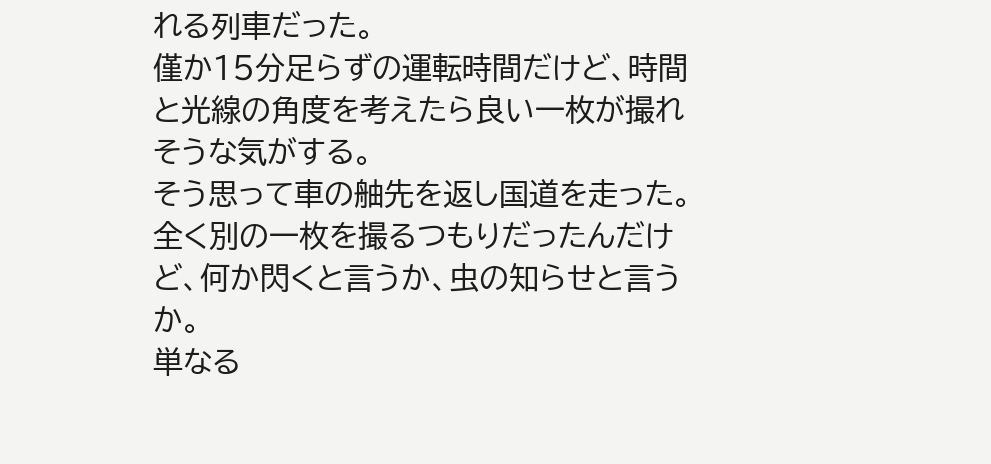れる列車だった。
僅か15分足らずの運転時間だけど、時間と光線の角度を考えたら良い一枚が撮れそうな気がする。
そう思って車の舳先を返し国道を走った。
全く別の一枚を撮るつもりだったんだけど、何か閃くと言うか、虫の知らせと言うか。
単なる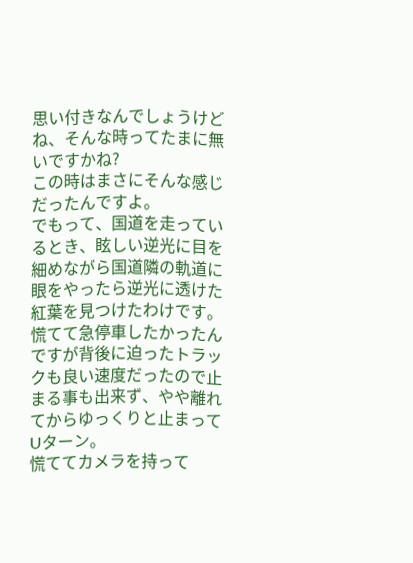思い付きなんでしょうけどね、そんな時ってたまに無いですかね?
この時はまさにそんな感じだったんですよ。
でもって、国道を走っているとき、眩しい逆光に目を細めながら国道隣の軌道に眼をやったら逆光に透けた紅葉を見つけたわけです。
慌てて急停車したかったんですが背後に迫ったトラックも良い速度だったので止まる事も出来ず、やや離れてからゆっくりと止まってUターン。
慌ててカメラを持って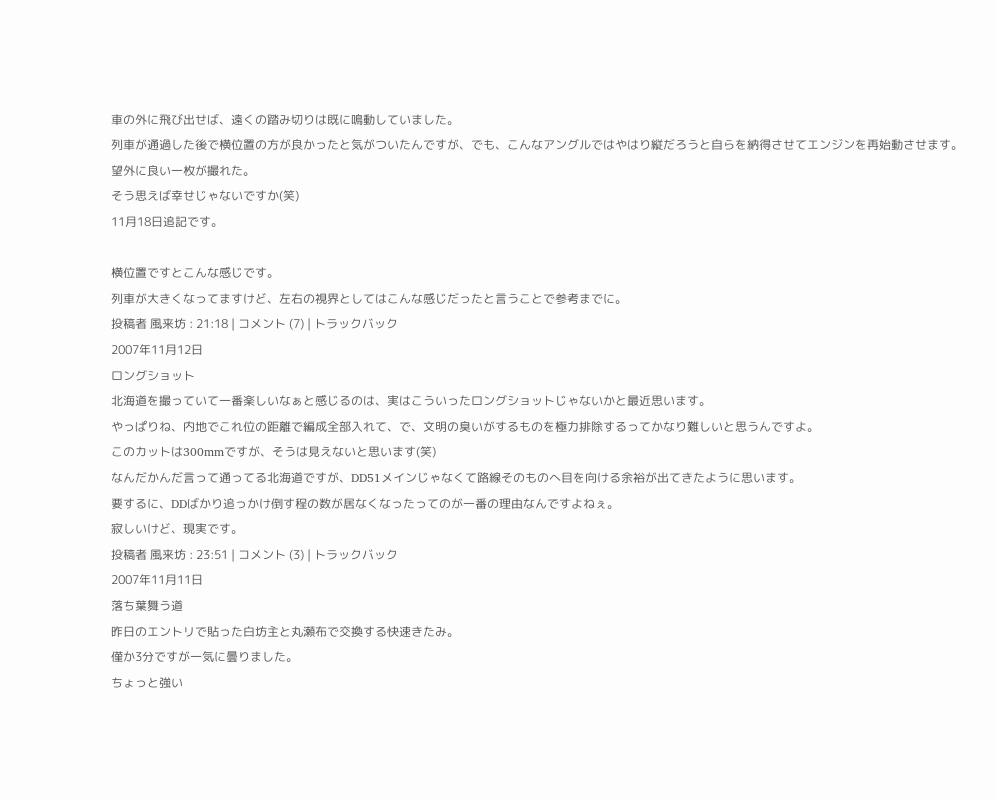車の外に飛び出せば、遠くの踏み切りは既に鳴動していました。
列車が通過した後で横位置の方が良かったと気がついたんですが、でも、こんなアングルではやはり縦だろうと自らを納得させてエンジンを再始動させます。
望外に良い一枚が撮れた。
そう思えば幸せじゃないですか(笑)
11月18日追記です。

横位置ですとこんな感じです。
列車が大きくなってますけど、左右の視界としてはこんな感じだったと言うことで参考までに。
投稿者 風来坊 : 21:18 | コメント (7) | トラックバック
2007年11月12日
ロングショット
北海道を撮っていて一番楽しいなぁと感じるのは、実はこういったロングショットじゃないかと最近思います。
やっぱりね、内地でこれ位の距離で編成全部入れて、で、文明の臭いがするものを極力排除するってかなり難しいと思うんですよ。
このカットは300mmですが、そうは見えないと思います(笑)
なんだかんだ言って通ってる北海道ですが、DD51メインじゃなくて路線そのものへ目を向ける余裕が出てきたように思います。
要するに、DDばかり追っかけ倒す程の数が居なくなったってのが一番の理由なんですよねぇ。
寂しいけど、現実です。
投稿者 風来坊 : 23:51 | コメント (3) | トラックバック
2007年11月11日
落ち葉舞う道
昨日のエントリで貼った白坊主と丸瀬布で交換する快速きたみ。
僅か3分ですが一気に曇りました。
ちょっと強い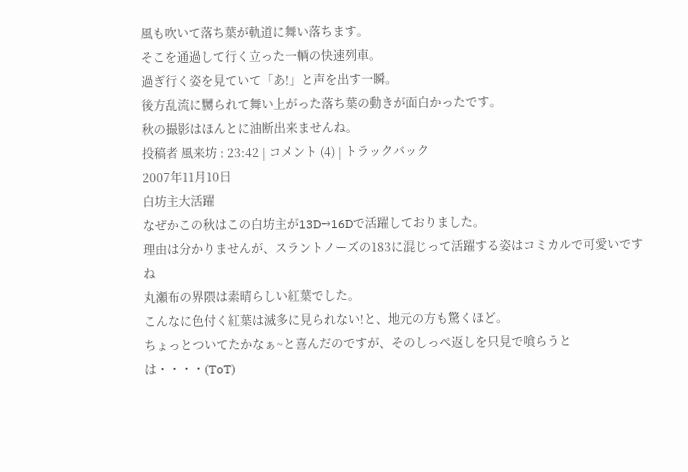風も吹いて落ち葉が軌道に舞い落ちます。
そこを通過して行く立った一輌の快速列車。
過ぎ行く姿を見ていて「あ!」と声を出す一瞬。
後方乱流に嬲られて舞い上がった落ち葉の動きが面白かったです。
秋の撮影はほんとに油断出来ませんね。
投稿者 風来坊 : 23:42 | コメント (4) | トラックバック
2007年11月10日
白坊主大活躍
なぜかこの秋はこの白坊主が13D→16Dで活躍しておりました。
理由は分かりませんが、スラントノーズの183に混じって活躍する姿はコミカルで可愛いですね
丸瀬布の界隈は素晴らしい紅葉でした。
こんなに色付く紅葉は滅多に見られない!と、地元の方も驚くほど。
ちょっとついてたかなぁ~と喜んだのですが、そのしっぺ返しを只見で喰らうとは・・・・(ToT)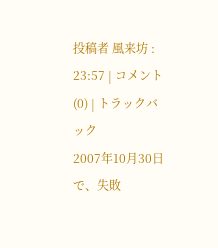投稿者 風来坊 : 23:57 | コメント (0) | トラックバック
2007年10月30日
で、失敗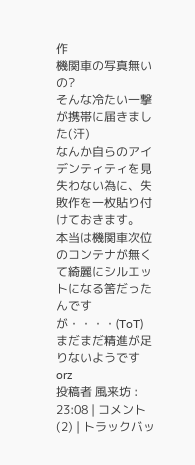作
機関車の写真無いの?
そんな冷たい一撃が携帯に届きました(汗)
なんか自らのアイデンティティを見失わない為に、失敗作を一枚貼り付けておきます。
本当は機関車次位のコンテナが無くて綺麗にシルエットになる筈だったんですが・・・・(ToT)
まだまだ精進が足りないようです orz
投稿者 風来坊 : 23:08 | コメント (2) | トラックバッ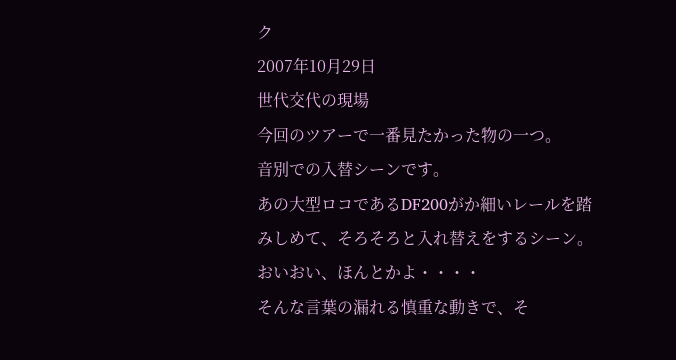ク
2007年10月29日
世代交代の現場
今回のツアーで一番見たかった物の一つ。
音別での入替シーンです。
あの大型ロコであるDF200がか細いレールを踏みしめて、そろそろと入れ替えをするシーン。
おいおい、ほんとかよ・・・・
そんな言葉の漏れる慎重な動きで、そ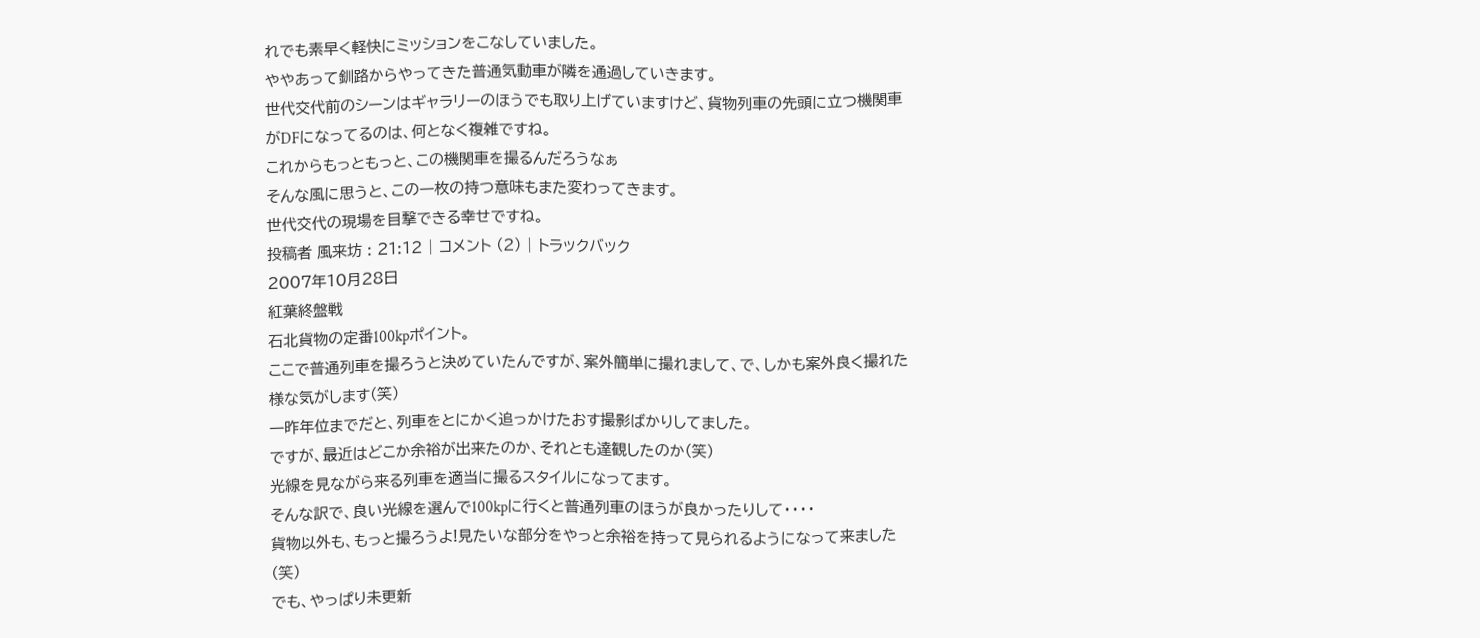れでも素早く軽快にミッションをこなしていました。
ややあって釧路からやってきた普通気動車が隣を通過していきます。
世代交代前のシーンはギャラリーのほうでも取り上げていますけど、貨物列車の先頭に立つ機関車がDFになってるのは、何となく複雑ですね。
これからもっともっと、この機関車を撮るんだろうなぁ
そんな風に思うと、この一枚の持つ意味もまた変わってきます。
世代交代の現場を目撃できる幸せですね。
投稿者 風来坊 : 21:12 | コメント (2) | トラックバック
2007年10月28日
紅葉終盤戦
石北貨物の定番100kpポイント。
ここで普通列車を撮ろうと決めていたんですが、案外簡単に撮れまして、で、しかも案外良く撮れた様な気がします(笑)
一昨年位までだと、列車をとにかく追っかけたおす撮影ばかりしてました。
ですが、最近はどこか余裕が出来たのか、それとも達観したのか(笑)
光線を見ながら来る列車を適当に撮るスタイルになってます。
そんな訳で、良い光線を選んで100kpに行くと普通列車のほうが良かったりして・・・・
貨物以外も、もっと撮ろうよ!見たいな部分をやっと余裕を持って見られるようになって来ました(笑)
でも、やっぱり未更新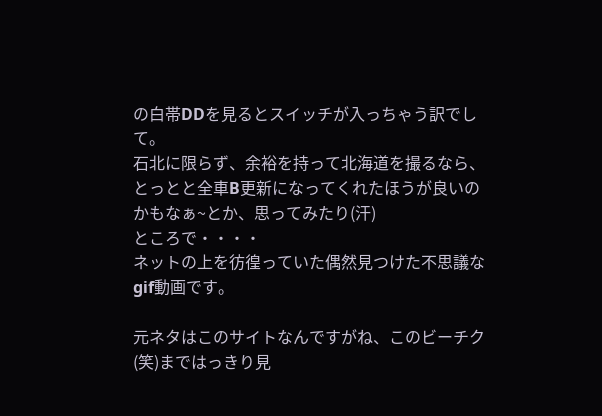の白帯DDを見るとスイッチが入っちゃう訳でして。
石北に限らず、余裕を持って北海道を撮るなら、とっとと全車B更新になってくれたほうが良いのかもなぁ~とか、思ってみたり(汗)
ところで・・・・
ネットの上を彷徨っていた偶然見つけた不思議なgif動画です。

元ネタはこのサイトなんですがね、このビーチク(笑)まではっきり見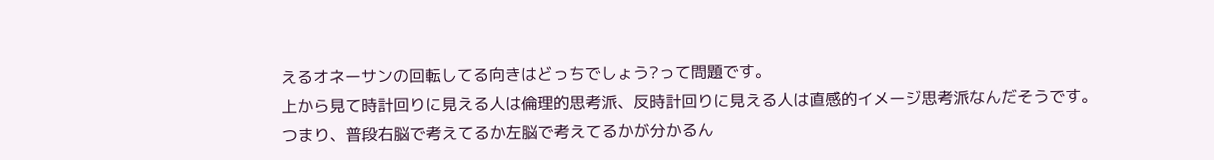えるオネーサンの回転してる向きはどっちでしょう?って問題です。
上から見て時計回りに見える人は倫理的思考派、反時計回りに見える人は直感的イメージ思考派なんだそうです。
つまり、普段右脳で考えてるか左脳で考えてるかが分かるん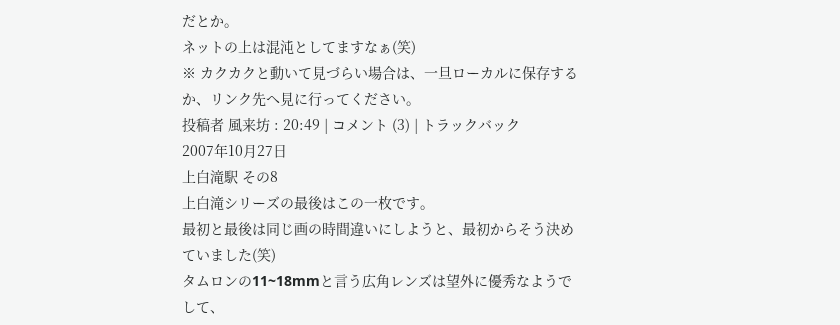だとか。
ネットの上は混沌としてますなぁ(笑)
※ カクカクと動いて見づらい場合は、一旦ローカルに保存するか、リンク先へ見に行ってください。
投稿者 風来坊 : 20:49 | コメント (3) | トラックバック
2007年10月27日
上白滝駅 その8
上白滝シリーズの最後はこの一枚です。
最初と最後は同じ画の時間違いにしようと、最初からそう決めていました(笑)
タムロンの11~18mmと言う広角レンズは望外に優秀なようでして、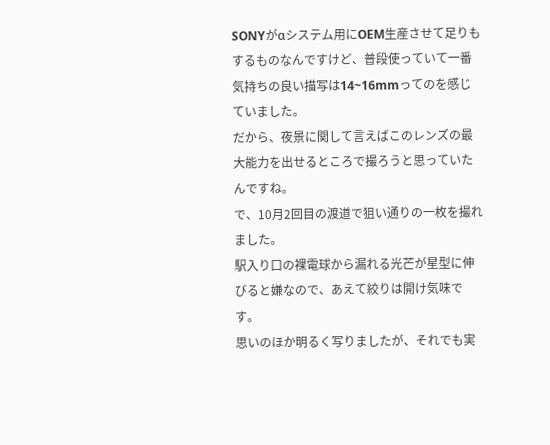SONYがαシステム用にOEM生産させて足りもするものなんですけど、普段使っていて一番気持ちの良い描写は14~16mmってのを感じていました。
だから、夜景に関して言えばこのレンズの最大能力を出せるところで撮ろうと思っていたんですね。
で、10月2回目の渡道で狙い通りの一枚を撮れました。
駅入り口の裸電球から漏れる光芒が星型に伸びると嫌なので、あえて絞りは開け気味です。
思いのほか明るく写りましたが、それでも実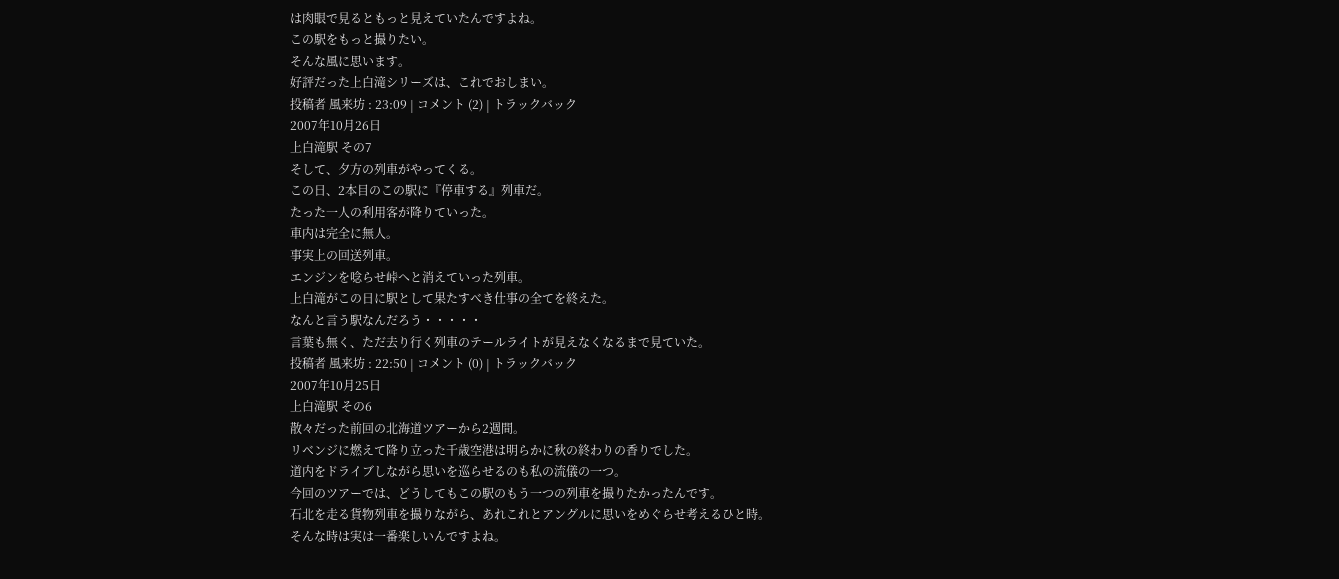は肉眼で見るともっと見えていたんですよね。
この駅をもっと撮りたい。
そんな風に思います。
好評だった上白滝シリーズは、これでおしまい。
投稿者 風来坊 : 23:09 | コメント (2) | トラックバック
2007年10月26日
上白滝駅 その7
そして、夕方の列車がやってくる。
この日、2本目のこの駅に『停車する』列車だ。
たった一人の利用客が降りていった。
車内は完全に無人。
事実上の回送列車。
エンジンを唸らせ峠へと消えていった列車。
上白滝がこの日に駅として果たすべき仕事の全てを終えた。
なんと言う駅なんだろう・・・・・
言葉も無く、ただ去り行く列車のテールライトが見えなくなるまで見ていた。
投稿者 風来坊 : 22:50 | コメント (0) | トラックバック
2007年10月25日
上白滝駅 その6
散々だった前回の北海道ツアーから2週間。
リベンジに燃えて降り立った千歳空港は明らかに秋の終わりの香りでした。
道内をドライブしながら思いを巡らせるのも私の流儀の一つ。
今回のツアーでは、どうしてもこの駅のもう一つの列車を撮りたかったんです。
石北を走る貨物列車を撮りながら、あれこれとアングルに思いをめぐらせ考えるひと時。
そんな時は実は一番楽しいんですよね。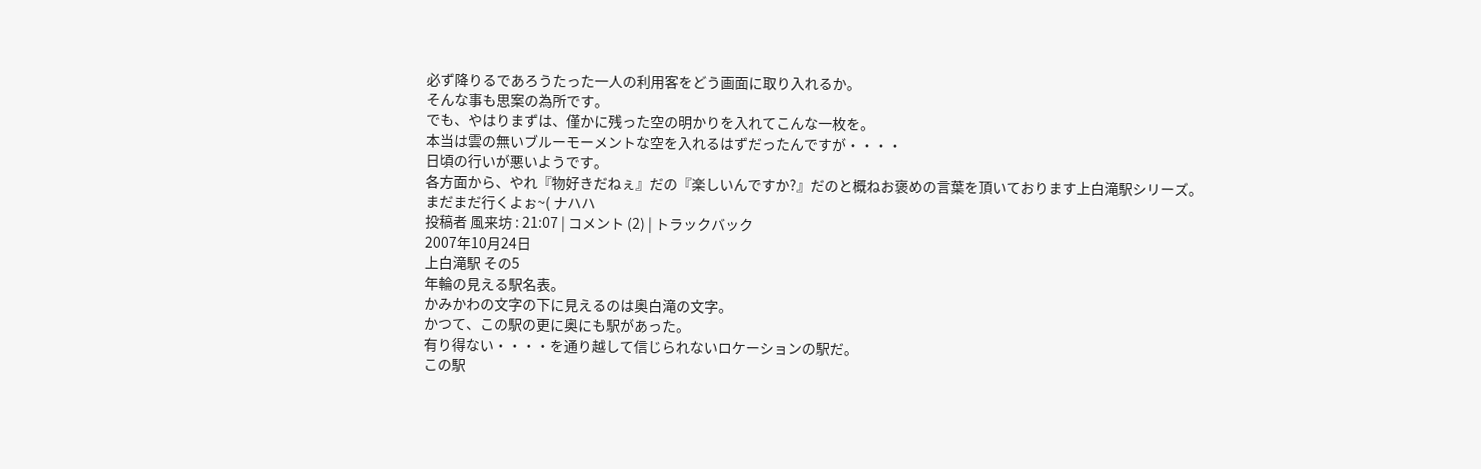必ず降りるであろうたった一人の利用客をどう画面に取り入れるか。
そんな事も思案の為所です。
でも、やはりまずは、僅かに残った空の明かりを入れてこんな一枚を。
本当は雲の無いブルーモーメントな空を入れるはずだったんですが・・・・
日頃の行いが悪いようです。
各方面から、やれ『物好きだねぇ』だの『楽しいんですか?』だのと概ねお褒めの言葉を頂いております上白滝駅シリーズ。
まだまだ行くよぉ~( ナハハ
投稿者 風来坊 : 21:07 | コメント (2) | トラックバック
2007年10月24日
上白滝駅 その5
年輪の見える駅名表。
かみかわの文字の下に見えるのは奥白滝の文字。
かつて、この駅の更に奥にも駅があった。
有り得ない・・・・を通り越して信じられないロケーションの駅だ。
この駅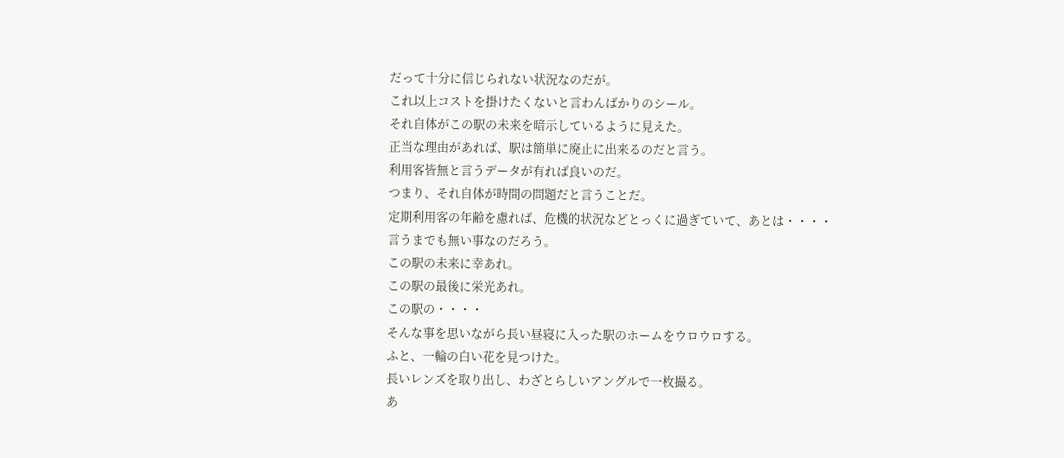だって十分に信じられない状況なのだが。
これ以上コストを掛けたくないと言わんばかりのシール。
それ自体がこの駅の未来を暗示しているように見えた。
正当な理由があれば、駅は簡単に廃止に出来るのだと言う。
利用客皆無と言うデータが有れば良いのだ。
つまり、それ自体が時間の問題だと言うことだ。
定期利用客の年齢を慮れば、危機的状況などとっくに過ぎていて、あとは・・・・
言うまでも無い事なのだろう。
この駅の未来に幸あれ。
この駅の最後に栄光あれ。
この駅の・・・・
そんな事を思いながら長い昼寝に入った駅のホームをウロウロする。
ふと、一輪の白い花を見つけた。
長いレンズを取り出し、わざとらしいアングルで一枚撮る。
あ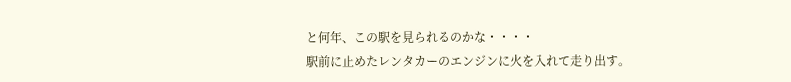と何年、この駅を見られるのかな・・・・
駅前に止めたレンタカーのエンジンに火を入れて走り出す。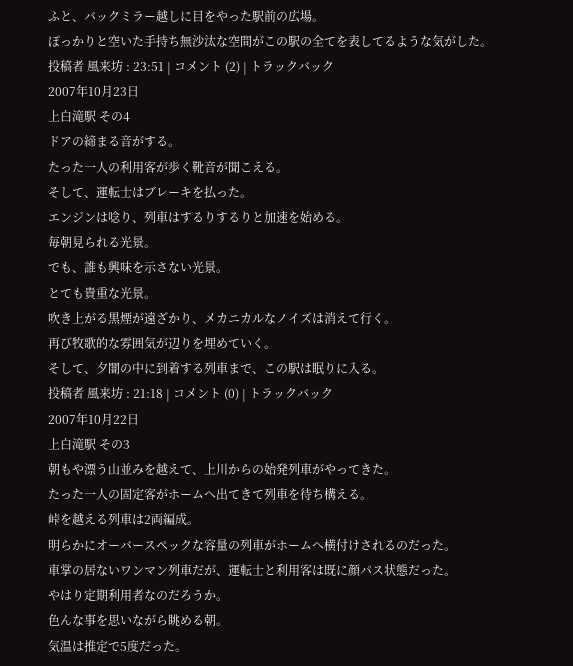ふと、バックミラー越しに目をやった駅前の広場。
ぽっかりと空いた手持ち無沙汰な空間がこの駅の全てを表してるような気がした。
投稿者 風来坊 : 23:51 | コメント (2) | トラックバック
2007年10月23日
上白滝駅 その4
ドアの締まる音がする。
たった一人の利用客が歩く靴音が聞こえる。
そして、運転士はブレーキを払った。
エンジンは唸り、列車はするりするりと加速を始める。
毎朝見られる光景。
でも、誰も興味を示さない光景。
とても貴重な光景。
吹き上がる黒煙が遠ざかり、メカニカルなノイズは消えて行く。
再び牧歌的な雰囲気が辺りを埋めていく。
そして、夕闇の中に到着する列車まで、この駅は眠りに入る。
投稿者 風来坊 : 21:18 | コメント (0) | トラックバック
2007年10月22日
上白滝駅 その3
朝もや漂う山並みを越えて、上川からの始発列車がやってきた。
たった一人の固定客がホームへ出てきて列車を待ち構える。
峠を越える列車は2両編成。
明らかにオーバースペックな容量の列車がホームへ横付けされるのだった。
車掌の居ないワンマン列車だが、運転士と利用客は既に顔パス状態だった。
やはり定期利用者なのだろうか。
色んな事を思いながら眺める朝。
気温は推定で5度だった。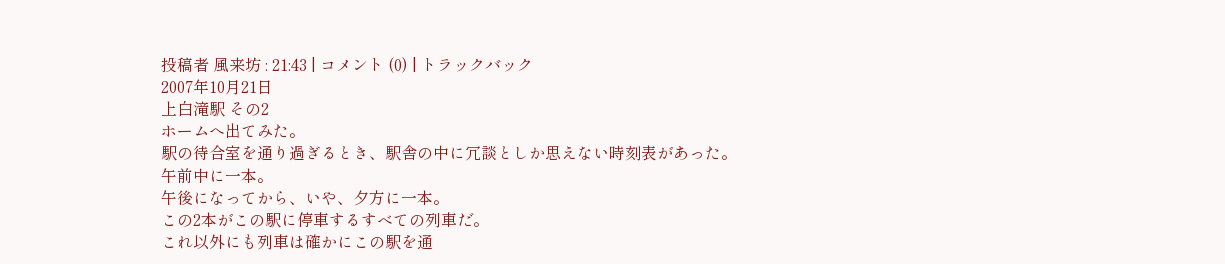投稿者 風来坊 : 21:43 | コメント (0) | トラックバック
2007年10月21日
上白滝駅 その2
ホームへ出てみた。
駅の待合室を通り過ぎるとき、駅舎の中に冗談としか思えない時刻表があった。
午前中に一本。
午後になってから、いや、夕方に一本。
この2本がこの駅に停車するすべての列車だ。
これ以外にも列車は確かにこの駅を通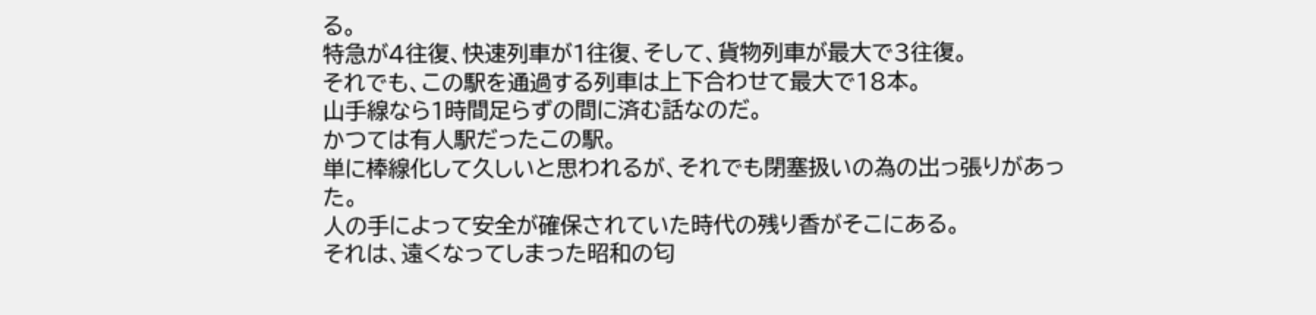る。
特急が4往復、快速列車が1往復、そして、貨物列車が最大で3往復。
それでも、この駅を通過する列車は上下合わせて最大で18本。
山手線なら1時間足らずの間に済む話なのだ。
かつては有人駅だったこの駅。
単に棒線化して久しいと思われるが、それでも閉塞扱いの為の出っ張りがあった。
人の手によって安全が確保されていた時代の残り香がそこにある。
それは、遠くなってしまった昭和の匂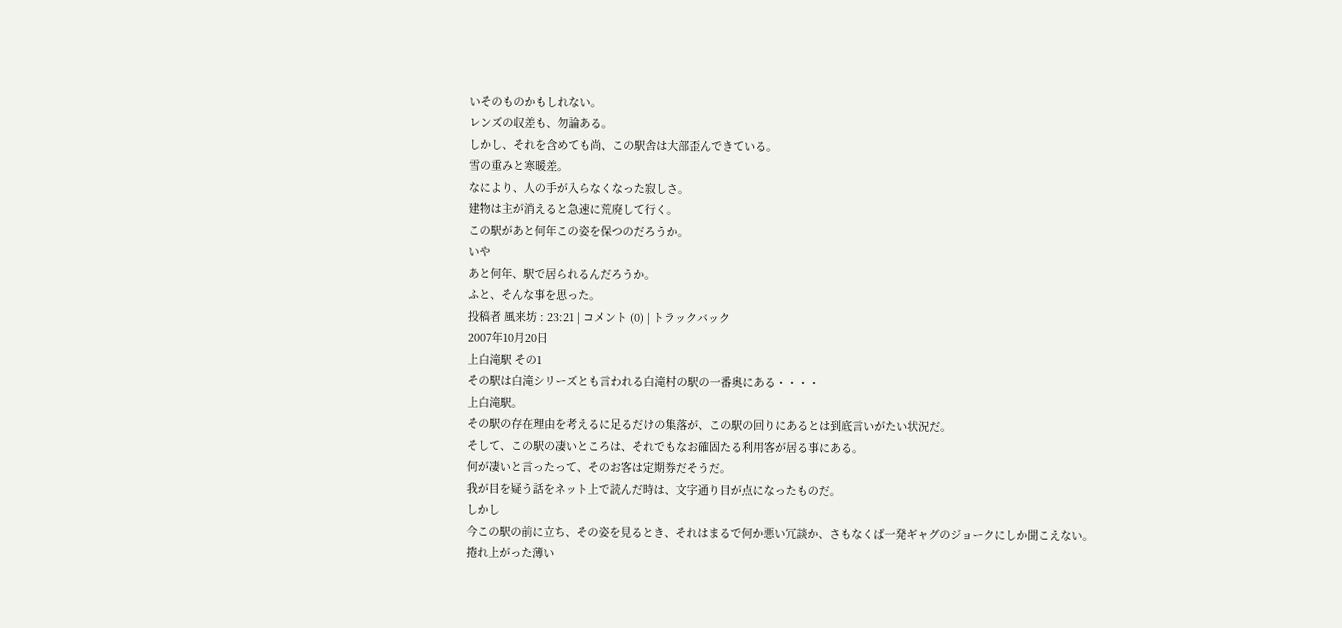いそのものかもしれない。
レンズの収差も、勿論ある。
しかし、それを含めても尚、この駅舎は大部歪んできている。
雪の重みと寒暖差。
なにより、人の手が入らなくなった寂しさ。
建物は主が消えると急速に荒廃して行く。
この駅があと何年この姿を保つのだろうか。
いや
あと何年、駅で居られるんだろうか。
ふと、そんな事を思った。
投稿者 風来坊 : 23:21 | コメント (0) | トラックバック
2007年10月20日
上白滝駅 その1
その駅は白滝シリーズとも言われる白滝村の駅の一番奥にある・・・・
上白滝駅。
その駅の存在理由を考えるに足るだけの集落が、この駅の回りにあるとは到底言いがたい状況だ。
そして、この駅の凄いところは、それでもなお確固たる利用客が居る事にある。
何が凄いと言ったって、そのお客は定期券だそうだ。
我が目を疑う話をネット上で読んだ時は、文字通り目が点になったものだ。
しかし
今この駅の前に立ち、その姿を見るとき、それはまるで何か悪い冗談か、さもなくば一発ギャグのジョークにしか聞こえない。
捲れ上がった薄い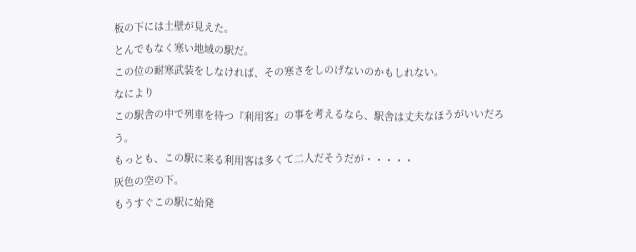板の下には土壁が見えた。
とんでもなく寒い地域の駅だ。
この位の耐寒武装をしなければ、その寒さをしのげないのかもしれない。
なにより
この駅舎の中で列車を待つ『利用客』の事を考えるなら、駅舎は丈夫なほうがいいだろう。
もっとも、この駅に来る利用客は多くて二人だそうだが・・・・・
灰色の空の下。
もうすぐこの駅に始発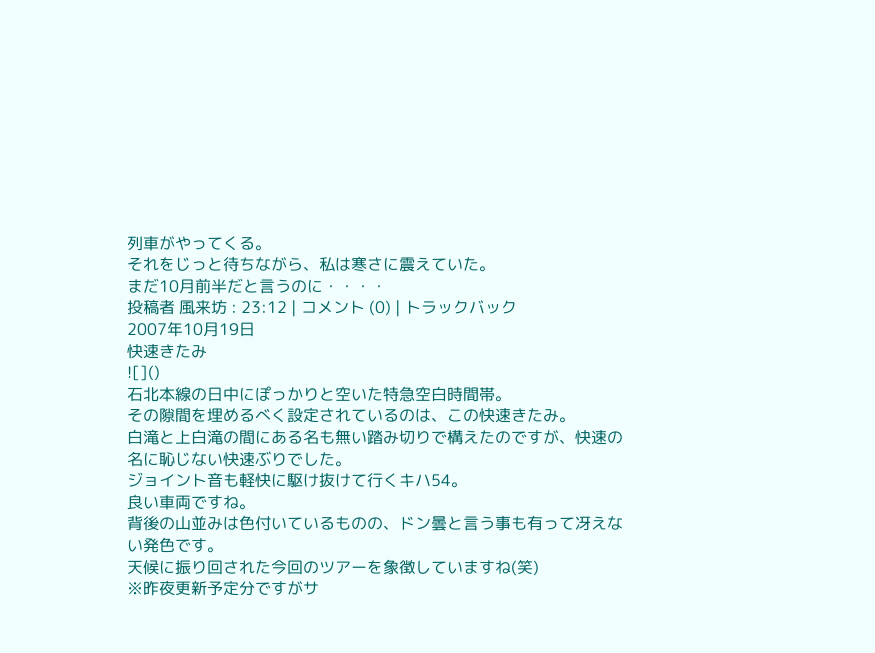列車がやってくる。
それをじっと待ちながら、私は寒さに震えていた。
まだ10月前半だと言うのに・・・・
投稿者 風来坊 : 23:12 | コメント (0) | トラックバック
2007年10月19日
快速きたみ
![]()
石北本線の日中にぽっかりと空いた特急空白時間帯。
その隙間を埋めるべく設定されているのは、この快速きたみ。
白滝と上白滝の間にある名も無い踏み切りで構えたのですが、快速の名に恥じない快速ぶりでした。
ジョイント音も軽快に駆け抜けて行くキハ54。
良い車両ですね。
背後の山並みは色付いているものの、ドン曇と言う事も有って冴えない発色です。
天候に振り回された今回のツアーを象徴していますね(笑)
※昨夜更新予定分ですがサ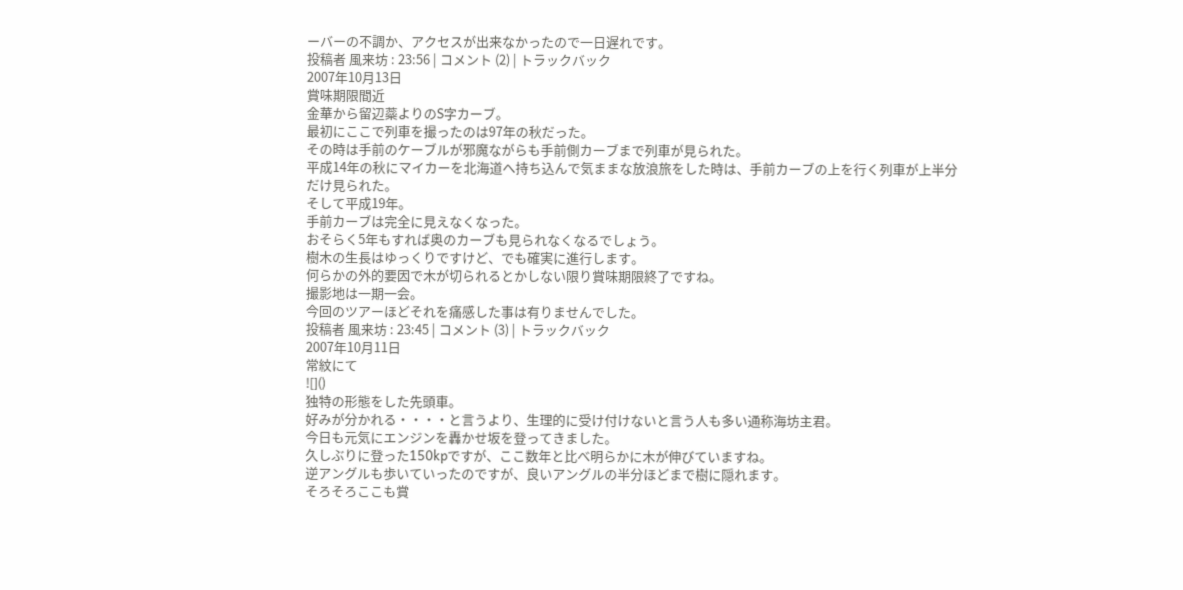ーバーの不調か、アクセスが出来なかったので一日遅れです。
投稿者 風来坊 : 23:56 | コメント (2) | トラックバック
2007年10月13日
賞味期限間近
金華から留辺蘂よりのS字カーブ。
最初にここで列車を撮ったのは97年の秋だった。
その時は手前のケーブルが邪魔ながらも手前側カーブまで列車が見られた。
平成14年の秋にマイカーを北海道へ持ち込んで気ままな放浪旅をした時は、手前カーブの上を行く列車が上半分だけ見られた。
そして平成19年。
手前カーブは完全に見えなくなった。
おそらく5年もすれば奥のカーブも見られなくなるでしょう。
樹木の生長はゆっくりですけど、でも確実に進行します。
何らかの外的要因で木が切られるとかしない限り賞味期限終了ですね。
撮影地は一期一会。
今回のツアーほどそれを痛感した事は有りませんでした。
投稿者 風来坊 : 23:45 | コメント (3) | トラックバック
2007年10月11日
常紋にて
![]()
独特の形態をした先頭車。
好みが分かれる・・・・と言うより、生理的に受け付けないと言う人も多い通称海坊主君。
今日も元気にエンジンを轟かせ坂を登ってきました。
久しぶりに登った150kpですが、ここ数年と比べ明らかに木が伸びていますね。
逆アングルも歩いていったのですが、良いアングルの半分ほどまで樹に隠れます。
そろそろここも賞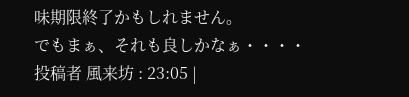味期限終了かもしれません。
でもまぁ、それも良しかなぁ・・・・
投稿者 風来坊 : 23:05 |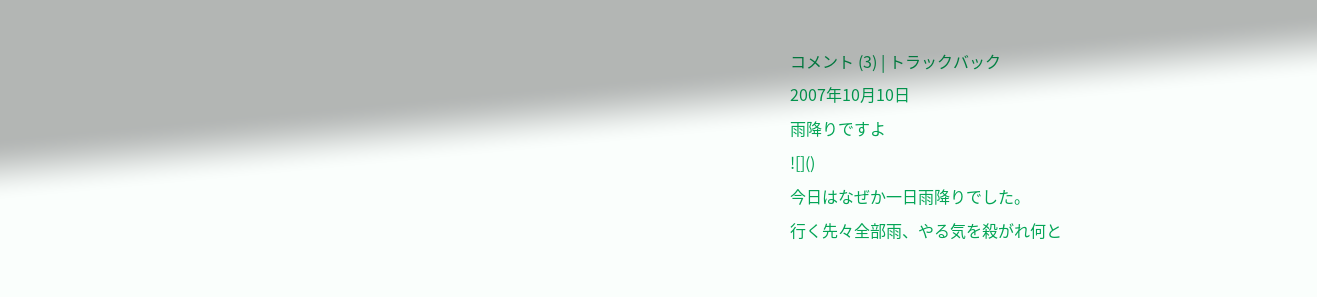コメント (3) | トラックバック
2007年10月10日
雨降りですよ
![]()
今日はなぜか一日雨降りでした。
行く先々全部雨、やる気を殺がれ何と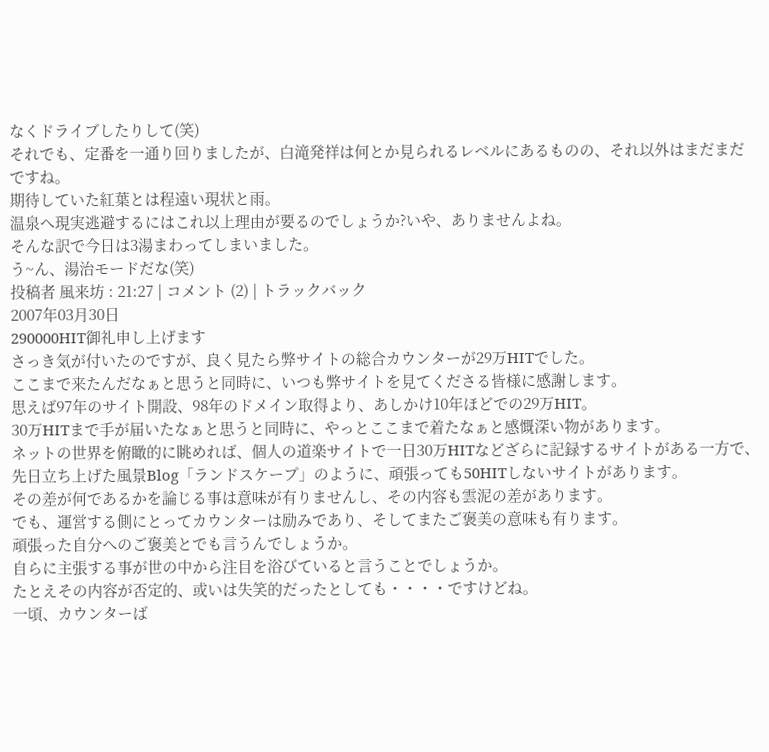なくドライブしたりして(笑)
それでも、定番を一通り回りましたが、白滝発祥は何とか見られるレベルにあるものの、それ以外はまだまだですね。
期待していた紅葉とは程遠い現状と雨。
温泉へ現実逃避するにはこれ以上理由が要るのでしょうか?いや、ありませんよね。
そんな訳で今日は3湯まわってしまいました。
う~ん、湯治モードだな(笑)
投稿者 風来坊 : 21:27 | コメント (2) | トラックバック
2007年03月30日
290000HIT御礼申し上げます
さっき気が付いたのですが、良く見たら弊サイトの総合カウンターが29万HITでした。
ここまで来たんだなぁと思うと同時に、いつも弊サイトを見てくださる皆様に感謝します。
思えば97年のサイト開設、98年のドメイン取得より、あしかけ10年ほどでの29万HIT。
30万HITまで手が届いたなぁと思うと同時に、やっとここまで着たなぁと感慨深い物があります。
ネットの世界を俯瞰的に眺めれば、個人の道楽サイトで一日30万HITなどざらに記録するサイトがある一方で、先日立ち上げた風景Blog「ランドスケープ」のように、頑張っても50HITしないサイトがあります。
その差が何であるかを論じる事は意味が有りませんし、その内容も雲泥の差があります。
でも、運営する側にとってカウンターは励みであり、そしてまたご褒美の意味も有ります。
頑張った自分へのご褒美とでも言うんでしょうか。
自らに主張する事が世の中から注目を浴びていると言うことでしょうか。
たとえその内容が否定的、或いは失笑的だったとしても・・・・ですけどね。
一頃、カウンターば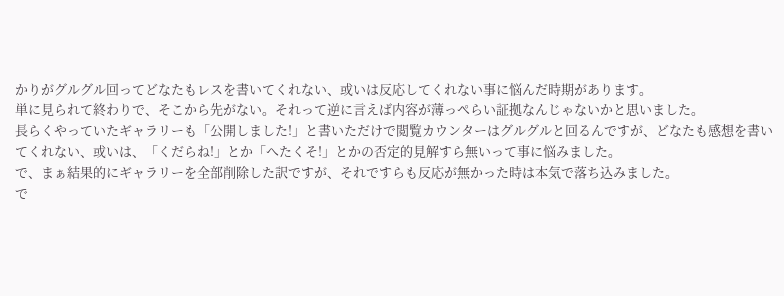かりがグルグル回ってどなたもレスを書いてくれない、或いは反応してくれない事に悩んだ時期があります。
単に見られて終わりで、そこから先がない。それって逆に言えば内容が薄っぺらい証拠なんじゃないかと思いました。
長らくやっていたギャラリーも「公開しました!」と書いただけで閲覧カウンターはグルグルと回るんですが、どなたも感想を書いてくれない、或いは、「くだらね!」とか「へたくそ!」とかの否定的見解すら無いって事に悩みました。
で、まぁ結果的にギャラリーを全部削除した訳ですが、それですらも反応が無かった時は本気で落ち込みました。
で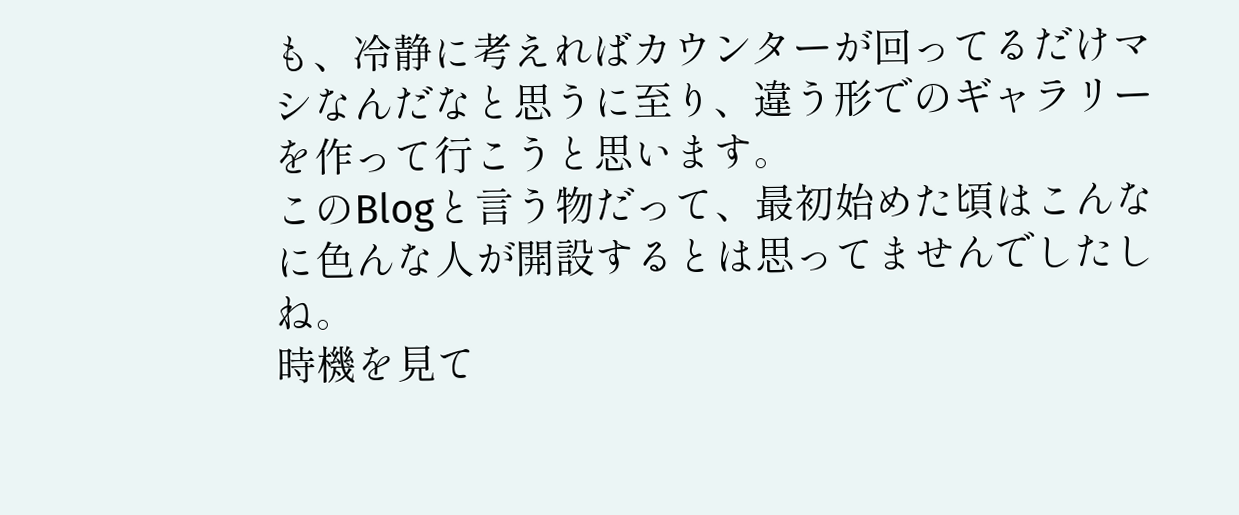も、冷静に考えればカウンターが回ってるだけマシなんだなと思うに至り、違う形でのギャラリーを作って行こうと思います。
このBlogと言う物だって、最初始めた頃はこんなに色んな人が開設するとは思ってませんでしたしね。
時機を見て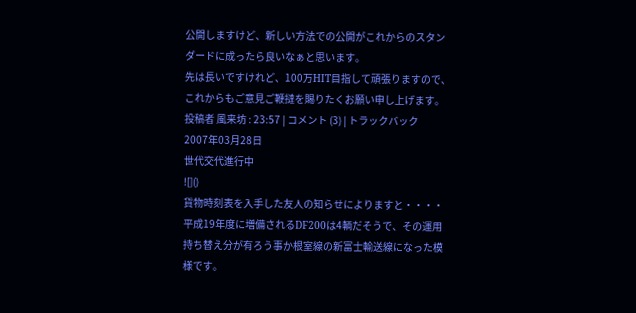公開しますけど、新しい方法での公開がこれからのスタンダードに成ったら良いなぁと思います。
先は長いですけれど、100万HIT目指して頑張りますので、これからもご意見ご鞭撻を賜りたくお願い申し上げます。
投稿者 風来坊 : 23:57 | コメント (3) | トラックバック
2007年03月28日
世代交代進行中
![]()
貨物時刻表を入手した友人の知らせによりますと・・・・
平成19年度に増備されるDF200は4輌だそうで、その運用持ち替え分が有ろう事か根室線の新富士輸送線になった模様です。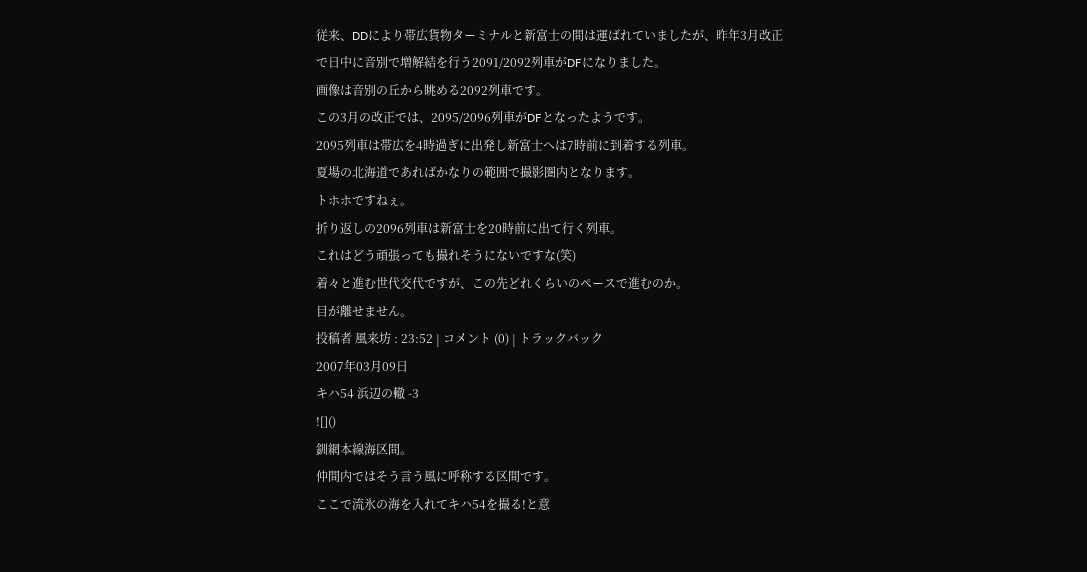従来、DDにより帯広貨物ターミナルと新富士の間は運ばれていましたが、昨年3月改正で日中に音別で増解結を行う2091/2092列車がDFになりました。
画像は音別の丘から眺める2092列車です。
この3月の改正では、2095/2096列車がDFとなったようです。
2095列車は帯広を4時過ぎに出発し新富士へは7時前に到着する列車。
夏場の北海道であればかなりの範囲で撮影圏内となります。
トホホですねぇ。
折り返しの2096列車は新富士を20時前に出て行く列車。
これはどう頑張っても撮れそうにないですな(笑)
着々と進む世代交代ですが、この先どれくらいのペースで進むのか。
目が離せません。
投稿者 風来坊 : 23:52 | コメント (0) | トラックバック
2007年03月09日
キハ54 浜辺の轍 -3
![]()
釧網本線海区間。
仲間内ではそう言う風に呼称する区間です。
ここで流氷の海を入れてキハ54を撮る!と意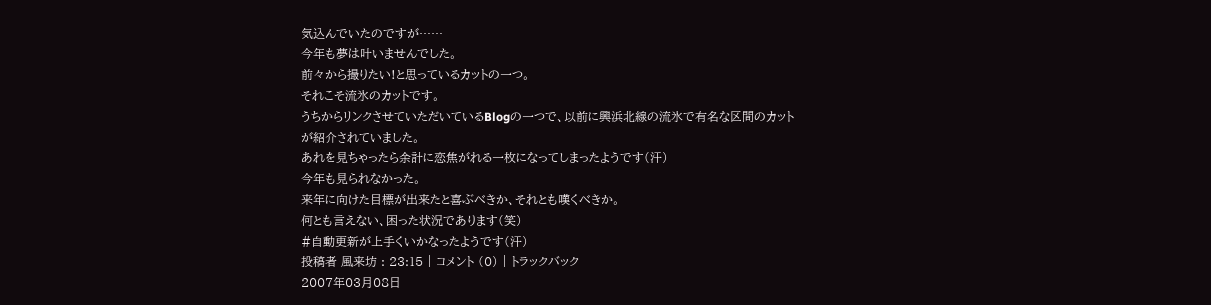気込んでいたのですが……
今年も夢は叶いませんでした。
前々から撮りたい!と思っているカットの一つ。
それこそ流氷のカットです。
うちからリンクさせていただいているBlogの一つで、以前に興浜北線の流氷で有名な区間のカットが紹介されていました。
あれを見ちゃったら余計に恋焦がれる一枚になってしまったようです(汗)
今年も見られなかった。
来年に向けた目標が出来たと喜ぶべきか、それとも嘆くべきか。
何とも言えない、困った状況であります(笑)
#自動更新が上手くいかなったようです(汗)
投稿者 風来坊 : 23:15 | コメント (0) | トラックバック
2007年03月08日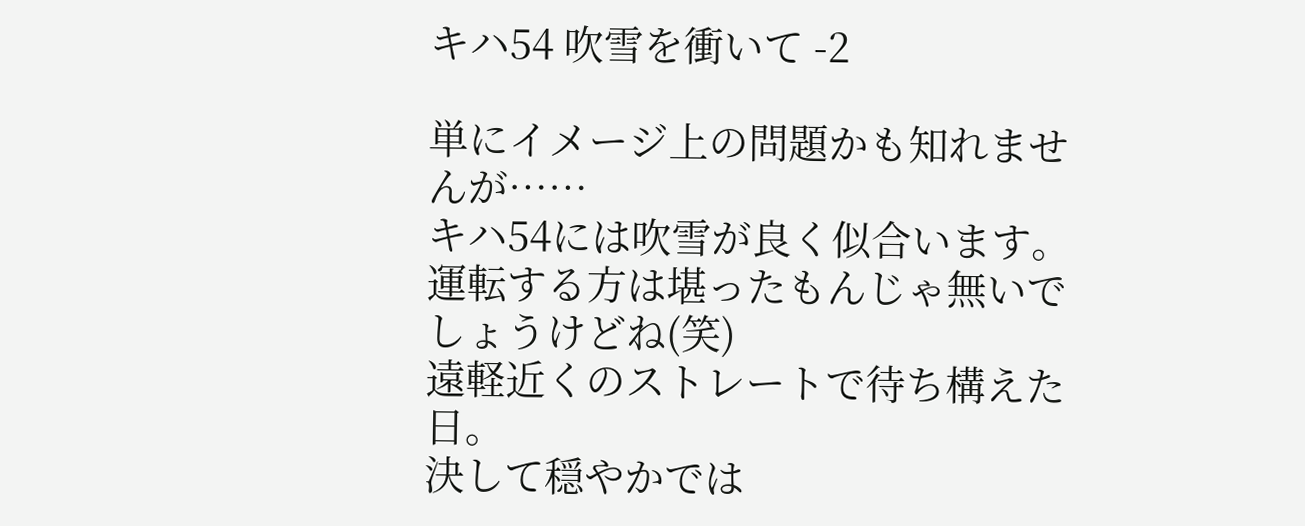キハ54 吹雪を衝いて -2

単にイメージ上の問題かも知れませんが……
キハ54には吹雪が良く似合います。
運転する方は堪ったもんじゃ無いでしょうけどね(笑)
遠軽近くのストレートで待ち構えた日。
決して穏やかでは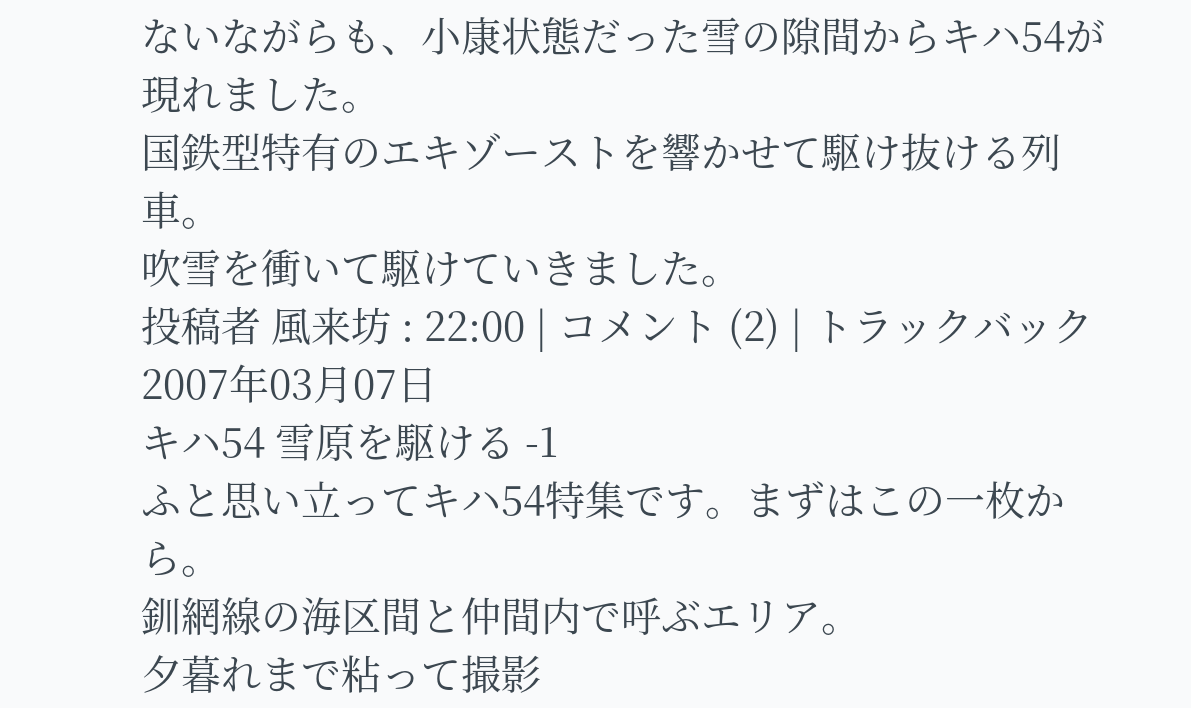ないながらも、小康状態だった雪の隙間からキハ54が現れました。
国鉄型特有のエキゾーストを響かせて駆け抜ける列車。
吹雪を衝いて駆けていきました。
投稿者 風来坊 : 22:00 | コメント (2) | トラックバック
2007年03月07日
キハ54 雪原を駆ける -1
ふと思い立ってキハ54特集です。まずはこの一枚から。
釧網線の海区間と仲間内で呼ぶエリア。
夕暮れまで粘って撮影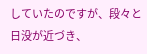していたのですが、段々と日没が近づき、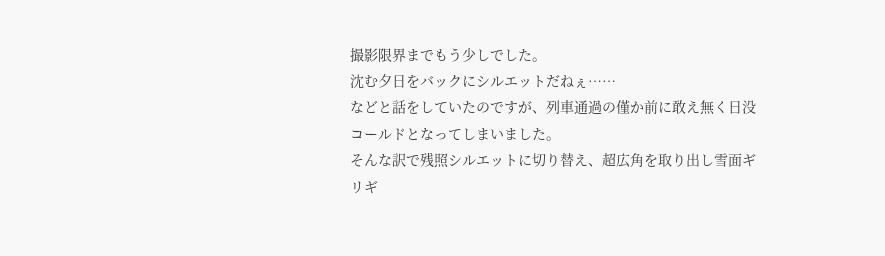撮影限界までもう少しでした。
沈む夕日をバックにシルエットだねぇ……
などと話をしていたのですが、列車通過の僅か前に敢え無く日没コールドとなってしまいました。
そんな訳で残照シルエットに切り替え、超広角を取り出し雪面ギリギ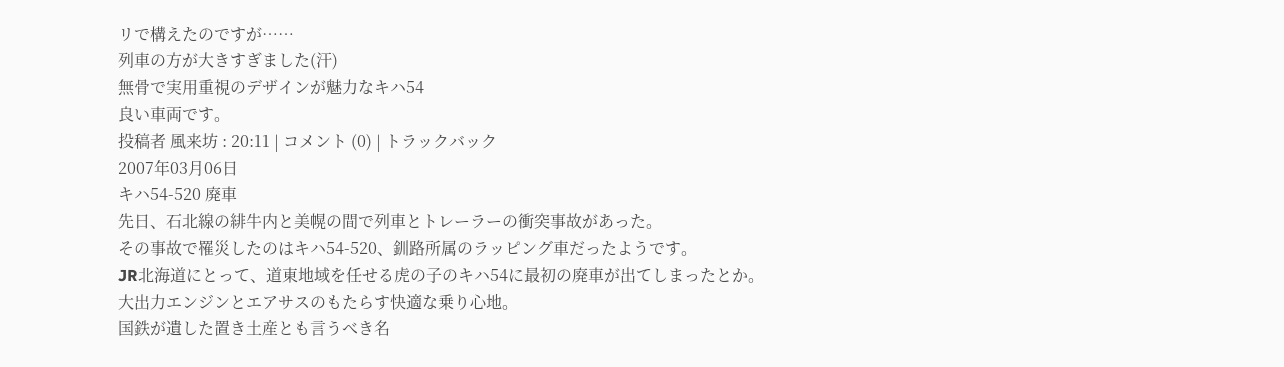リで構えたのですが……
列車の方が大きすぎました(汗)
無骨で実用重視のデザインが魅力なキハ54
良い車両です。
投稿者 風来坊 : 20:11 | コメント (0) | トラックバック
2007年03月06日
キハ54-520 廃車
先日、石北線の緋牛内と美幌の間で列車とトレーラーの衝突事故があった。
その事故で罹災したのはキハ54-520、釧路所属のラッピング車だったようです。
JR北海道にとって、道東地域を任せる虎の子のキハ54に最初の廃車が出てしまったとか。
大出力エンジンとエアサスのもたらす快適な乗り心地。
国鉄が遺した置き土産とも言うべき名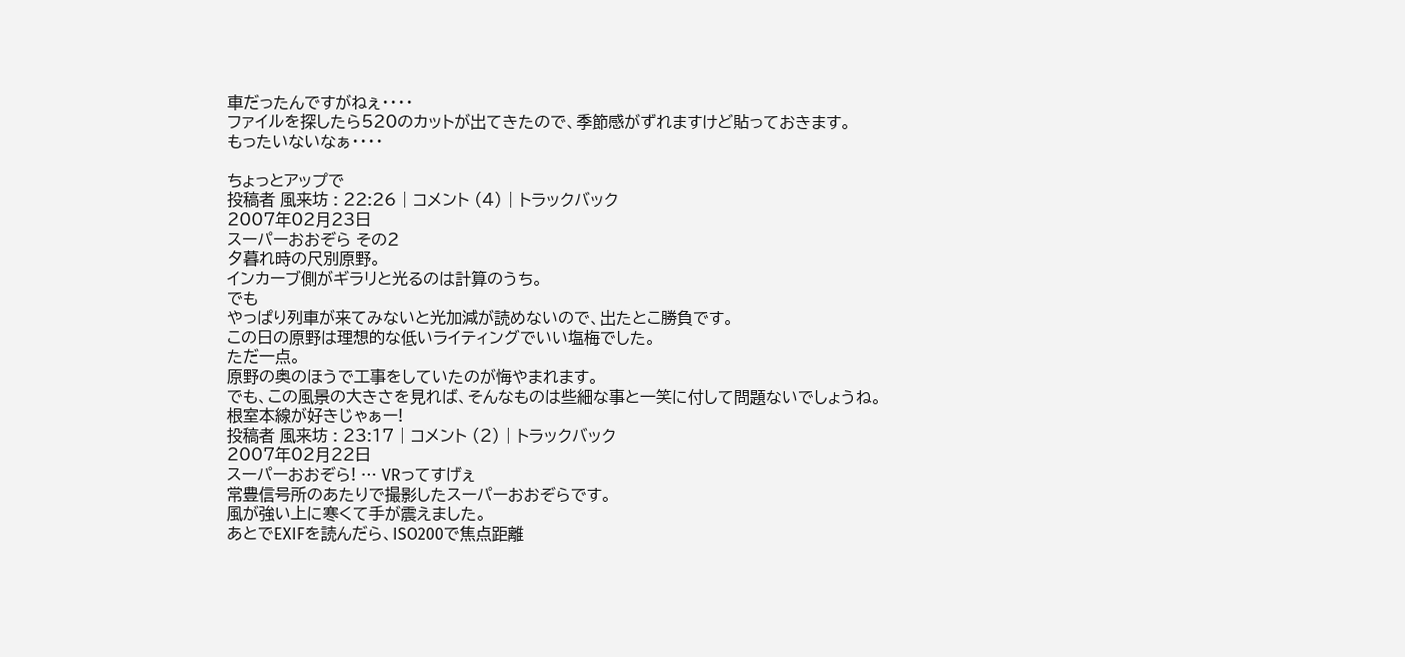車だったんですがねぇ・・・・
ファイルを探したら520のカットが出てきたので、季節感がずれますけど貼っておきます。
もったいないなぁ・・・・

ちょっとアップで
投稿者 風来坊 : 22:26 | コメント (4) | トラックバック
2007年02月23日
スーパーおおぞら その2
夕暮れ時の尺別原野。
インカーブ側がギラリと光るのは計算のうち。
でも
やっぱり列車が来てみないと光加減が読めないので、出たとこ勝負です。
この日の原野は理想的な低いライティングでいい塩梅でした。
ただ一点。
原野の奥のほうで工事をしていたのが悔やまれます。
でも、この風景の大きさを見れば、そんなものは些細な事と一笑に付して問題ないでしょうね。
根室本線が好きじゃぁー!
投稿者 風来坊 : 23:17 | コメント (2) | トラックバック
2007年02月22日
スーパーおおぞら! … VRってすげぇ
常豊信号所のあたりで撮影したスーパーおおぞらです。
風が強い上に寒くて手が震えました。
あとでEXIFを読んだら、ISO200で焦点距離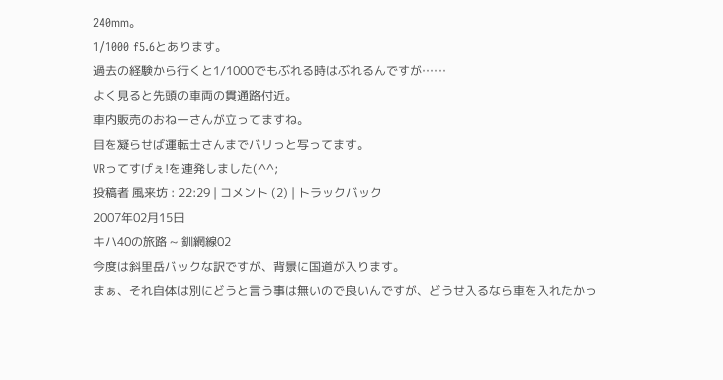240mm。
1/1000 f5.6とあります。
過去の経験から行くと1/1000でもぶれる時はぶれるんですが……
よく見ると先頭の車両の貫通路付近。
車内販売のおねーさんが立ってますね。
目を凝らせば運転士さんまでバリっと写ってます。
VRってすげぇ!を連発しました(^^;
投稿者 風来坊 : 22:29 | コメント (2) | トラックバック
2007年02月15日
キハ40の旅路 ~ 釧網線02
今度は斜里岳バックな訳ですが、背景に国道が入ります。
まぁ、それ自体は別にどうと言う事は無いので良いんですが、どうせ入るなら車を入れたかっ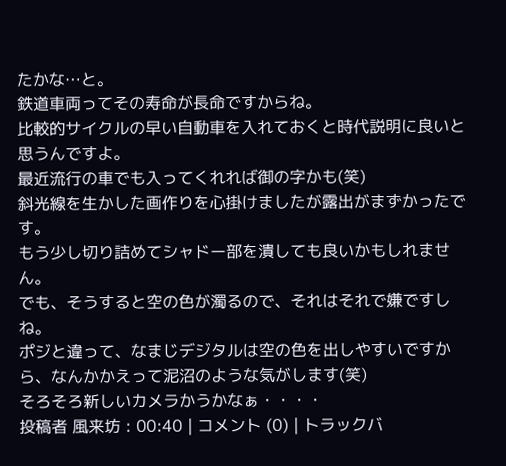たかな…と。
鉄道車両ってその寿命が長命ですからね。
比較的サイクルの早い自動車を入れておくと時代説明に良いと思うんですよ。
最近流行の車でも入ってくれれば御の字かも(笑)
斜光線を生かした画作りを心掛けましたが露出がまずかったです。
もう少し切り詰めてシャドー部を潰しても良いかもしれません。
でも、そうすると空の色が濁るので、それはそれで嫌ですしね。
ポジと違って、なまじデジタルは空の色を出しやすいですから、なんかかえって泥沼のような気がします(笑)
そろそろ新しいカメラかうかなぁ・・・・
投稿者 風来坊 : 00:40 | コメント (0) | トラックバ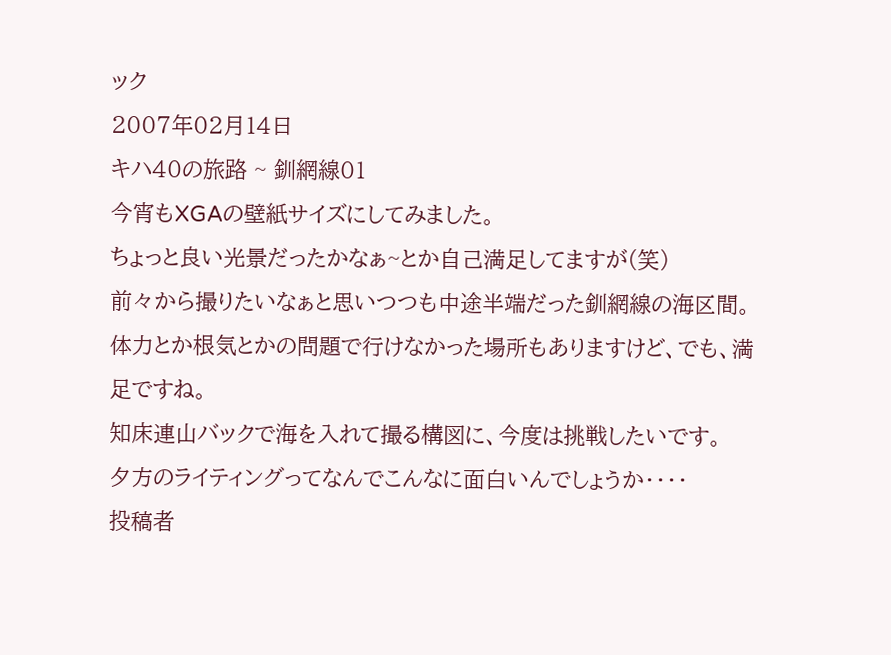ック
2007年02月14日
キハ40の旅路 ~ 釧網線01
今宵もXGAの壁紙サイズにしてみました。
ちょっと良い光景だったかなぁ~とか自己満足してますが(笑)
前々から撮りたいなぁと思いつつも中途半端だった釧網線の海区間。
体力とか根気とかの問題で行けなかった場所もありますけど、でも、満足ですね。
知床連山バックで海を入れて撮る構図に、今度は挑戦したいです。
夕方のライティングってなんでこんなに面白いんでしょうか・・・・
投稿者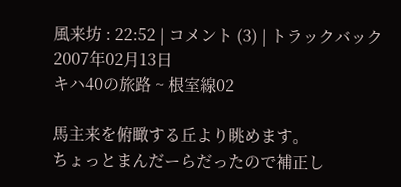風来坊 : 22:52 | コメント (3) | トラックバック
2007年02月13日
キハ40の旅路 ~ 根室線02

馬主来を俯瞰する丘より眺めます。
ちょっとまんだーらだったので補正し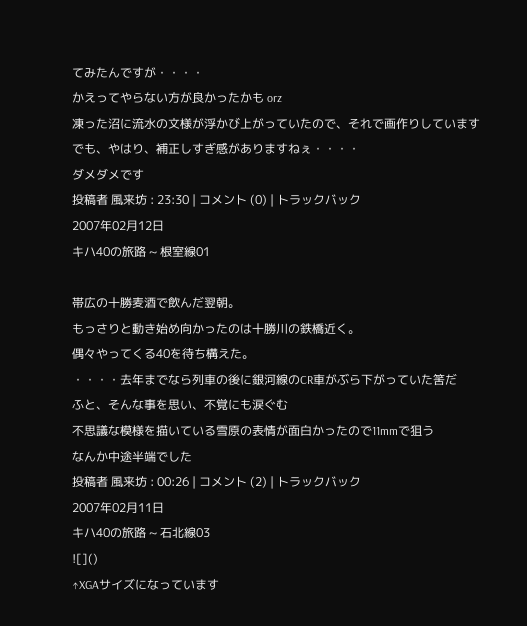てみたんですが・・・・
かえってやらない方が良かったかも orz
凍った沼に流水の文様が浮かび上がっていたので、それで画作りしています
でも、やはり、補正しすぎ感がありますねぇ・・・・
ダメダメです
投稿者 風来坊 : 23:30 | コメント (0) | トラックバック
2007年02月12日
キハ40の旅路 ~ 根室線01

帯広の十勝麦酒で飲んだ翌朝。
もっさりと動き始め向かったのは十勝川の鉄橋近く。
偶々やってくる40を待ち構えた。
・・・・去年までなら列車の後に銀河線のCR車がぶら下がっていた筈だ
ふと、そんな事を思い、不覚にも涙ぐむ
不思議な模様を描いている雪原の表情が面白かったので11mmで狙う
なんか中途半端でした
投稿者 風来坊 : 00:26 | コメント (2) | トラックバック
2007年02月11日
キハ40の旅路 ~ 石北線03
![]()
↑XGAサイズになっています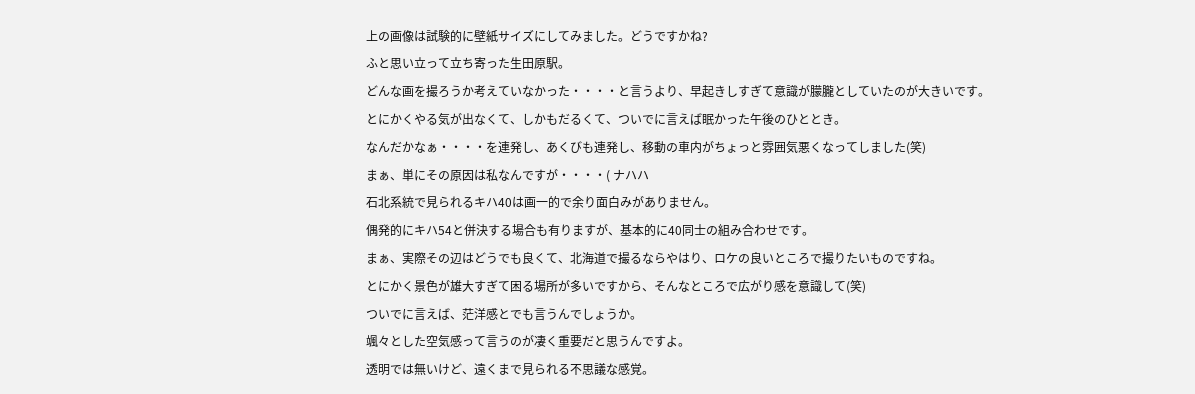上の画像は試験的に壁紙サイズにしてみました。どうですかね?
ふと思い立って立ち寄った生田原駅。
どんな画を撮ろうか考えていなかった・・・・と言うより、早起きしすぎて意識が朦朧としていたのが大きいです。
とにかくやる気が出なくて、しかもだるくて、ついでに言えば眠かった午後のひととき。
なんだかなぁ・・・・を連発し、あくびも連発し、移動の車内がちょっと雰囲気悪くなってしました(笑)
まぁ、単にその原因は私なんですが・・・・( ナハハ
石北系統で見られるキハ40は画一的で余り面白みがありません。
偶発的にキハ54と併決する場合も有りますが、基本的に40同士の組み合わせです。
まぁ、実際その辺はどうでも良くて、北海道で撮るならやはり、ロケの良いところで撮りたいものですね。
とにかく景色が雄大すぎて困る場所が多いですから、そんなところで広がり感を意識して(笑)
ついでに言えば、茫洋感とでも言うんでしょうか。
颯々とした空気感って言うのが凄く重要だと思うんですよ。
透明では無いけど、遠くまで見られる不思議な感覚。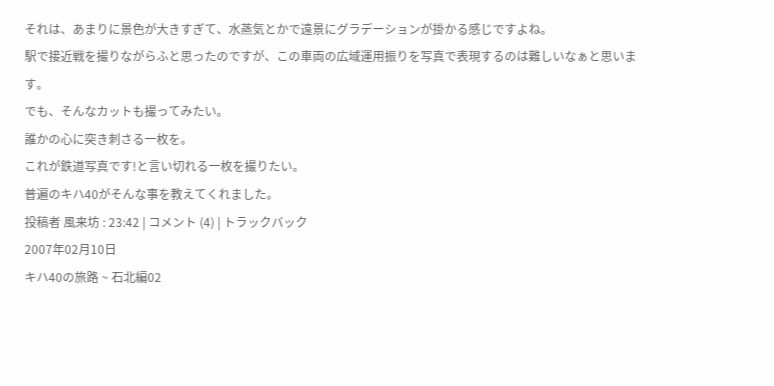それは、あまりに景色が大きすぎて、水蒸気とかで遠景にグラデーションが掛かる感じですよね。
駅で接近戦を撮りながらふと思ったのですが、この車両の広域運用振りを写真で表現するのは難しいなぁと思います。
でも、そんなカットも撮ってみたい。
誰かの心に突き刺さる一枚を。
これが鉄道写真です!と言い切れる一枚を撮りたい。
普遍のキハ40がそんな事を教えてくれました。
投稿者 風来坊 : 23:42 | コメント (4) | トラックバック
2007年02月10日
キハ40の旅路 ~ 石北編02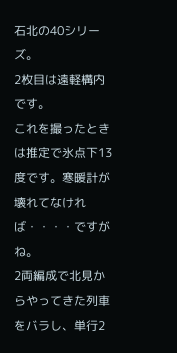石北の40シリーズ。
2枚目は遠軽構内です。
これを撮ったときは推定で氷点下13度です。寒暖計が壊れてなければ・・・・ですがね。
2両編成で北見からやってきた列車をバラし、単行2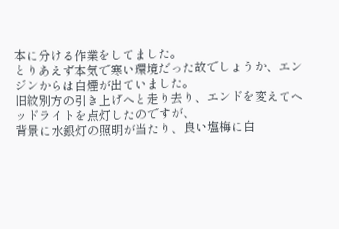本に分ける作業をしてました。
とりあえず本気で寒い環境だった故でしょうか、エンジンからは白煙が出ていました。
旧紋別方の引き上げへと走り去り、エンドを変えてヘッドライトを点灯したのですが、
背景に水銀灯の照明が当たり、良い塩梅に白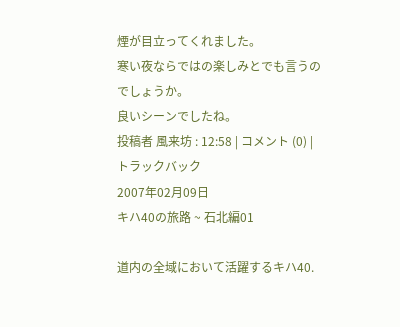煙が目立ってくれました。
寒い夜ならではの楽しみとでも言うのでしょうか。
良いシーンでしたね。
投稿者 風来坊 : 12:58 | コメント (0) | トラックバック
2007年02月09日
キハ40の旅路 ~ 石北編01

道内の全域において活躍するキハ40.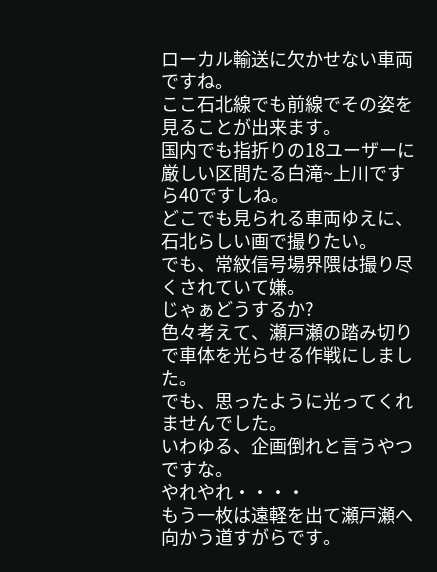ローカル輸送に欠かせない車両ですね。
ここ石北線でも前線でその姿を見ることが出来ます。
国内でも指折りの18ユーザーに厳しい区間たる白滝~上川ですら40ですしね。
どこでも見られる車両ゆえに、石北らしい画で撮りたい。
でも、常紋信号場界隈は撮り尽くされていて嫌。
じゃぁどうするか?
色々考えて、瀬戸瀬の踏み切りで車体を光らせる作戦にしました。
でも、思ったように光ってくれませんでした。
いわゆる、企画倒れと言うやつですな。
やれやれ・・・・
もう一枚は遠軽を出て瀬戸瀬へ向かう道すがらです。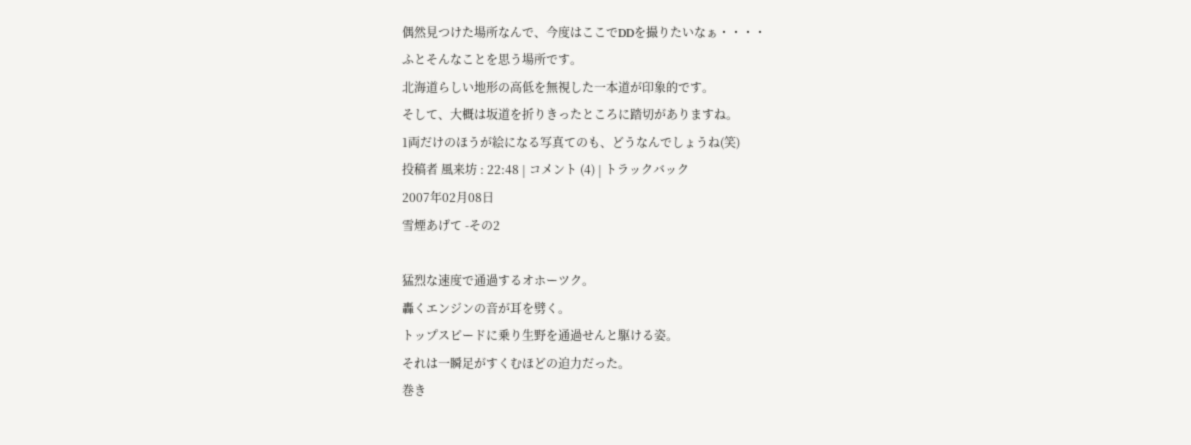偶然見つけた場所なんで、今度はここでDDを撮りたいなぁ・・・・
ふとそんなことを思う場所です。
北海道らしい地形の高低を無視した一本道が印象的です。
そして、大概は坂道を折りきったところに踏切がありますね。
1両だけのほうが絵になる写真てのも、どうなんでしょうね(笑)
投稿者 風来坊 : 22:48 | コメント (4) | トラックバック
2007年02月08日
雪煙あげて -その2

猛烈な速度で通過するオホーツク。
轟くエンジンの音が耳を劈く。
トップスピードに乗り生野を通過せんと駆ける姿。
それは一瞬足がすくむほどの迫力だった。
巻き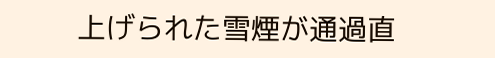上げられた雪煙が通過直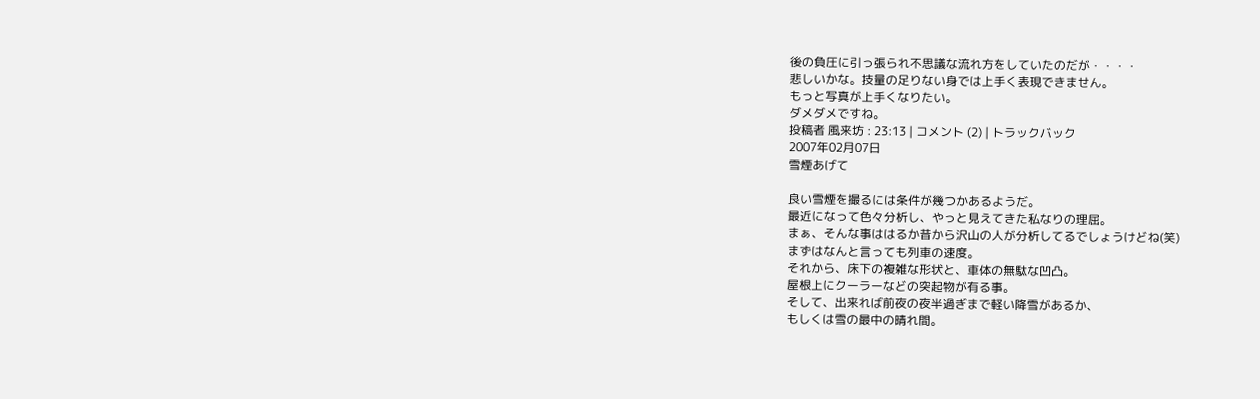後の負圧に引っ張られ不思議な流れ方をしていたのだが・・・・
悲しいかな。技量の足りない身では上手く表現できません。
もっと写真が上手くなりたい。
ダメダメですね。
投稿者 風来坊 : 23:13 | コメント (2) | トラックバック
2007年02月07日
雪煙あげて

良い雪煙を撮るには条件が幾つかあるようだ。
最近になって色々分析し、やっと見えてきた私なりの理屈。
まぁ、そんな事ははるか昔から沢山の人が分析してるでしょうけどね(笑)
まずはなんと言っても列車の速度。
それから、床下の複雑な形状と、車体の無駄な凹凸。
屋根上にクーラーなどの突起物が有る事。
そして、出来れば前夜の夜半過ぎまで軽い降雪があるか、
もしくは雪の最中の晴れ間。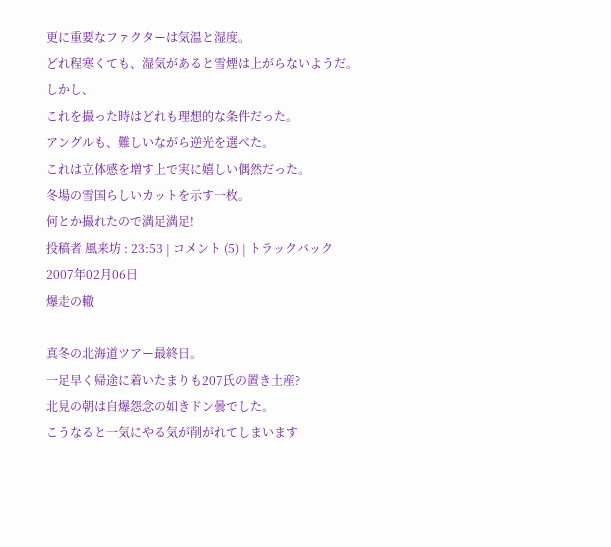更に重要なファクターは気温と湿度。
どれ程寒くても、湿気があると雪煙は上がらないようだ。
しかし、
これを撮った時はどれも理想的な条件だった。
アングルも、難しいながら逆光を選べた。
これは立体感を増す上で実に嬉しい偶然だった。
冬場の雪国らしいカットを示す一枚。
何とか撮れたので満足満足!
投稿者 風来坊 : 23:53 | コメント (5) | トラックバック
2007年02月06日
爆走の轍

真冬の北海道ツアー最終日。
一足早く帰途に着いたまりも207氏の置き土産?
北見の朝は自爆怨念の如きドン曇でした。
こうなると一気にやる気が削がれてしまいます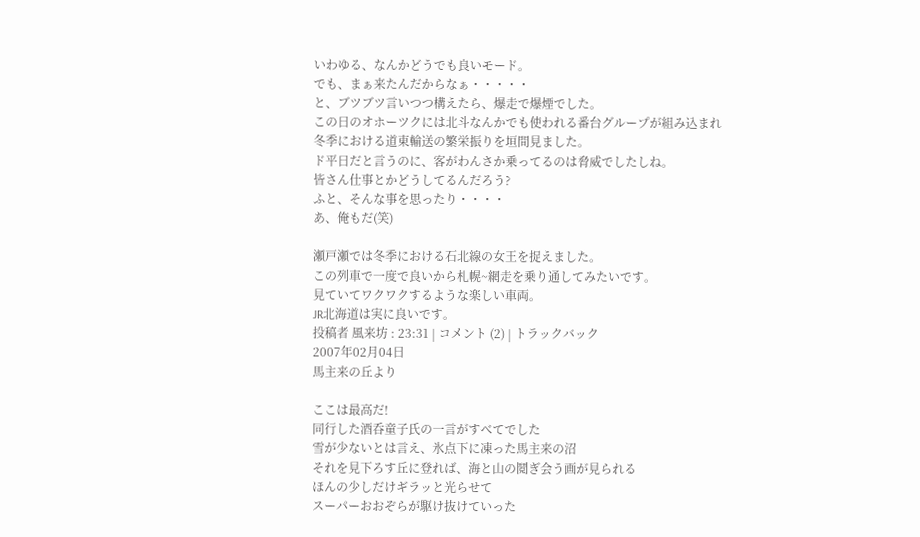いわゆる、なんかどうでも良いモード。
でも、まぁ来たんだからなぁ・・・・・
と、ブツブツ言いつつ構えたら、爆走で爆煙でした。
この日のオホーツクには北斗なんかでも使われる番台グループが組み込まれ
冬季における道東輸送の繁栄振りを垣間見ました。
ド平日だと言うのに、客がわんさか乗ってるのは脅威でしたしね。
皆さん仕事とかどうしてるんだろう?
ふと、そんな事を思ったり・・・・
あ、俺もだ(笑)

瀬戸瀬では冬季における石北線の女王を捉えました。
この列車で一度で良いから札幌~網走を乗り通してみたいです。
見ていてワクワクするような楽しい車両。
JR北海道は実に良いです。
投稿者 風来坊 : 23:31 | コメント (2) | トラックバック
2007年02月04日
馬主来の丘より

ここは最高だ!
同行した酒呑童子氏の一言がすべてでした
雪が少ないとは言え、氷点下に凍った馬主来の沼
それを見下ろす丘に登れば、海と山の鬩ぎ会う画が見られる
ほんの少しだけギラッと光らせて
スーパーおおぞらが駆け抜けていった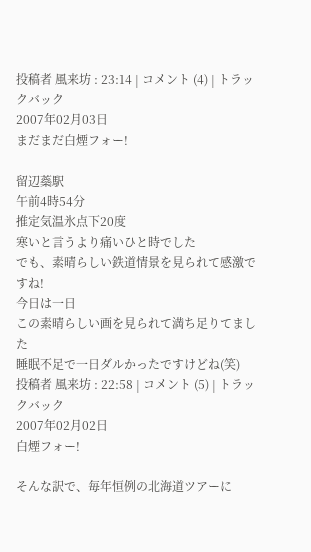投稿者 風来坊 : 23:14 | コメント (4) | トラックバック
2007年02月03日
まだまだ白煙フォー!

留辺蘂駅
午前4時54分
推定気温氷点下20度
寒いと言うより痛いひと時でした
でも、素晴らしい鉄道情景を見られて感激ですね!
今日は一日
この素晴らしい画を見られて満ち足りてました
睡眠不足で一日ダルかったですけどね(笑)
投稿者 風来坊 : 22:58 | コメント (5) | トラックバック
2007年02月02日
白煙フォー!

そんな訳で、毎年恒例の北海道ツアーに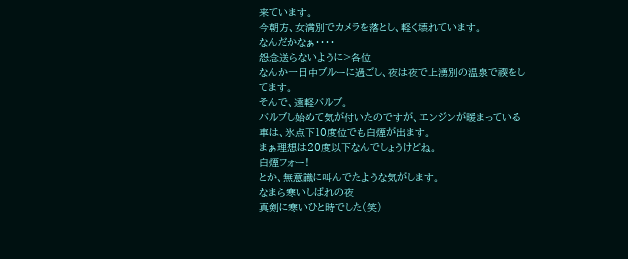来ています。
今朝方、女満別でカメラを落とし、軽く壊れています。
なんだかなぁ・・・・
怨念送らないように>各位
なんか一日中ブルーに過ごし、夜は夜で上湧別の温泉で禊をしてます。
そんで、遠軽バルブ。
バルブし始めて気が付いたのですが、エンジンが暖まっている車は、氷点下10度位でも白煙が出ます。
まぁ理想は20度以下なんでしょうけどね。
白煙フォー!
とか、無意識に叫んでたような気がします。
なまら寒いしばれの夜
真剣に寒いひと時でした(笑)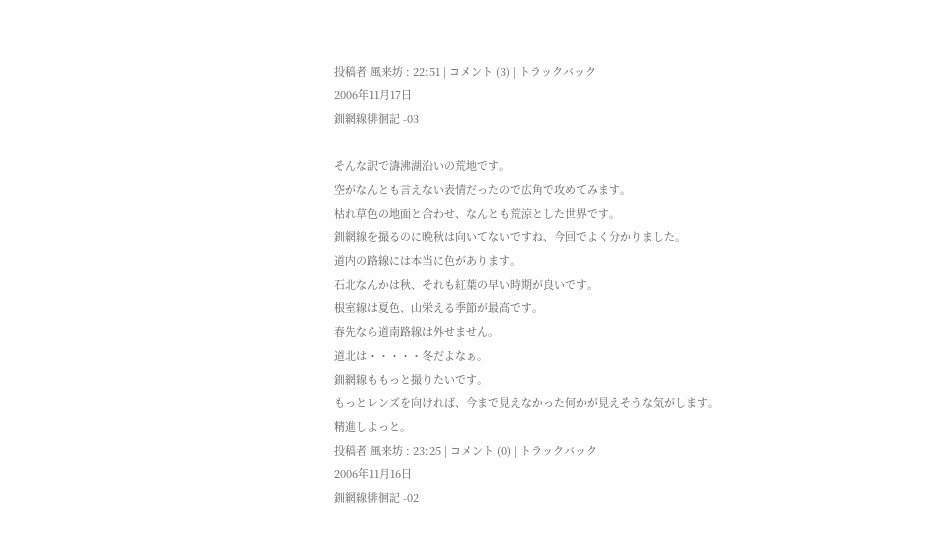投稿者 風来坊 : 22:51 | コメント (3) | トラックバック
2006年11月17日
釧網線徘徊記 -03

そんな訳で濤沸湖沿いの荒地です。
空がなんとも言えない表情だったので広角で攻めてみます。
枯れ草色の地面と合わせ、なんとも荒涼とした世界です。
釧網線を撮るのに晩秋は向いてないですね、今回でよく分かりました。
道内の路線には本当に色があります。
石北なんかは秋、それも紅葉の早い時期が良いです。
根室線は夏色、山栄える季節が最高です。
春先なら道南路線は外せません。
道北は・・・・・冬だよなぁ。
釧網線ももっと撮りたいです。
もっとレンズを向ければ、今まで見えなかった何かが見えそうな気がします。
精進しよっと。
投稿者 風来坊 : 23:25 | コメント (0) | トラックバック
2006年11月16日
釧網線徘徊記 -02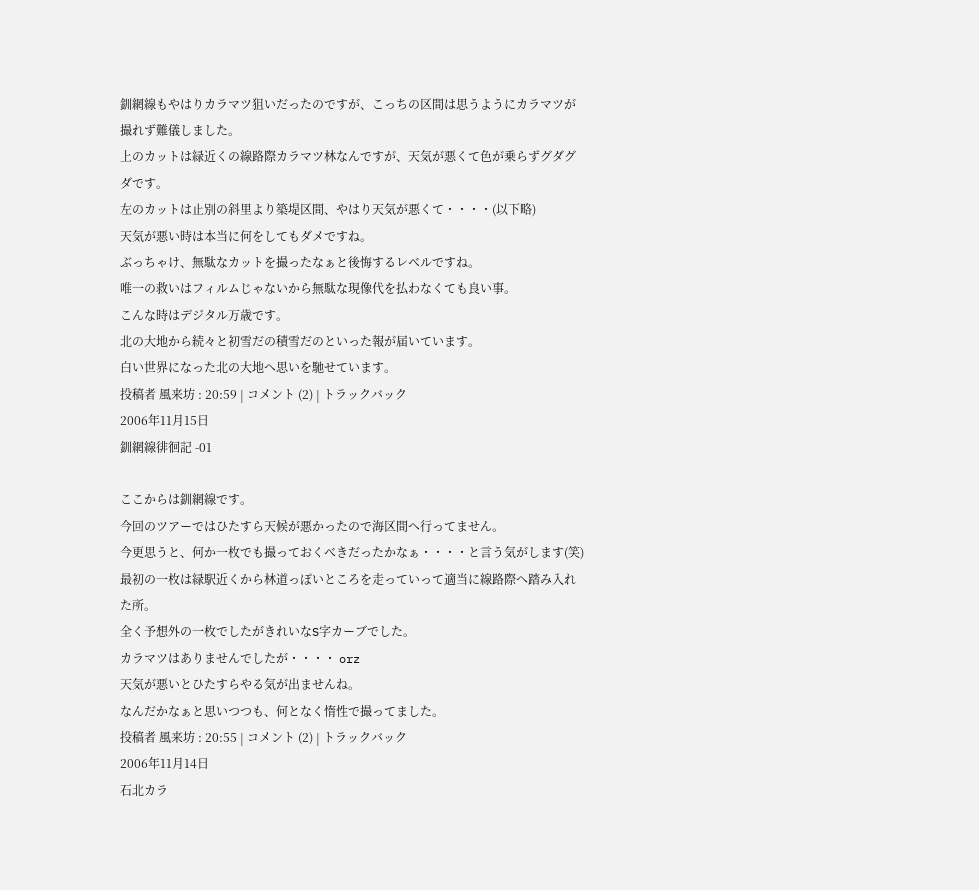釧網線もやはりカラマツ狙いだったのですが、こっちの区間は思うようにカラマツが撮れず難儀しました。
上のカットは緑近くの線路際カラマツ林なんですが、天気が悪くて色が乗らずグダグダです。
左のカットは止別の斜里より築堤区間、やはり天気が悪くて・・・・(以下略)
天気が悪い時は本当に何をしてもダメですね。
ぶっちゃけ、無駄なカットを撮ったなぁと後悔するレベルですね。
唯一の救いはフィルムじゃないから無駄な現像代を払わなくても良い事。
こんな時はデジタル万歳です。
北の大地から続々と初雪だの積雪だのといった報が届いています。
白い世界になった北の大地へ思いを馳せています。
投稿者 風来坊 : 20:59 | コメント (2) | トラックバック
2006年11月15日
釧網線徘徊記 -01

ここからは釧網線です。
今回のツアーではひたすら天候が悪かったので海区間へ行ってません。
今更思うと、何か一枚でも撮っておくべきだったかなぁ・・・・と言う気がします(笑)
最初の一枚は緑駅近くから林道っぽいところを走っていって適当に線路際へ踏み入れた所。
全く予想外の一枚でしたがきれいなS字カーブでした。
カラマツはありませんでしたが・・・・ orz
天気が悪いとひたすらやる気が出ませんね。
なんだかなぁと思いつつも、何となく惰性で撮ってました。
投稿者 風来坊 : 20:55 | コメント (2) | トラックバック
2006年11月14日
石北カラ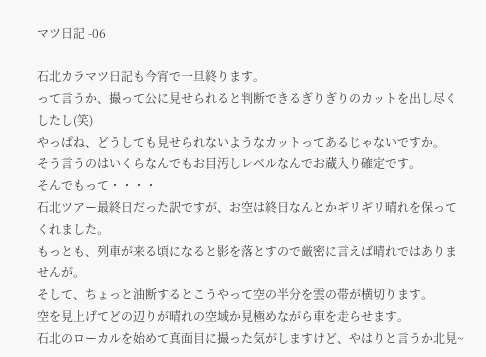マツ日記 -06

石北カラマツ日記も今宵で一旦終ります。
って言うか、撮って公に見せられると判断できるぎりぎりのカットを出し尽くしたし(笑)
やっぱね、どうしても見せられないようなカットってあるじゃないですか。
そう言うのはいくらなんでもお目汚しレベルなんでお蔵入り確定です。
そんでもって・・・・
石北ツアー最終日だった訳ですが、お空は終日なんとかギリギリ晴れを保ってくれました。
もっとも、列車が来る頃になると影を落とすので厳密に言えば晴れではありませんが。
そして、ちょっと油断するとこうやって空の半分を雲の帯が横切ります。
空を見上げてどの辺りが晴れの空域か見極めながら車を走らせます。
石北のローカルを始めて真面目に撮った気がしますけど、やはりと言うか北見~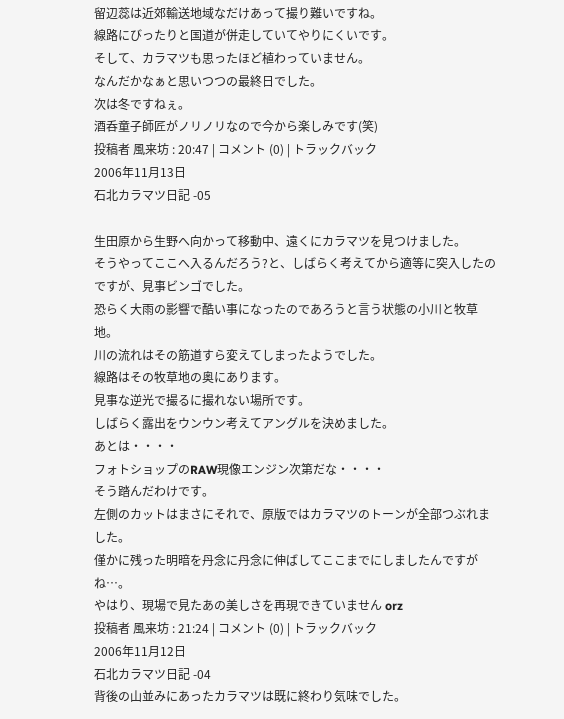留辺蕊は近郊輸送地域なだけあって撮り難いですね。
線路にびったりと国道が併走していてやりにくいです。
そして、カラマツも思ったほど植わっていません。
なんだかなぁと思いつつの最終日でした。
次は冬ですねぇ。
酒呑童子師匠がノリノリなので今から楽しみです(笑)
投稿者 風来坊 : 20:47 | コメント (0) | トラックバック
2006年11月13日
石北カラマツ日記 -05

生田原から生野へ向かって移動中、遠くにカラマツを見つけました。
そうやってここへ入るんだろう?と、しばらく考えてから適等に突入したのですが、見事ビンゴでした。
恐らく大雨の影響で酷い事になったのであろうと言う状態の小川と牧草地。
川の流れはその筋道すら変えてしまったようでした。
線路はその牧草地の奥にあります。
見事な逆光で撮るに撮れない場所です。
しばらく露出をウンウン考えてアングルを決めました。
あとは・・・・
フォトショップのRAW現像エンジン次第だな・・・・
そう踏んだわけです。
左側のカットはまさにそれで、原版ではカラマツのトーンが全部つぶれました。
僅かに残った明暗を丹念に丹念に伸ばしてここまでにしましたんですがね…。
やはり、現場で見たあの美しさを再現できていません orz
投稿者 風来坊 : 21:24 | コメント (0) | トラックバック
2006年11月12日
石北カラマツ日記 -04
背後の山並みにあったカラマツは既に終わり気味でした。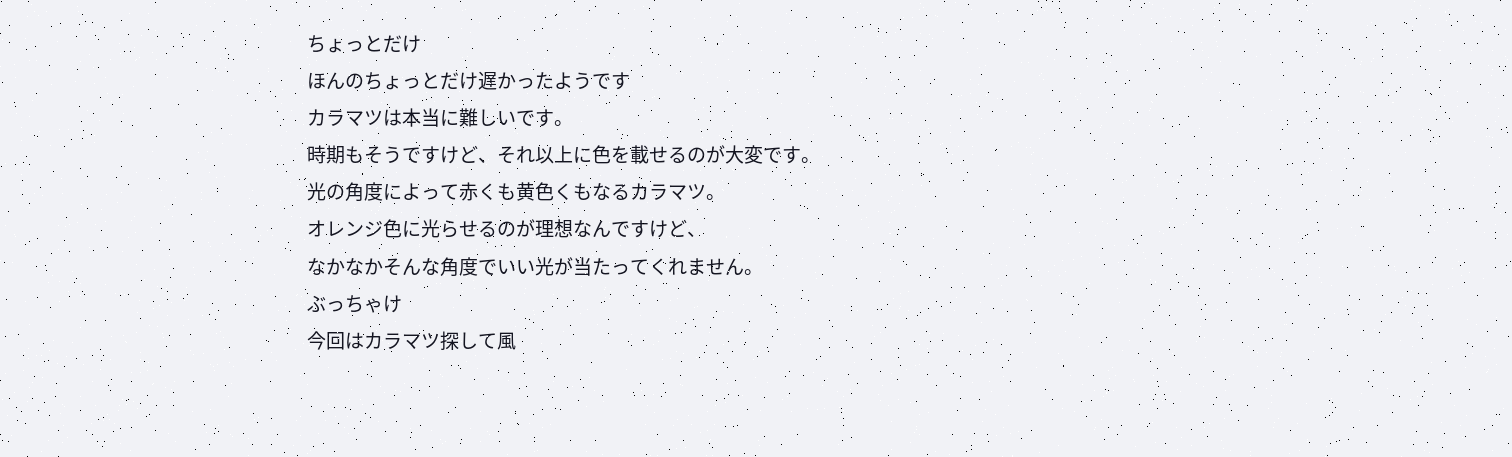ちょっとだけ
ほんのちょっとだけ遅かったようです
カラマツは本当に難しいです。
時期もそうですけど、それ以上に色を載せるのが大変です。
光の角度によって赤くも黄色くもなるカラマツ。
オレンジ色に光らせるのが理想なんですけど、
なかなかそんな角度でいい光が当たってくれません。
ぶっちゃけ
今回はカラマツ探して風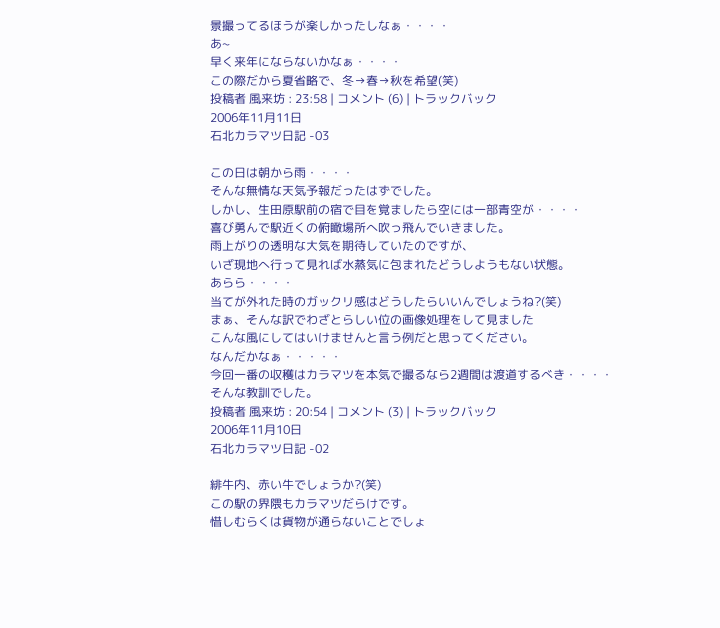景撮ってるほうが楽しかったしなぁ・・・・
あ~
早く来年にならないかなぁ・・・・
この際だから夏省略で、冬→春→秋を希望(笑)
投稿者 風来坊 : 23:58 | コメント (6) | トラックバック
2006年11月11日
石北カラマツ日記 -03

この日は朝から雨・・・・
そんな無情な天気予報だったはずでした。
しかし、生田原駅前の宿で目を覚ましたら空には一部青空が・・・・
喜び勇んで駅近くの俯瞰場所へ吹っ飛んでいきました。
雨上がりの透明な大気を期待していたのですが、
いざ現地へ行って見れば水蒸気に包まれたどうしようもない状態。
あらら・・・・
当てが外れた時のガックリ感はどうしたらいいんでしょうね?(笑)
まぁ、そんな訳でわざとらしい位の画像処理をして見ました
こんな風にしてはいけませんと言う例だと思ってください。
なんだかなぁ・・・・・
今回一番の収穫はカラマツを本気で撮るなら2週間は渡道するべき・・・・
そんな教訓でした。
投稿者 風来坊 : 20:54 | コメント (3) | トラックバック
2006年11月10日
石北カラマツ日記 -02

緋牛内、赤い牛でしょうか?(笑)
この駅の界隈もカラマツだらけです。
惜しむらくは貨物が通らないことでしょ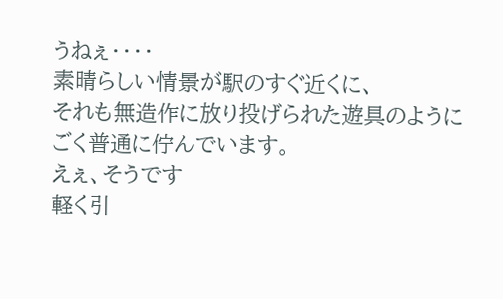うねぇ・・・・
素晴らしい情景が駅のすぐ近くに、
それも無造作に放り投げられた遊具のように
ごく普通に佇んでいます。
えぇ、そうです
軽く引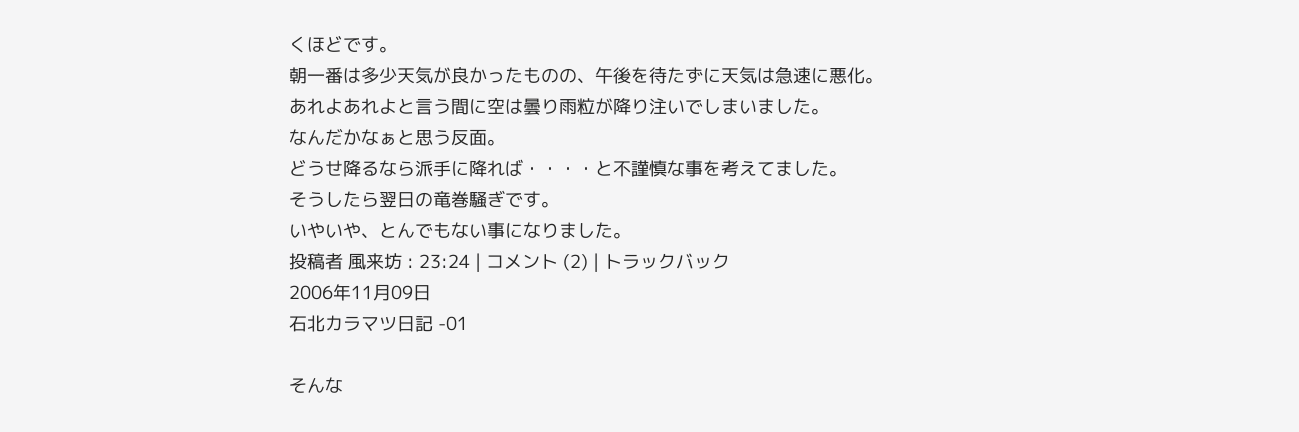くほどです。
朝一番は多少天気が良かったものの、午後を待たずに天気は急速に悪化。
あれよあれよと言う間に空は曇り雨粒が降り注いでしまいました。
なんだかなぁと思う反面。
どうせ降るなら派手に降れば・・・・と不謹慎な事を考えてました。
そうしたら翌日の竜巻騒ぎです。
いやいや、とんでもない事になりました。
投稿者 風来坊 : 23:24 | コメント (2) | トラックバック
2006年11月09日
石北カラマツ日記 -01

そんな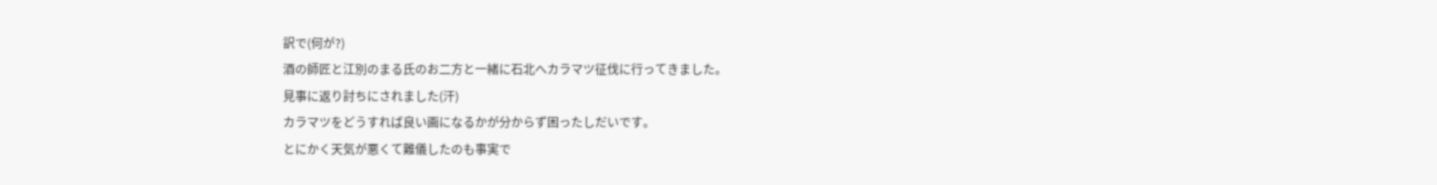訳で(何が?)
酒の師匠と江別のまる氏のお二方と一緒に石北へカラマツ征伐に行ってきました。
見事に返り討ちにされました(汗)
カラマツをどうすれば良い画になるかが分からず困ったしだいです。
とにかく天気が悪くて難儀したのも事実で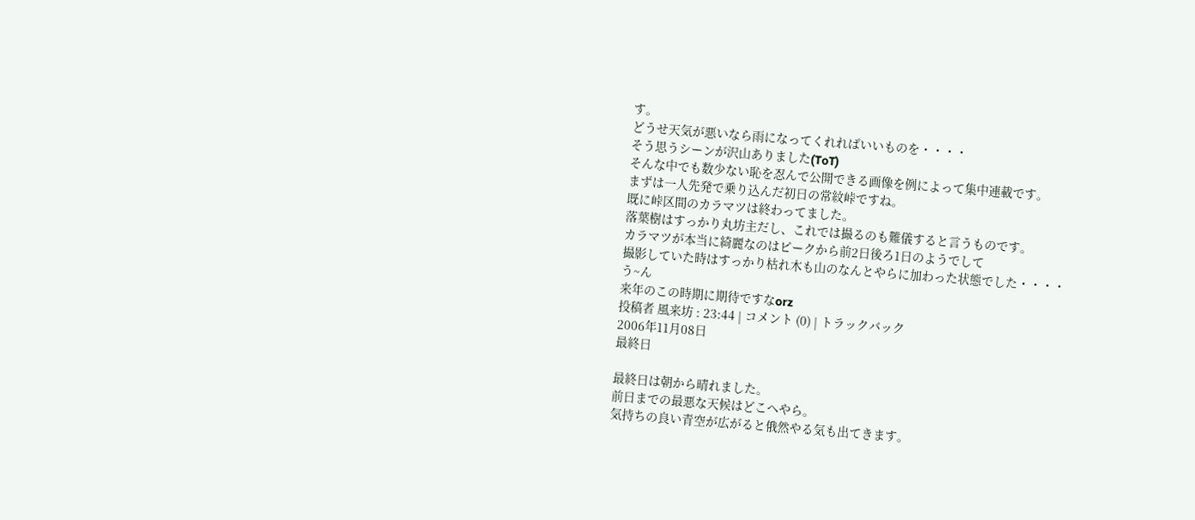す。
どうせ天気が悪いなら雨になってくれればいいものを・・・・
そう思うシーンが沢山ありました(ToT)
そんな中でも数少ない恥を忍んで公開できる画像を例によって集中連載です。
まずは一人先発で乗り込んだ初日の常紋峠ですね。
既に峠区間のカラマツは終わってました。
落葉樹はすっかり丸坊主だし、これでは撮るのも難儀すると言うものです。
カラマツが本当に綺麗なのはピークから前2日後ろ1日のようでして
撮影していた時はすっかり枯れ木も山のなんとやらに加わった状態でした・・・・
う~ん
来年のこの時期に期待ですなorz
投稿者 風来坊 : 23:44 | コメント (0) | トラックバック
2006年11月08日
最終日

最終日は朝から晴れました。
前日までの最悪な天候はどこへやら。
気持ちの良い青空が広がると俄然やる気も出てきます。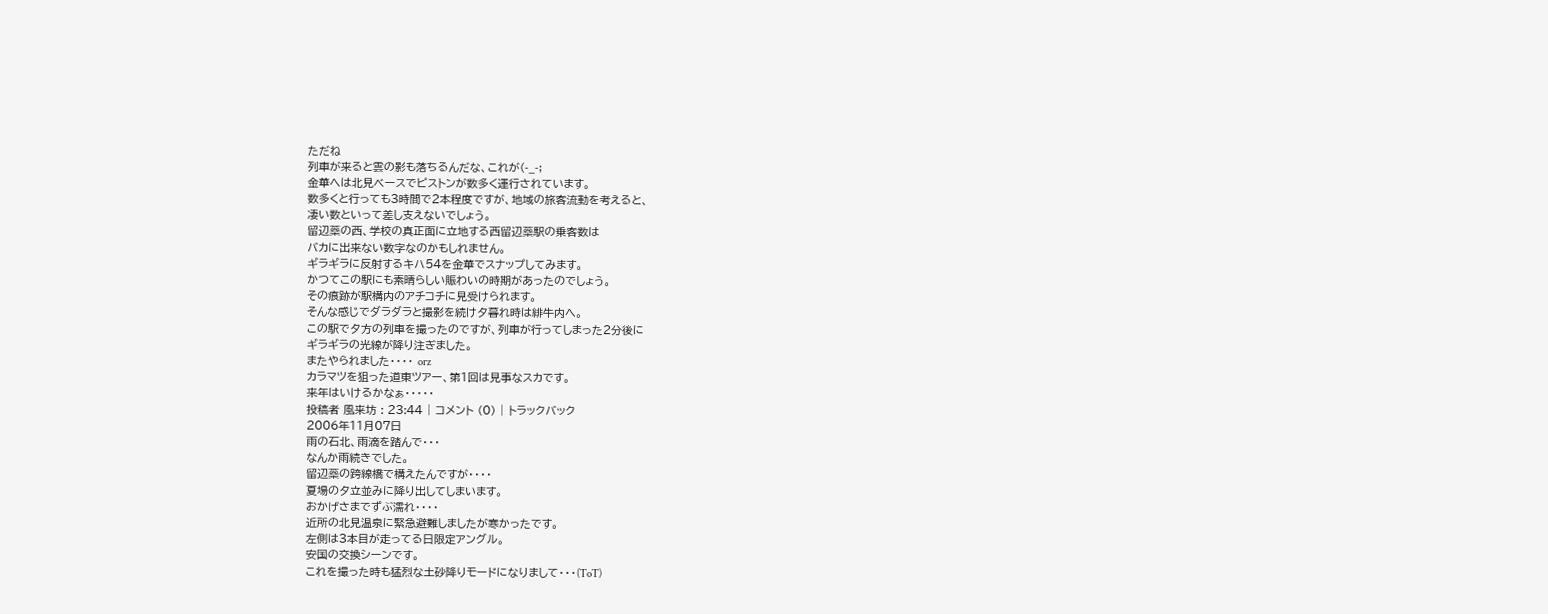ただね
列車が来ると雲の影も落ちるんだな、これが(-_-;
金華へは北見ベースでピストンが数多く運行されています。
数多くと行っても3時間で2本程度ですが、地域の旅客流動を考えると、
凄い数といって差し支えないでしょう。
留辺蘂の西、学校の真正面に立地する西留辺蘂駅の乗客数は
バカに出来ない数字なのかもしれません。
ギラギラに反射するキハ54を金華でスナップしてみます。
かつてこの駅にも素晴らしい賑わいの時期があったのでしょう。
その痕跡が駅構内のアチコチに見受けられます。
そんな感じでダラダラと撮影を続け夕暮れ時は緋牛内へ。
この駅で夕方の列車を撮ったのですが、列車が行ってしまった2分後に
ギラギラの光線が降り注ぎました。
またやられました・・・・ orz
カラマツを狙った道東ツアー、第1回は見事なスカです。
来年はいけるかなぁ・・・・・
投稿者 風来坊 : 23:44 | コメント (0) | トラックバック
2006年11月07日
雨の石北、雨滴を踏んで・・・
なんか雨続きでした。
留辺蘂の跨線橋で構えたんですが・・・・
夏場の夕立並みに降り出してしまいます。
おかげさまでずぶ濡れ・・・・
近所の北見温泉に緊急避難しましたが寒かったです。
左側は3本目が走ってる日限定アングル。
安国の交換シーンです。
これを撮った時も猛烈な土砂降りモードになりまして・・・(ToT)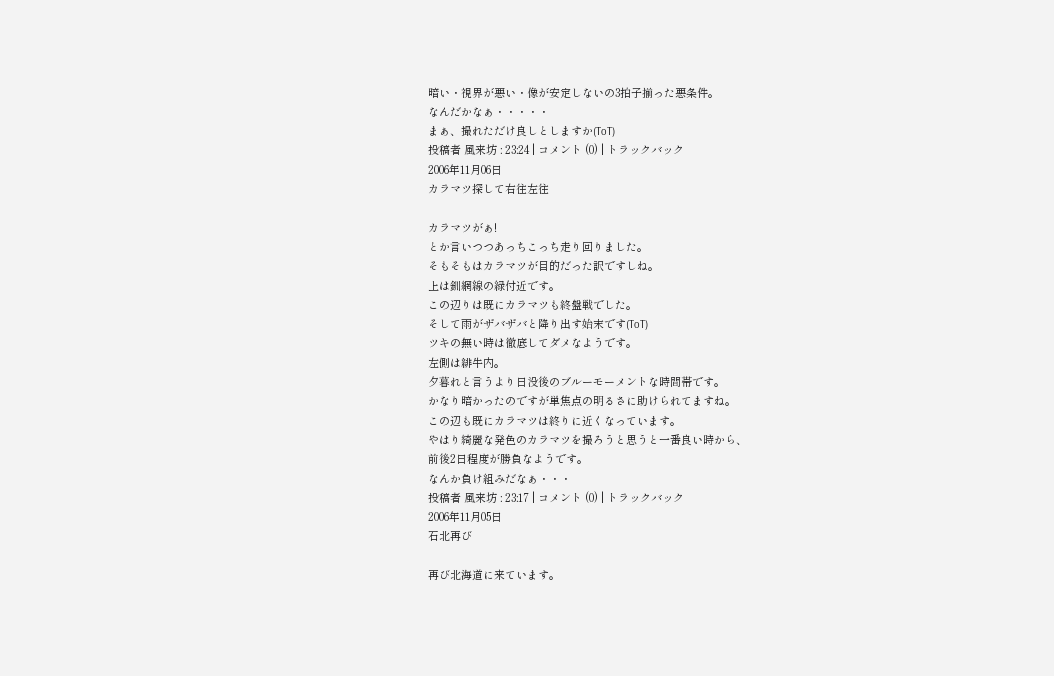暗い・視界が悪い・像が安定しないの3拍子揃った悪条件。
なんだかなぁ・・・・・
まぁ、撮れただけ良しとしますか(ToT)
投稿者 風来坊 : 23:24 | コメント (0) | トラックバック
2006年11月06日
カラマツ探して右往左往

カラマツがぁ!
とか言いつつあっちこっち走り回りました。
そもそもはカラマツが目的だった訳ですしね。
上は釧網線の緑付近です。
この辺りは既にカラマツも終盤戦でした。
そして雨がザバザバと降り出す始末です(ToT)
ツキの無い時は徹底してダメなようです。
左側は緋牛内。
夕暮れと言うより日没後のブルーモーメントな時間帯です。
かなり暗かったのですが単焦点の明るさに助けられてますね。
この辺も既にカラマツは終りに近くなっています。
やはり綺麗な発色のカラマツを撮ろうと思うと一番良い時から、
前後2日程度が勝負なようです。
なんか負け組みだなぁ・・・
投稿者 風来坊 : 23:17 | コメント (0) | トラックバック
2006年11月05日
石北再び

再び北海道に来ています。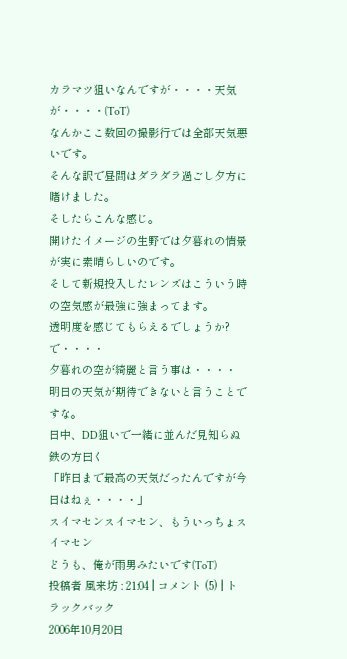カラマツ狙いなんですが・・・・天気が・・・・(ToT)
なんかここ数回の撮影行では全部天気悪いです。
そんな訳で昼間はダラダラ過ごし夕方に賭けました。
そしたらこんな感じ。
開けたイメージの生野では夕暮れの情景が実に素晴らしいのです。
そして新規投入したレンズはこういう時の空気感が最強に強まってます。
透明度を感じてもらえるでしょうか?
で・・・・
夕暮れの空が綺麗と言う事は・・・・
明日の天気が期待できないと言うことですな。
日中、DD狙いで一緒に並んだ見知らぬ鉄の方曰く
「昨日まで最高の天気だったんですが今日はねぇ・・・・」
スイマセンスイマセン、もういっちょスイマセン
どうも、俺が雨男みたいです(ToT)
投稿者 風来坊 : 21:04 | コメント (5) | トラックバック
2006年10月20日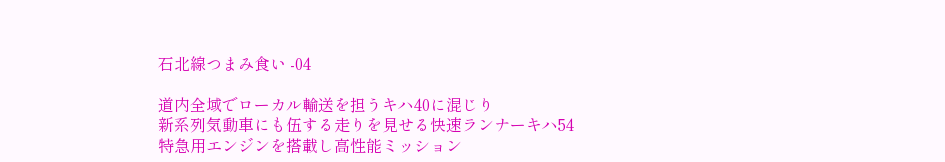石北線つまみ食い -04

道内全域でローカル輸送を担うキハ40に混じり
新系列気動車にも伍する走りを見せる快速ランナーキハ54
特急用エンジンを搭載し高性能ミッション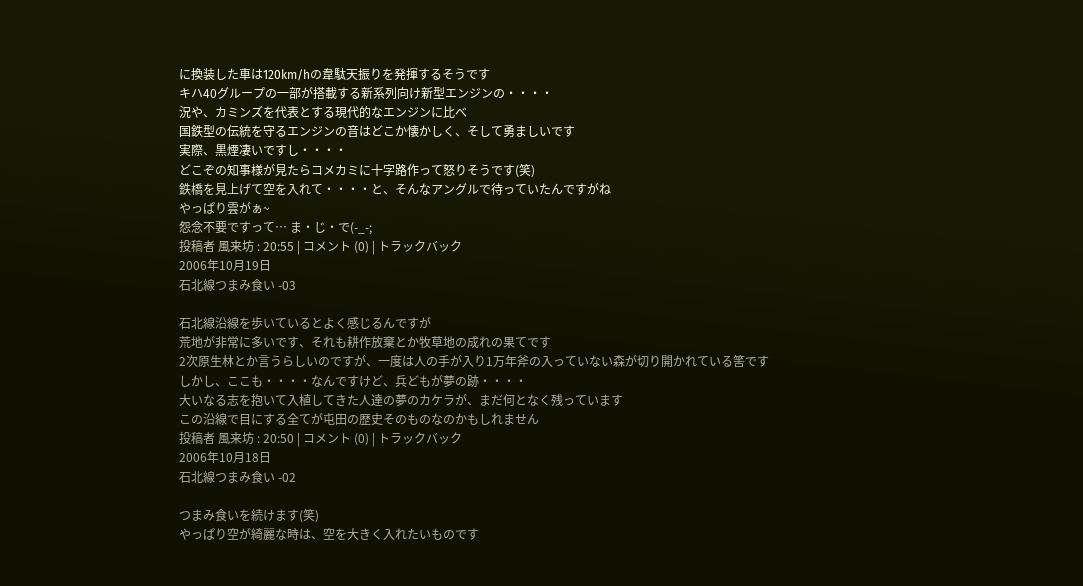に換装した車は120km/hの韋駄天振りを発揮するそうです
キハ40グループの一部が搭載する新系列向け新型エンジンの・・・・
況や、カミンズを代表とする現代的なエンジンに比べ
国鉄型の伝統を守るエンジンの音はどこか懐かしく、そして勇ましいです
実際、黒煙凄いですし・・・・
どこぞの知事様が見たらコメカミに十字路作って怒りそうです(笑)
鉄橋を見上げて空を入れて・・・・と、そんなアングルで待っていたんですがね
やっぱり雲がぁ~
怨念不要ですって… ま・じ・で(-_-;
投稿者 風来坊 : 20:55 | コメント (0) | トラックバック
2006年10月19日
石北線つまみ食い -03

石北線沿線を歩いているとよく感じるんですが
荒地が非常に多いです、それも耕作放棄とか牧草地の成れの果てです
2次原生林とか言うらしいのですが、一度は人の手が入り1万年斧の入っていない森が切り開かれている筈です
しかし、ここも・・・・なんですけど、兵どもが夢の跡・・・・
大いなる志を抱いて入植してきた人達の夢のカケラが、まだ何となく残っています
この沿線で目にする全てが屯田の歴史そのものなのかもしれません
投稿者 風来坊 : 20:50 | コメント (0) | トラックバック
2006年10月18日
石北線つまみ食い -02

つまみ食いを続けます(笑)
やっぱり空が綺麗な時は、空を大きく入れたいものです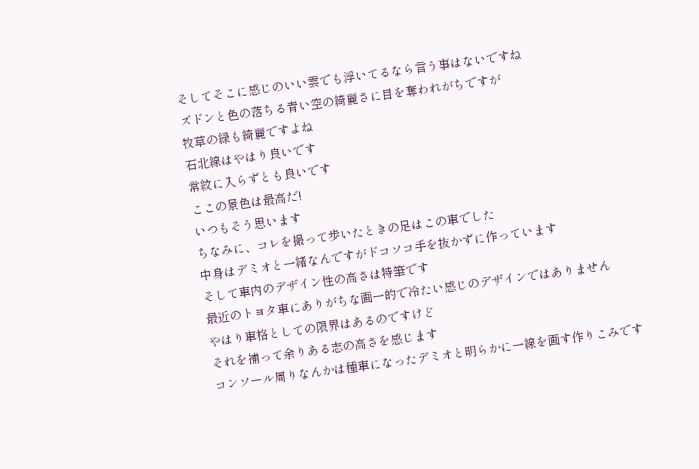そしてそこに感じのいい雲でも浮いてるなら言う事はないですね
ズドンと色の落ちる青い空の綺麗さに目を奪われがちですが
牧草の緑も綺麗ですよね
石北線はやはり良いです
常紋に入らずとも良いです
ここの景色は最高だ!
いつもそう思います
ちなみに、コレを撮って歩いたときの足はこの車でした
中身はデミオと一緒なんですがドコソコ手を抜かずに作っています
そして車内のデザイン性の高さは特筆です
最近のトヨタ車にありがちな画一的で冷たい感じのデザインではありません
やはり車格としての限界はあるのですけど
それを補って余りある志の高さを感じます
コンソール周りなんかは種車になったデミオと明らかに一線を画す作りこみです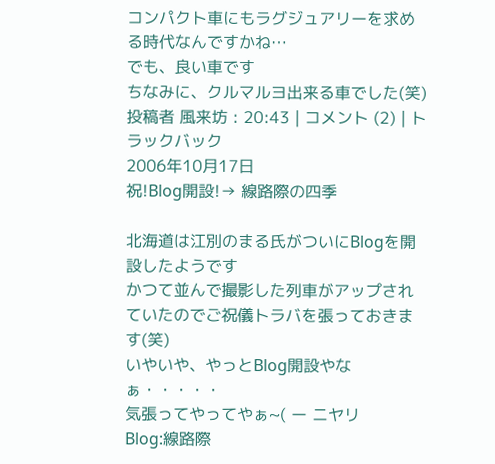コンパクト車にもラグジュアリーを求める時代なんですかね…
でも、良い車です
ちなみに、クルマルヨ出来る車でした(笑)
投稿者 風来坊 : 20:43 | コメント (2) | トラックバック
2006年10月17日
祝!Blog開設!→ 線路際の四季

北海道は江別のまる氏がついにBlogを開設したようです
かつて並んで撮影した列車がアップされていたのでご祝儀トラバを張っておきます(笑)
いやいや、やっとBlog開設やなぁ・・・・・
気張ってやってやぁ~( ー ニヤリ
Blog:線路際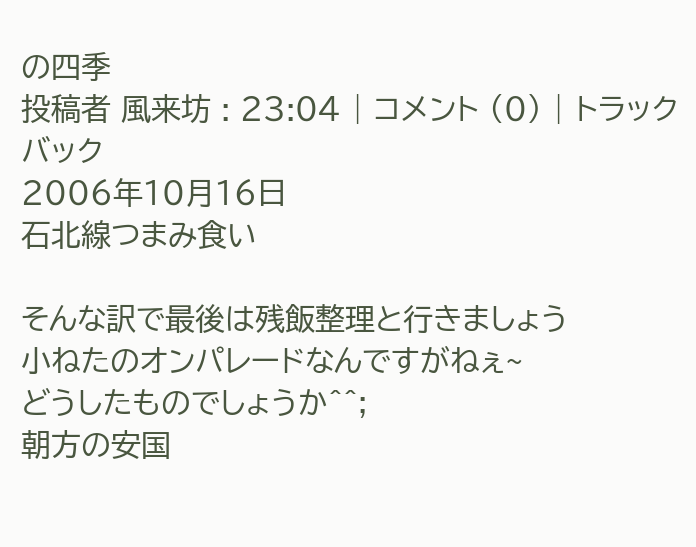の四季
投稿者 風来坊 : 23:04 | コメント (0) | トラックバック
2006年10月16日
石北線つまみ食い

そんな訳で最後は残飯整理と行きましょう
小ねたのオンパレードなんですがねぇ~
どうしたものでしょうか^^;
朝方の安国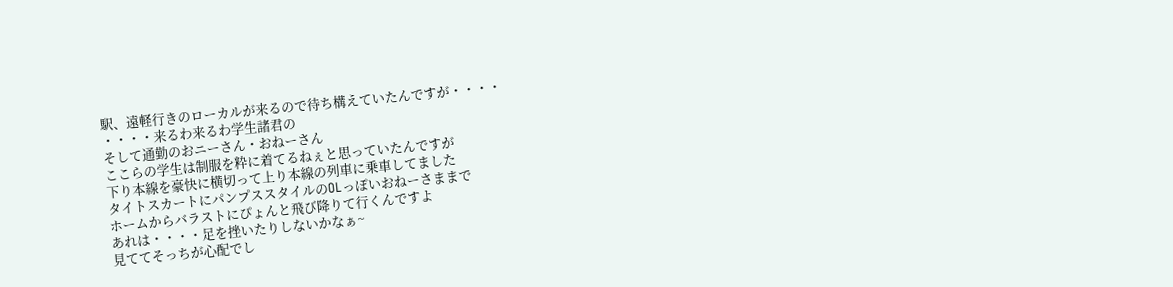駅、遠軽行きのローカルが来るので待ち構えていたんですが・・・・
・・・・来るわ来るわ学生諸君の
そして通勤のおニーさん・おねーさん
ここらの学生は制服を粋に着てるねぇと思っていたんですが
下り本線を豪快に横切って上り本線の列車に乗車してました
タイトスカートにパンプススタイルのOLっぽいおねーさままで
ホームからバラストにぴょんと飛び降りて行くんですよ
あれは・・・・足を挫いたりしないかなぁ~
見ててそっちが心配でし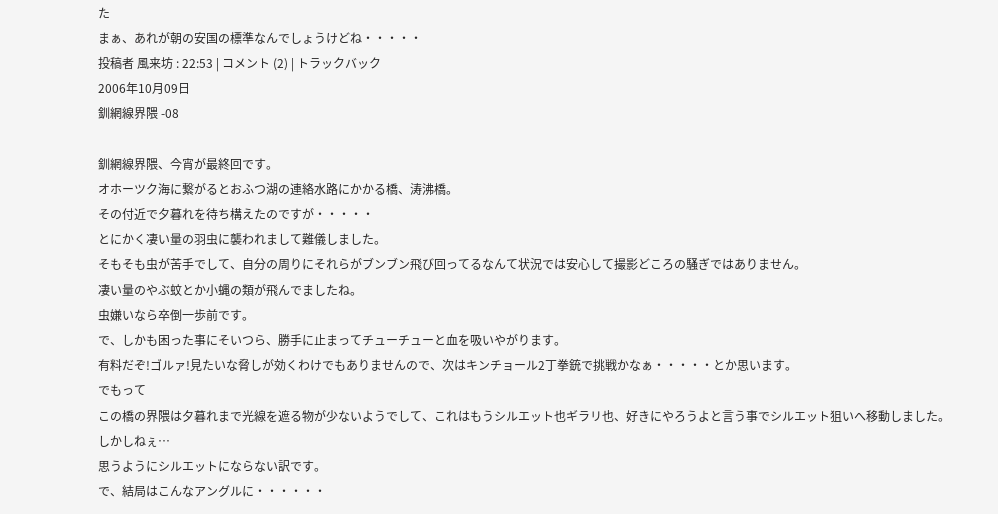た
まぁ、あれが朝の安国の標準なんでしょうけどね・・・・・
投稿者 風来坊 : 22:53 | コメント (2) | トラックバック
2006年10月09日
釧網線界隈 -08

釧網線界隈、今宵が最終回です。
オホーツク海に繋がるとおふつ湖の連絡水路にかかる橋、涛沸橋。
その付近で夕暮れを待ち構えたのですが・・・・・
とにかく凄い量の羽虫に襲われまして難儀しました。
そもそも虫が苦手でして、自分の周りにそれらがブンブン飛び回ってるなんて状況では安心して撮影どころの騒ぎではありません。
凄い量のやぶ蚊とか小蝿の類が飛んでましたね。
虫嫌いなら卒倒一歩前です。
で、しかも困った事にそいつら、勝手に止まってチューチューと血を吸いやがります。
有料だぞ!ゴルァ!見たいな脅しが効くわけでもありませんので、次はキンチョール2丁拳銃で挑戦かなぁ・・・・・とか思います。
でもって
この橋の界隈は夕暮れまで光線を遮る物が少ないようでして、これはもうシルエット也ギラリ也、好きにやろうよと言う事でシルエット狙いへ移動しました。
しかしねぇ…
思うようにシルエットにならない訳です。
で、結局はこんなアングルに・・・・・・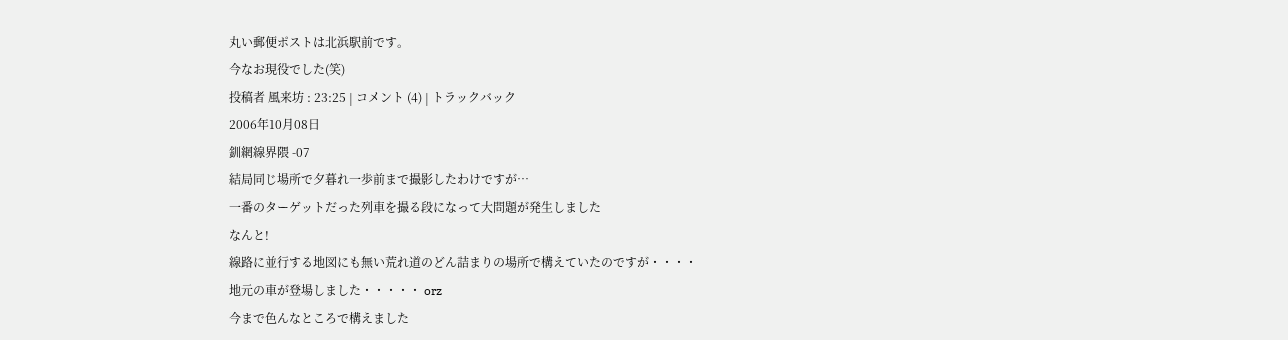丸い郵便ポストは北浜駅前です。
今なお現役でした(笑)
投稿者 風来坊 : 23:25 | コメント (4) | トラックバック
2006年10月08日
釧網線界隈 -07
結局同じ場所で夕暮れ一歩前まで撮影したわけですが…
一番のターゲットだった列車を撮る段になって大問題が発生しました
なんと!
線路に並行する地図にも無い荒れ道のどん詰まりの場所で構えていたのですが・・・・
地元の車が登場しました・・・・・ orz
今まで色んなところで構えました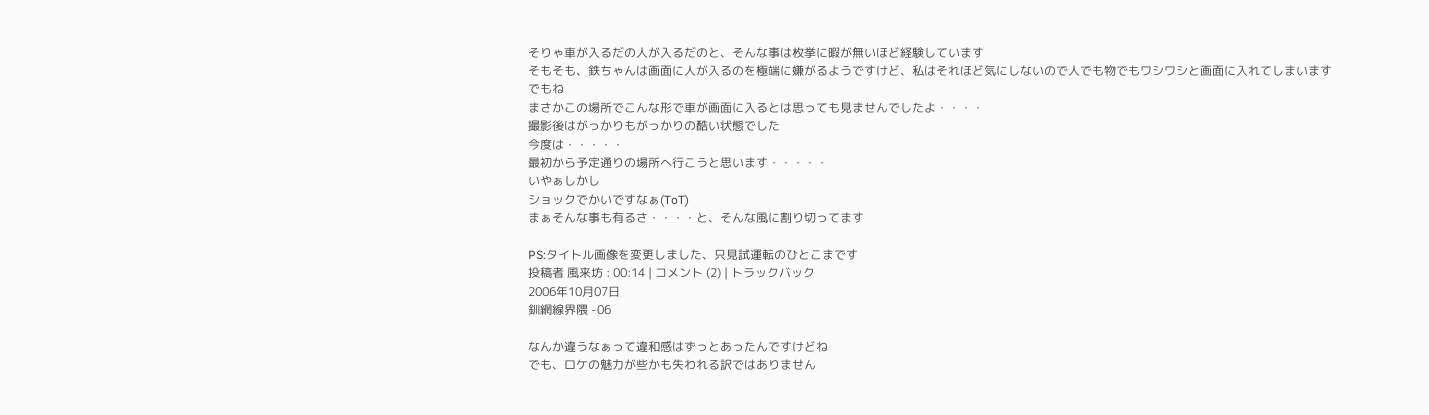そりゃ車が入るだの人が入るだのと、そんな事は枚挙に暇が無いほど経験しています
そもそも、鉄ちゃんは画面に人が入るのを極端に嫌がるようですけど、私はそれほど気にしないので人でも物でもワシワシと画面に入れてしまいます
でもね
まさかこの場所でこんな形で車が画面に入るとは思っても見ませんでしたよ・・・・
撮影後はがっかりもがっかりの酷い状態でした
今度は・・・・・
最初から予定通りの場所へ行こうと思います・・・・・
いやぁしかし
ショックでかいですなぁ(ToT)
まぁそんな事も有るさ・・・・と、そんな風に割り切ってます

PS:タイトル画像を変更しました、只見試運転のひとこまです
投稿者 風来坊 : 00:14 | コメント (2) | トラックバック
2006年10月07日
釧網線界隈 -06

なんか違うなぁって違和感はずっとあったんですけどね
でも、ロケの魅力が些かも失われる訳ではありません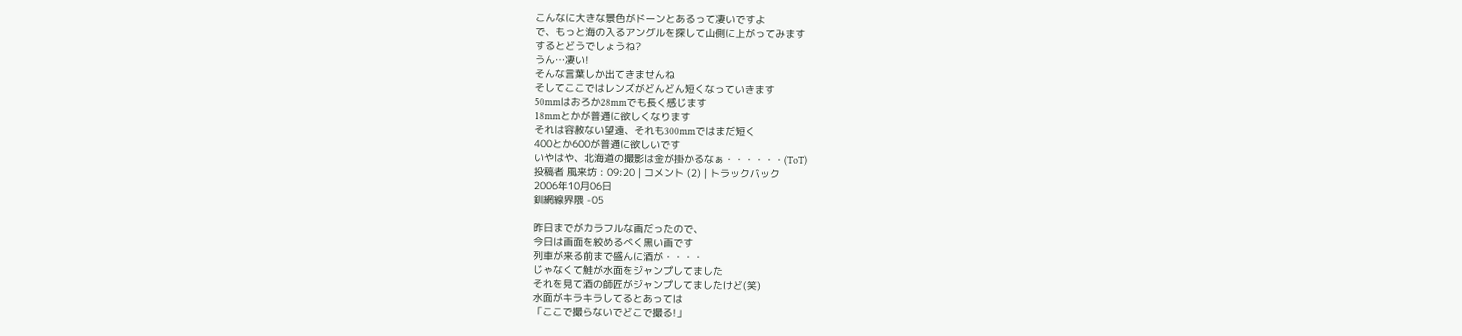こんなに大きな景色がドーンとあるって凄いですよ
で、もっと海の入るアングルを探して山側に上がってみます
するとどうでしょうね?
うん…凄い!
そんな言葉しか出てきませんね
そしてここではレンズがどんどん短くなっていきます
50mmはおろか28mmでも長く感じます
18mmとかが普通に欲しくなります
それは容赦ない望遠、それも300mmではまだ短く
400とか600が普通に欲しいです
いやはや、北海道の撮影は金が掛かるなぁ・・・・・・(ToT)
投稿者 風来坊 : 09:20 | コメント (2) | トラックバック
2006年10月06日
釧網線界隈 -05

昨日までがカラフルな画だったので、
今日は画面を絞めるべく黒い画です
列車が来る前まで盛んに酒が・・・・
じゃなくて鮭が水面をジャンプしてました
それを見て酒の師匠がジャンプしてましたけど(笑)
水面がキラキラしてるとあっては
「ここで撮らないでどこで撮る!」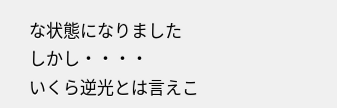な状態になりました
しかし・・・・
いくら逆光とは言えこ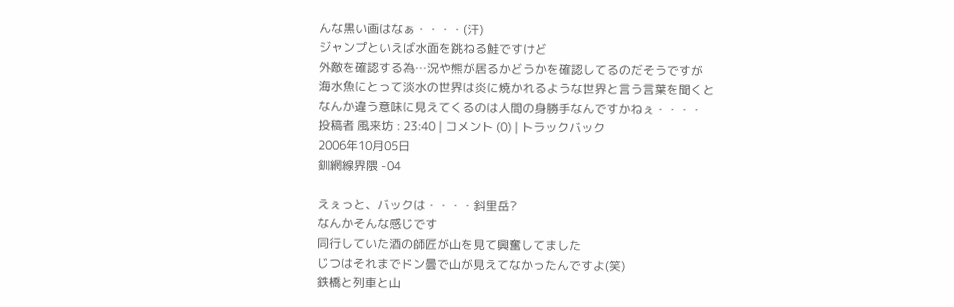んな黒い画はなぁ・・・・(汗)
ジャンプといえば水面を跳ねる鮭ですけど
外敵を確認する為…況や熊が居るかどうかを確認してるのだそうですが
海水魚にとって淡水の世界は炎に焼かれるような世界と言う言葉を聞くと
なんか違う意味に見えてくるのは人間の身勝手なんですかねぇ・・・・
投稿者 風来坊 : 23:40 | コメント (0) | トラックバック
2006年10月05日
釧網線界隈 -04

えぇっと、バックは・・・・斜里岳?
なんかそんな感じです
同行していた酒の師匠が山を見て興奮してました
じつはそれまでドン曇で山が見えてなかったんですよ(笑)
鉄橋と列車と山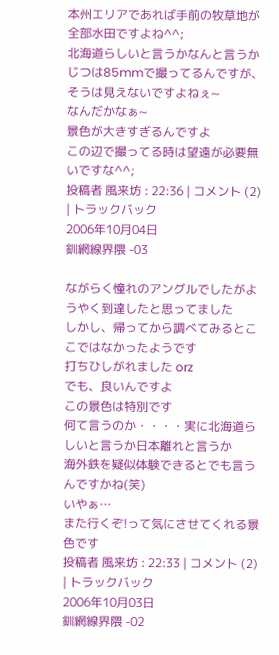本州エリアであれば手前の牧草地が全部水田ですよね^^;
北海道らしいと言うかなんと言うか
じつは85mmで撮ってるんですが、そうは見えないですよねぇ~
なんだかなぁ~
景色が大きすぎるんですよ
この辺で撮ってる時は望遠が必要無いですな^^;
投稿者 風来坊 : 22:36 | コメント (2) | トラックバック
2006年10月04日
釧網線界隈 -03

ながらく憧れのアングルでしたがようやく到達したと思ってました
しかし、帰ってから調べてみるとここではなかったようです
打ちひしがれました orz
でも、良いんですよ
この景色は特別です
何て言うのか・・・・実に北海道らしいと言うか日本離れと言うか
海外鉄を疑似体験できるとでも言うんですかね(笑)
いやぁ…
また行くぞ!って気にさせてくれる景色です
投稿者 風来坊 : 22:33 | コメント (2) | トラックバック
2006年10月03日
釧網線界隈 -02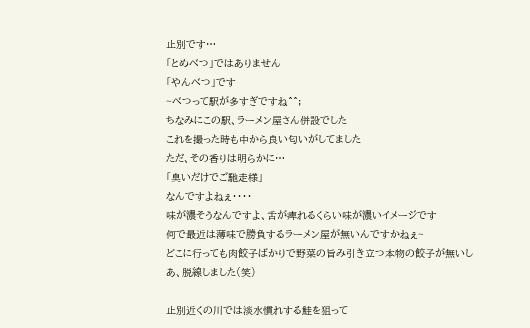止別です…
「とめべつ」ではありません
「やんべつ」です
~べつって駅が多すぎですね^^;
ちなみにこの駅、ラーメン屋さん併設でした
これを撮った時も中から良い匂いがしてました
ただ、その香りは明らかに…
「臭いだけでご馳走様」
なんですよねぇ・・・・
味が濃そうなんですよ、舌が痺れるくらい味が濃いイメージです
何で最近は薄味で勝負するラーメン屋が無いんですかねぇ~
どこに行っても肉餃子ばかりで野菜の旨み引き立つ本物の餃子が無いし
あ、脱線しました(笑)

止別近くの川では淡水慣れする鮭を狙って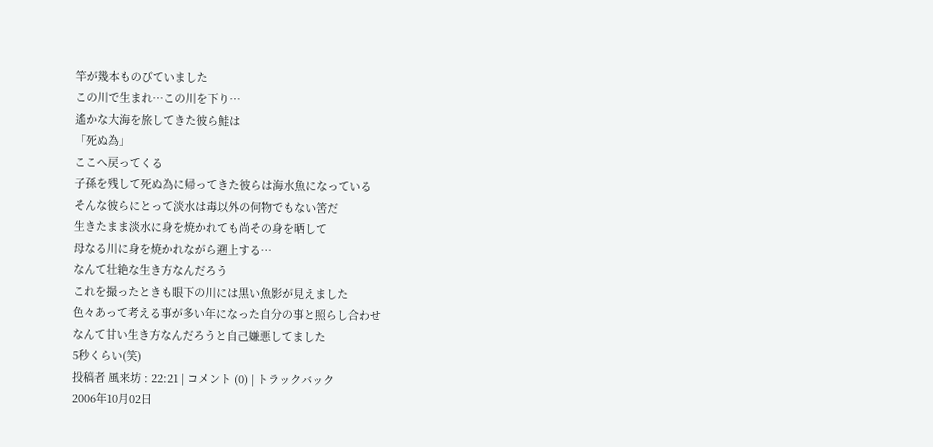竿が幾本ものびていました
この川で生まれ…この川を下り…
遙かな大海を旅してきた彼ら鮭は
「死ぬ為」
ここへ戻ってくる
子孫を残して死ぬ為に帰ってきた彼らは海水魚になっている
そんな彼らにとって淡水は毒以外の何物でもない筈だ
生きたまま淡水に身を焼かれても尚その身を晒して
母なる川に身を焼かれながら遡上する…
なんて壮絶な生き方なんだろう
これを撮ったときも眼下の川には黒い魚影が見えました
色々あって考える事が多い年になった自分の事と照らし合わせ
なんて甘い生き方なんだろうと自己嫌悪してました
5秒くらい(笑)
投稿者 風来坊 : 22:21 | コメント (0) | トラックバック
2006年10月02日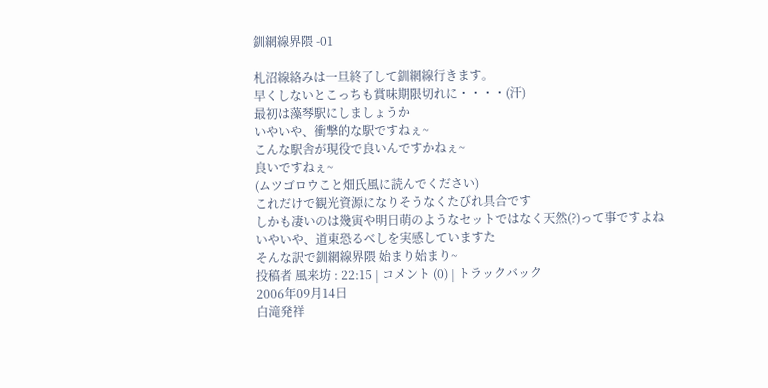釧網線界隈 -01

札沼線絡みは一旦終了して釧網線行きます。
早くしないとこっちも賞味期限切れに・・・・(汗)
最初は藻琴駅にしましょうか
いやいや、衝撃的な駅ですねぇ~
こんな駅舎が現役で良いんですかねぇ~
良いですねぇ~
(ムツゴロウこと畑氏風に読んでください)
これだけで観光資源になりそうなくたびれ具合です
しかも凄いのは幾寅や明日萌のようなセットではなく天然(?)って事ですよね
いやいや、道東恐るべしを実感していますた
そんな訳で釧網線界隈 始まり始まり~
投稿者 風来坊 : 22:15 | コメント (0) | トラックバック
2006年09月14日
白滝発祥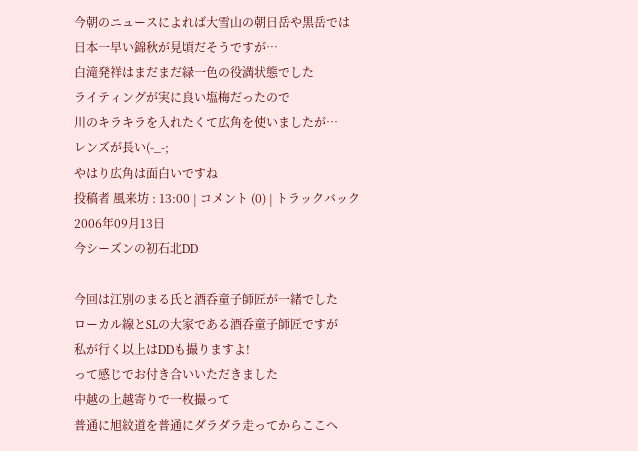今朝のニュースによれば大雪山の朝日岳や黒岳では
日本一早い錦秋が見頃だそうですが…
白滝発祥はまだまだ緑一色の役満状態でした
ライティングが実に良い塩梅だったので
川のキラキラを入れたくて広角を使いましたが…
レンズが長い(-_-;
やはり広角は面白いですね
投稿者 風来坊 : 13:00 | コメント (0) | トラックバック
2006年09月13日
今シーズンの初石北DD

今回は江別のまる氏と酒呑童子師匠が一緒でした
ローカル線とSLの大家である酒呑童子師匠ですが
私が行く以上はDDも撮りますよ!
って感じでお付き合いいただきました
中越の上越寄りで一枚撮って
普通に旭紋道を普通にダラダラ走ってからここへ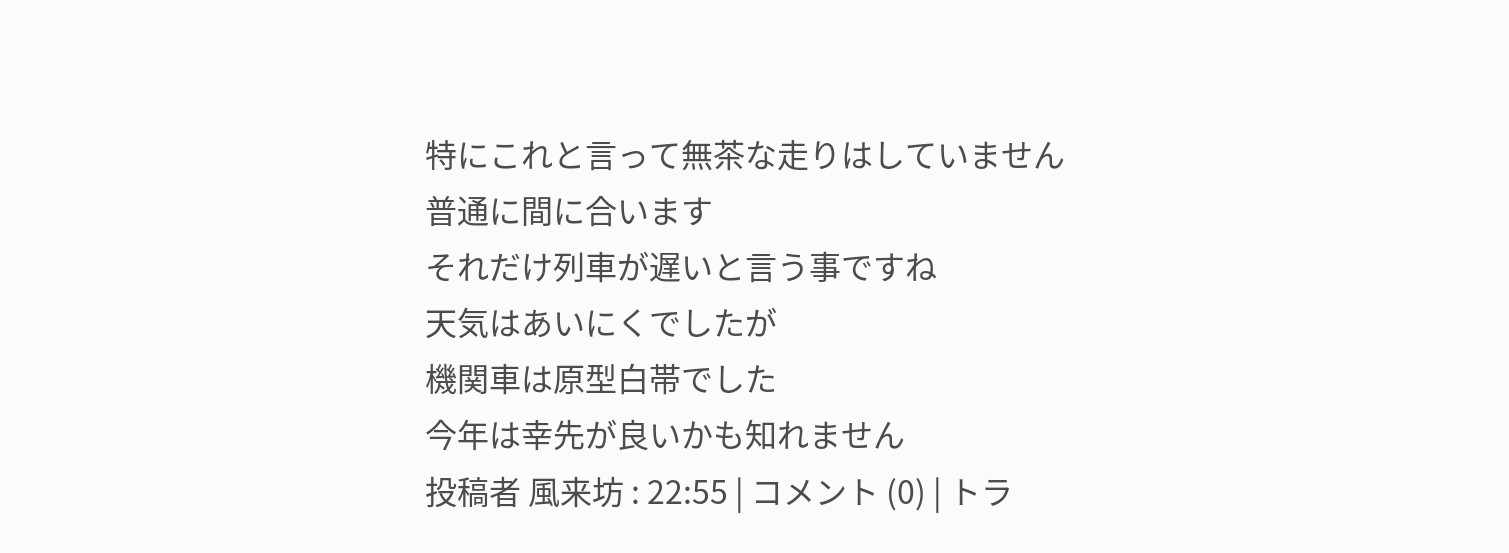特にこれと言って無茶な走りはしていません
普通に間に合います
それだけ列車が遅いと言う事ですね
天気はあいにくでしたが
機関車は原型白帯でした
今年は幸先が良いかも知れません
投稿者 風来坊 : 22:55 | コメント (0) | トラ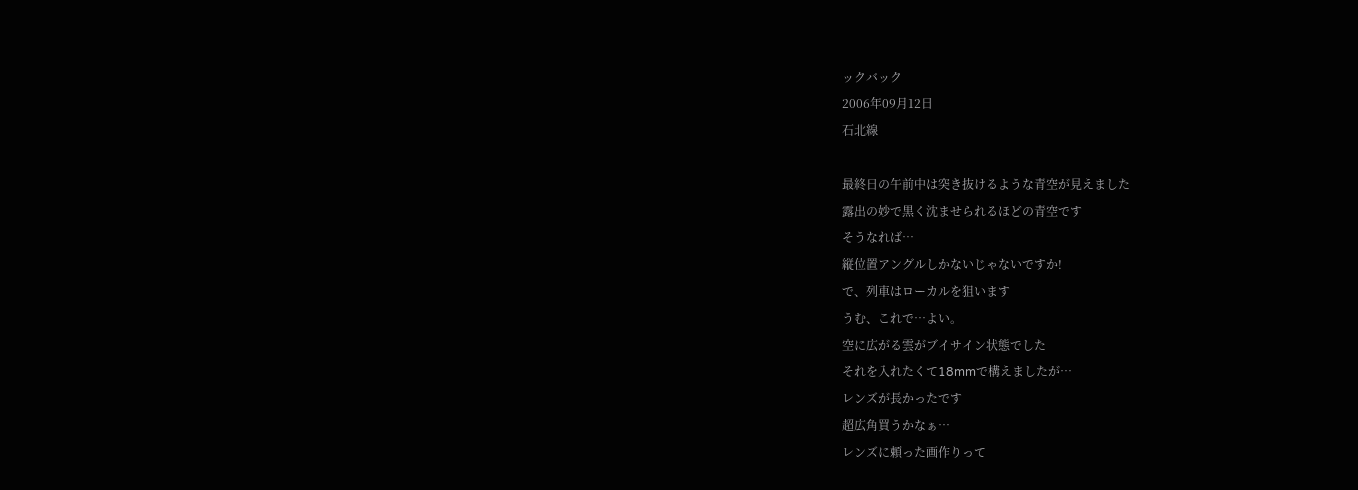ックバック
2006年09月12日
石北線

最終日の午前中は突き抜けるような青空が見えました
露出の妙で黒く沈ませられるほどの青空です
そうなれば…
縦位置アングルしかないじゃないですか!
で、列車はローカルを狙います
うむ、これで…よい。
空に広がる雲がブイサイン状態でした
それを入れたくて18mmで構えましたが…
レンズが長かったです
超広角買うかなぁ…
レンズに頼った画作りって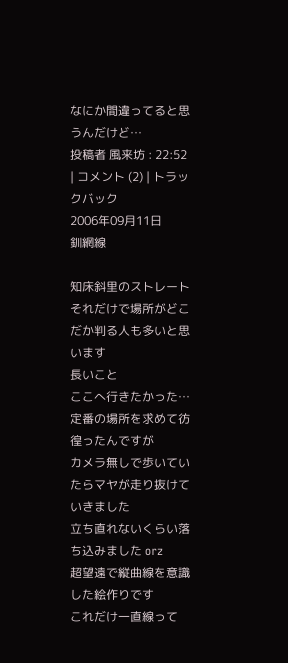なにか間違ってると思うんだけど…
投稿者 風来坊 : 22:52 | コメント (2) | トラックバック
2006年09月11日
釧網線

知床斜里のストレート
それだけで場所がどこだか判る人も多いと思います
長いこと
ここへ行きたかった…
定番の場所を求めて彷徨ったんですが
カメラ無しで歩いていたらマヤが走り抜けていきました
立ち直れないくらい落ち込みました orz
超望遠で縦曲線を意識した絵作りです
これだけ一直線って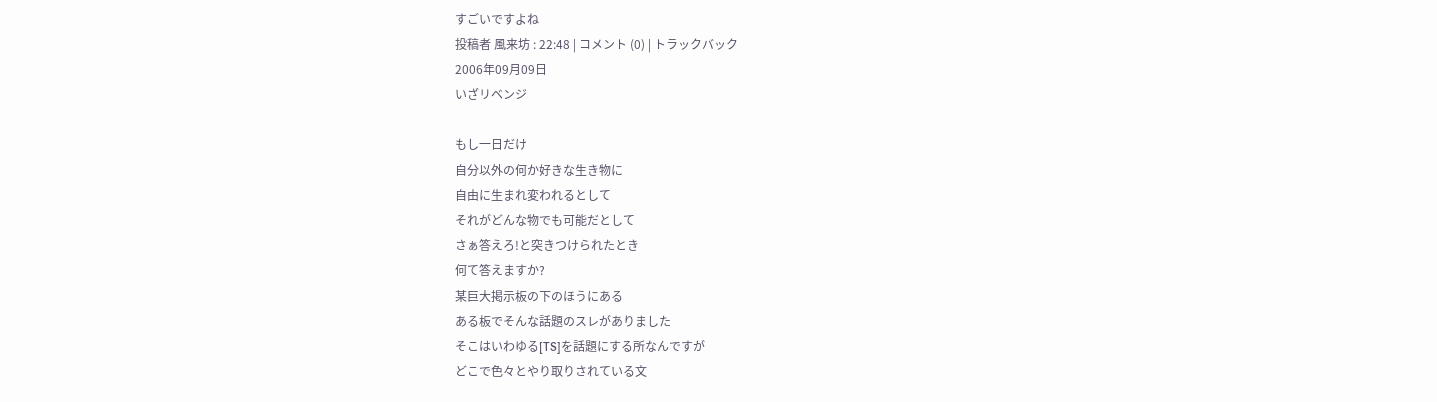すごいですよね
投稿者 風来坊 : 22:48 | コメント (0) | トラックバック
2006年09月09日
いざリベンジ

もし一日だけ
自分以外の何か好きな生き物に
自由に生まれ変われるとして
それがどんな物でも可能だとして
さぁ答えろ!と突きつけられたとき
何て答えますか?
某巨大掲示板の下のほうにある
ある板でそんな話題のスレがありました
そこはいわゆる[TS]を話題にする所なんですが
どこで色々とやり取りされている文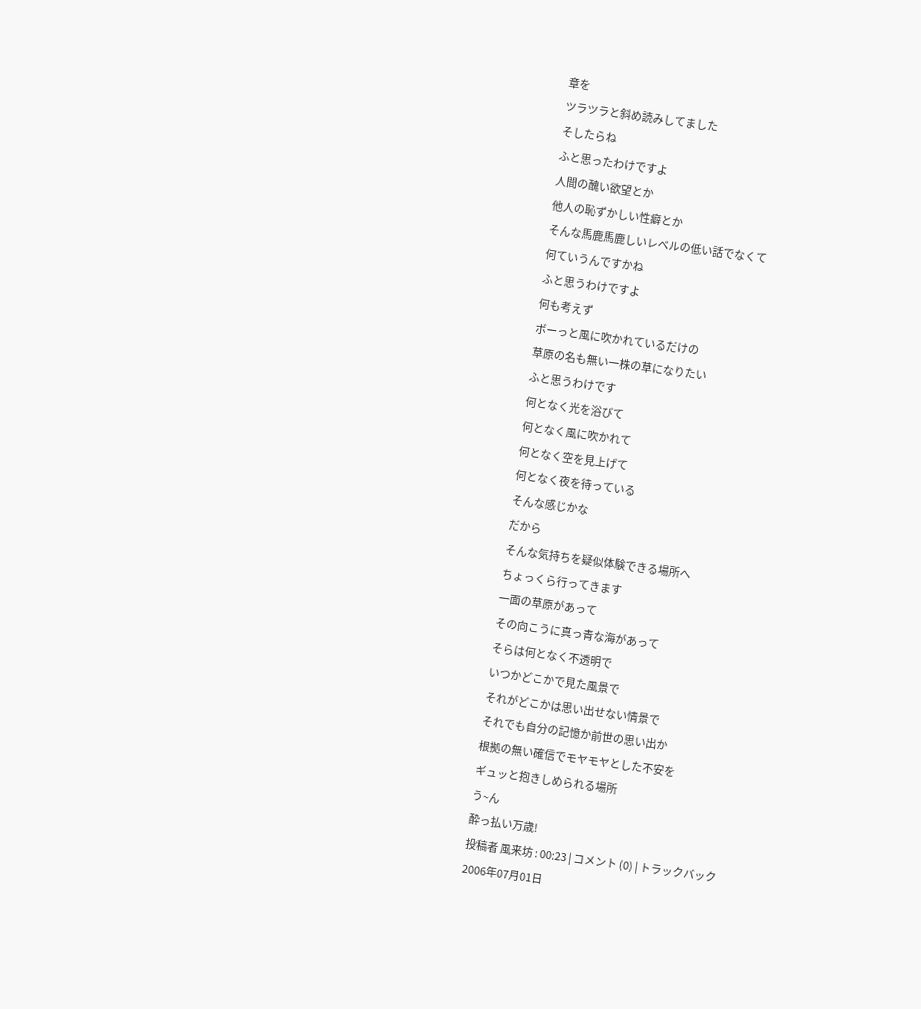章を
ツラツラと斜め読みしてました
そしたらね
ふと思ったわけですよ
人間の醜い欲望とか
他人の恥ずかしい性癖とか
そんな馬鹿馬鹿しいレベルの低い話でなくて
何ていうんですかね
ふと思うわけですよ
何も考えず
ボーっと風に吹かれているだけの
草原の名も無い一株の草になりたい
ふと思うわけです
何となく光を浴びて
何となく風に吹かれて
何となく空を見上げて
何となく夜を待っている
そんな感じかな
だから
そんな気持ちを疑似体験できる場所へ
ちょっくら行ってきます
一面の草原があって
その向こうに真っ青な海があって
そらは何となく不透明で
いつかどこかで見た風景で
それがどこかは思い出せない情景で
それでも自分の記憶か前世の思い出か
根拠の無い確信でモヤモヤとした不安を
ギュッと抱きしめられる場所
う~ん
酔っ払い万歳!
投稿者 風来坊 : 00:23 | コメント (0) | トラックバック
2006年07月01日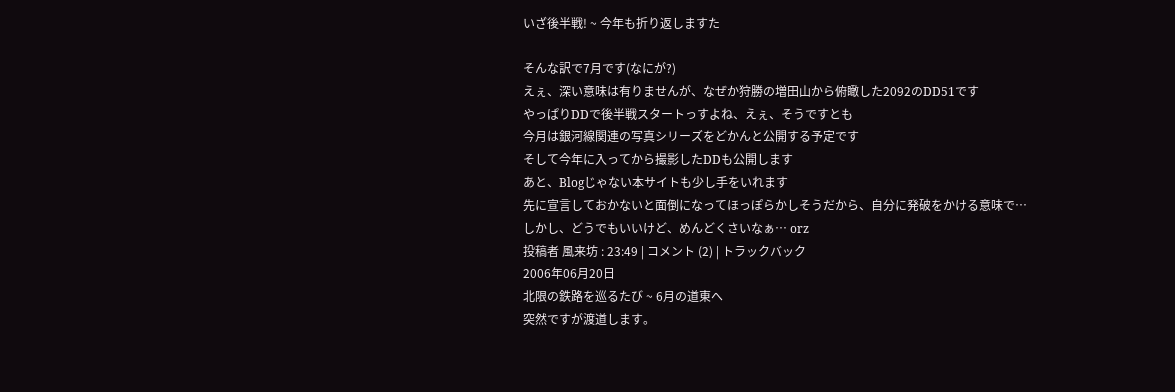いざ後半戦! ~ 今年も折り返しますた

そんな訳で7月です(なにが?)
えぇ、深い意味は有りませんが、なぜか狩勝の増田山から俯瞰した2092のDD51です
やっぱりDDで後半戦スタートっすよね、えぇ、そうですとも
今月は銀河線関連の写真シリーズをどかんと公開する予定です
そして今年に入ってから撮影したDDも公開します
あと、Blogじゃない本サイトも少し手をいれます
先に宣言しておかないと面倒になってほっぽらかしそうだから、自分に発破をかける意味で…
しかし、どうでもいいけど、めんどくさいなぁ… orz
投稿者 風来坊 : 23:49 | コメント (2) | トラックバック
2006年06月20日
北限の鉄路を巡るたび ~ 6月の道東へ
突然ですが渡道します。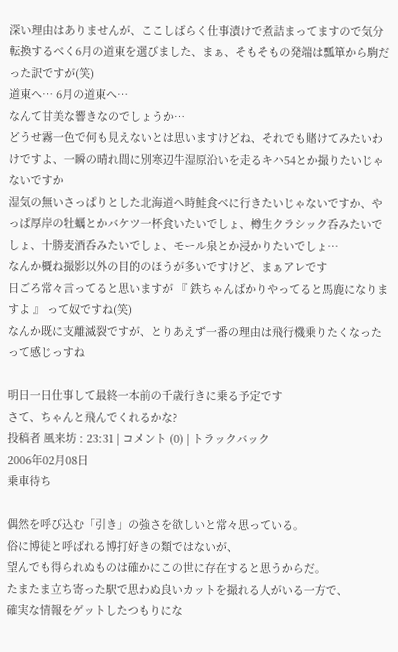深い理由はありませんが、ここしばらく仕事漬けで煮詰まってますので気分転換するべく6月の道東を選びました、まぁ、そもそもの発端は瓢箪から駒だった訳ですが(笑)
道東へ… 6月の道東へ…
なんて甘美な響きなのでしょうか…
どうせ霧一色で何も見えないとは思いますけどね、それでも賭けてみたいわけですよ、一瞬の晴れ間に別寒辺牛湿原沿いを走るキハ54とか撮りたいじゃないですか
湿気の無いさっぱりとした北海道へ時鮭食べに行きたいじゃないですか、やっぱ厚岸の牡蠣とかバケツ一杯食いたいでしょ、樽生クラシック呑みたいでしょ、十勝麦酒呑みたいでしょ、モール泉とか浸かりたいでしょ…
なんか概ね撮影以外の目的のほうが多いですけど、まぁアレです
日ごろ常々言ってると思いますが 『 鉄ちゃんばかりやってると馬鹿になりますよ 』 って奴ですね(笑)
なんか既に支離滅裂ですが、とりあえず一番の理由は飛行機乗りたくなったって感じっすね

明日一日仕事して最終一本前の千歳行きに乗る予定です
さて、ちゃんと飛んでくれるかな?
投稿者 風来坊 : 23:31 | コメント (0) | トラックバック
2006年02月08日
乗車待ち

偶然を呼び込む「引き」の強さを欲しいと常々思っている。
俗に博徒と呼ばれる博打好きの類ではないが、
望んでも得られぬものは確かにこの世に存在すると思うからだ。
たまたま立ち寄った駅で思わぬ良いカットを撮れる人がいる一方で、
確実な情報をゲットしたつもりにな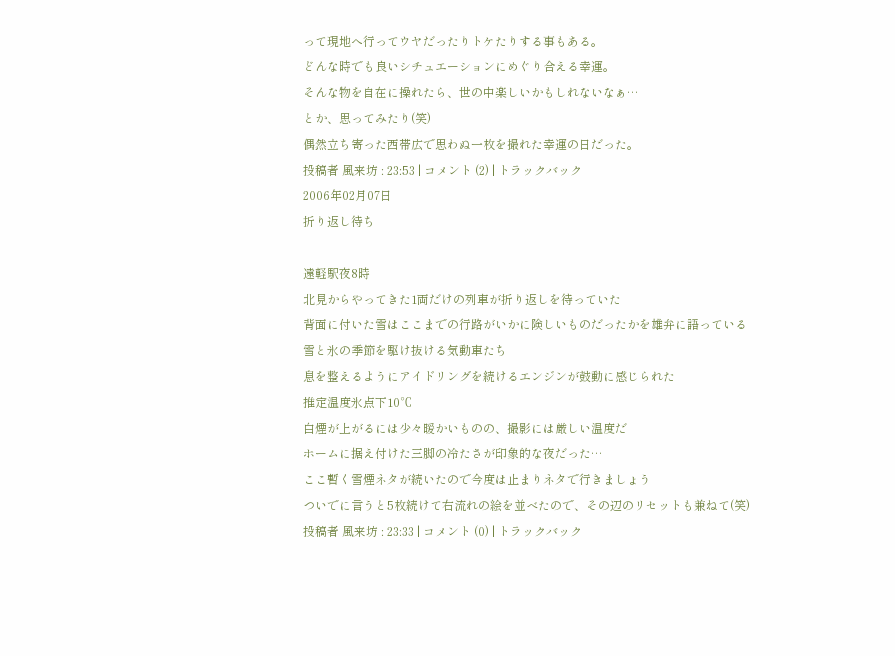って現地へ行ってウヤだったりトケたりする事もある。
どんな時でも良いシチュエーションにめぐり合える幸運。
そんな物を自在に操れたら、世の中楽しいかもしれないなぁ…
とか、思ってみたり(笑)
偶然立ち寄った西帯広で思わぬ一枚を撮れた幸運の日だった。
投稿者 風来坊 : 23:53 | コメント (2) | トラックバック
2006年02月07日
折り返し待ち

遠軽駅夜8時
北見からやってきた1両だけの列車が折り返しを待っていた
背面に付いた雪はここまでの行路がいかに険しいものだったかを雄弁に語っている
雪と氷の季節を駆け抜ける気動車たち
息を整えるようにアイドリングを続けるエンジンが鼓動に感じられた
推定温度氷点下10℃
白煙が上がるには少々暖かいものの、撮影には厳しい温度だ
ホームに据え付けた三脚の冷たさが印象的な夜だった…
ここ暫く雪煙ネタが続いたので今度は止まりネタで行きましょう
ついでに言うと5枚続けて右流れの絵を並べたので、その辺のリセットも兼ねて(笑)
投稿者 風来坊 : 23:33 | コメント (0) | トラックバック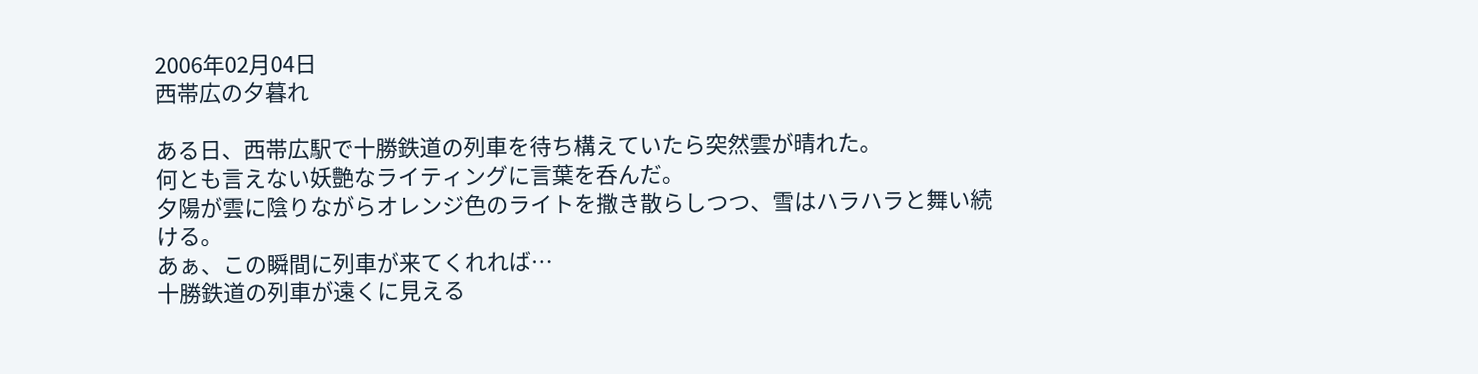2006年02月04日
西帯広の夕暮れ

ある日、西帯広駅で十勝鉄道の列車を待ち構えていたら突然雲が晴れた。
何とも言えない妖艶なライティングに言葉を呑んだ。
夕陽が雲に陰りながらオレンジ色のライトを撒き散らしつつ、雪はハラハラと舞い続ける。
あぁ、この瞬間に列車が来てくれれば…
十勝鉄道の列車が遠くに見える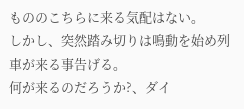もののこちらに来る気配はない。
しかし、突然踏み切りは鳴動を始め列車が来る事告げる。
何が来るのだろうか?、ダイ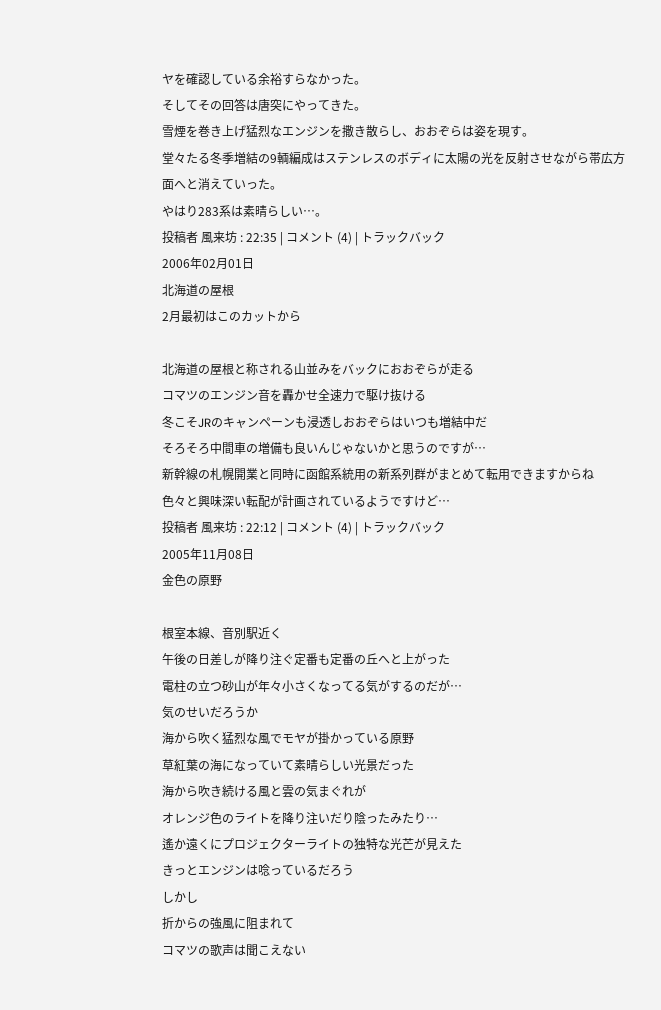ヤを確認している余裕すらなかった。
そしてその回答は唐突にやってきた。
雪煙を巻き上げ猛烈なエンジンを撒き散らし、おおぞらは姿を現す。
堂々たる冬季増結の9輌編成はステンレスのボディに太陽の光を反射させながら帯広方面へと消えていった。
やはり283系は素晴らしい…。
投稿者 風来坊 : 22:35 | コメント (4) | トラックバック
2006年02月01日
北海道の屋根
2月最初はこのカットから

北海道の屋根と称される山並みをバックにおおぞらが走る
コマツのエンジン音を轟かせ全速力で駆け抜ける
冬こそJRのキャンペーンも浸透しおおぞらはいつも増結中だ
そろそろ中間車の増備も良いんじゃないかと思うのですが…
新幹線の札幌開業と同時に函館系統用の新系列群がまとめて転用できますからね
色々と興味深い転配が計画されているようですけど…
投稿者 風来坊 : 22:12 | コメント (4) | トラックバック
2005年11月08日
金色の原野

根室本線、音別駅近く
午後の日差しが降り注ぐ定番も定番の丘へと上がった
電柱の立つ砂山が年々小さくなってる気がするのだが…
気のせいだろうか
海から吹く猛烈な風でモヤが掛かっている原野
草紅葉の海になっていて素晴らしい光景だった
海から吹き続ける風と雲の気まぐれが
オレンジ色のライトを降り注いだり陰ったみたり…
遙か遠くにプロジェクターライトの独特な光芒が見えた
きっとエンジンは唸っているだろう
しかし
折からの強風に阻まれて
コマツの歌声は聞こえない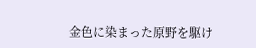金色に染まった原野を駆け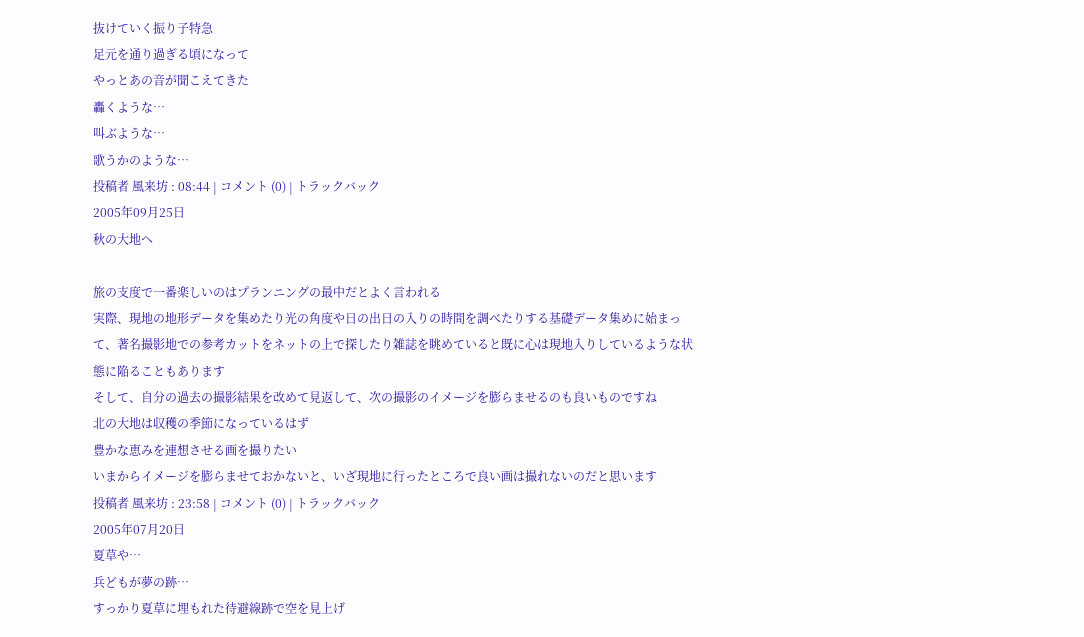抜けていく振り子特急
足元を通り過ぎる頃になって
やっとあの音が聞こえてきた
轟くような…
叫ぶような…
歌うかのような…
投稿者 風来坊 : 08:44 | コメント (0) | トラックバック
2005年09月25日
秋の大地へ

旅の支度で一番楽しいのはプランニングの最中だとよく言われる
実際、現地の地形データを集めたり光の角度や日の出日の入りの時間を調べたりする基礎データ集めに始まって、著名撮影地での参考カットをネットの上で探したり雑誌を眺めていると既に心は現地入りしているような状態に陥ることもあります
そして、自分の過去の撮影結果を改めて見返して、次の撮影のイメージを膨らませるのも良いものですね
北の大地は収穫の季節になっているはず
豊かな恵みを連想させる画を撮りたい
いまからイメージを膨らませておかないと、いざ現地に行ったところで良い画は撮れないのだと思います
投稿者 風来坊 : 23:58 | コメント (0) | トラックバック
2005年07月20日
夏草や…
兵どもが夢の跡…
すっかり夏草に埋もれた待避線跡で空を見上げ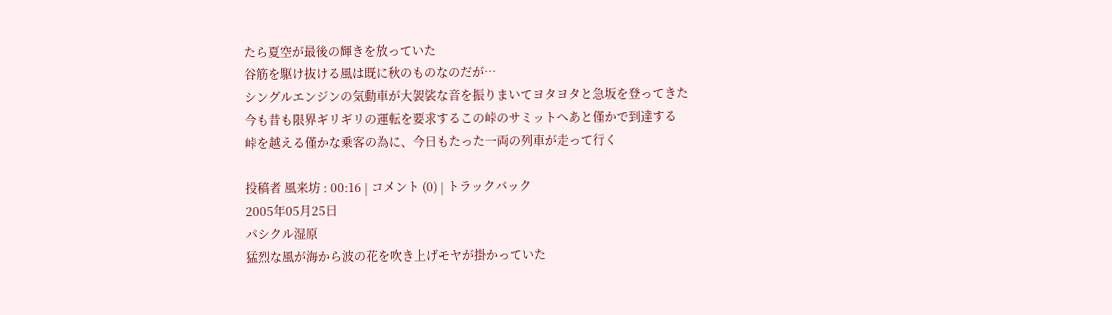たら夏空が最後の輝きを放っていた
谷筋を駆け抜ける風は既に秋のものなのだが…
シングルエンジンの気動車が大袈裟な音を振りまいてヨタヨタと急坂を登ってきた
今も昔も限界ギリギリの運転を要求するこの峠のサミットへあと僅かで到達する
峠を越える僅かな乗客の為に、今日もたった一両の列車が走って行く

投稿者 風来坊 : 00:16 | コメント (0) | トラックバック
2005年05月25日
パシクル湿原
猛烈な風が海から波の花を吹き上げモヤが掛かっていた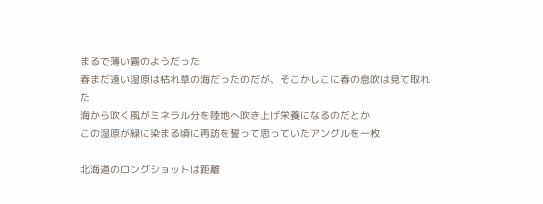まるで薄い霧のようだった
春まだ遠い湿原は枯れ草の海だったのだが、そこかしこに春の息吹は見て取れた
海から吹く風がミネラル分を陸地へ吹き上げ栄養になるのだとか
この湿原が緑に染まる頃に再訪を誓って思っていたアングルを一枚

北海道のロングショットは距離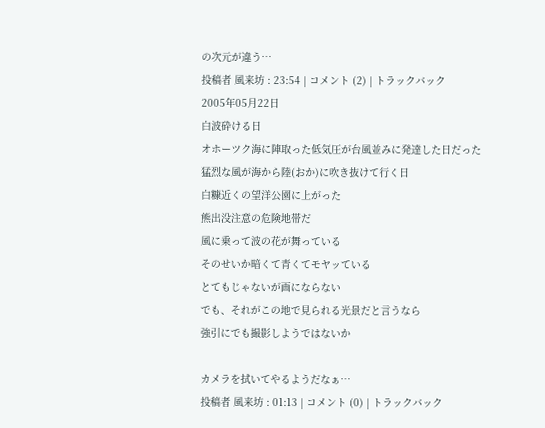の次元が違う…
投稿者 風来坊 : 23:54 | コメント (2) | トラックバック
2005年05月22日
白波砕ける日
オホーツク海に陣取った低気圧が台風並みに発達した日だった
猛烈な風が海から陸(おか)に吹き抜けて行く日
白糠近くの望洋公園に上がった
熊出没注意の危険地帯だ
風に乗って波の花が舞っている
そのせいか暗くて青くてモヤッている
とてもじゃないが画にならない
でも、それがこの地で見られる光景だと言うなら
強引にでも撮影しようではないか

カメラを拭いてやるようだなぁ…
投稿者 風来坊 : 01:13 | コメント (0) | トラックバック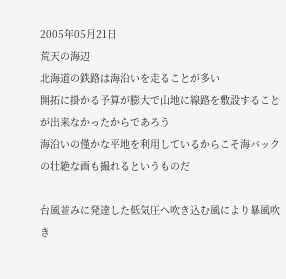2005年05月21日
荒天の海辺
北海道の鉄路は海沿いを走ることが多い
開拓に掛かる予算が膨大で山地に線路を敷設することが出来なかったからであろう
海沿いの僅かな平地を利用しているからこそ海バックの壮絶な画も撮れるというものだ

台風並みに発達した低気圧へ吹き込む風により暴風吹き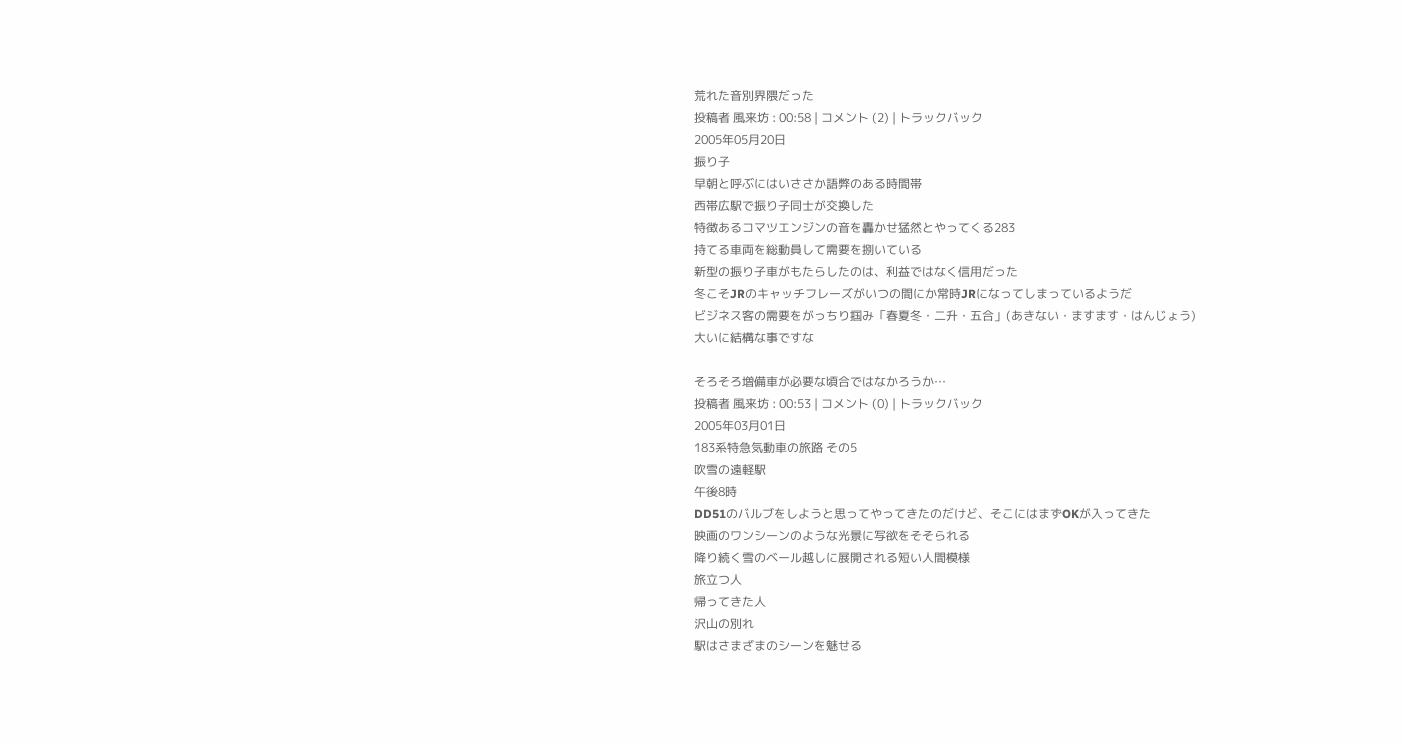荒れた音別界隈だった
投稿者 風来坊 : 00:58 | コメント (2) | トラックバック
2005年05月20日
振り子
早朝と呼ぶにはいささか語弊のある時間帯
西帯広駅で振り子同士が交換した
特徴あるコマツエンジンの音を轟かせ猛然とやってくる283
持てる車両を総動員して需要を捌いている
新型の振り子車がもたらしたのは、利益ではなく信用だった
冬こそJRのキャッチフレーズがいつの間にか常時JRになってしまっているようだ
ビジネス客の需要をがっちり掴み「春夏冬・二升・五合」(あきない・ますます・はんじょう)
大いに結構な事ですな

そろそろ増備車が必要な頃合ではなかろうか…
投稿者 風来坊 : 00:53 | コメント (0) | トラックバック
2005年03月01日
183系特急気動車の旅路 その5
吹雪の遠軽駅
午後8時
DD51のバルブをしようと思ってやってきたのだけど、そこにはまずOKが入ってきた
映画のワンシーンのような光景に写欲をそそられる
降り続く雪のベール越しに展開される短い人間模様
旅立つ人
帰ってきた人
沢山の別れ
駅はさまざまのシーンを魅せる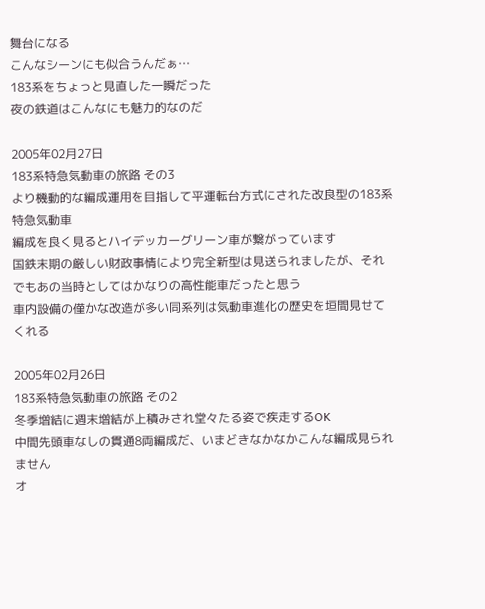舞台になる
こんなシーンにも似合うんだぁ…
183系をちょっと見直した一瞬だった
夜の鉄道はこんなにも魅力的なのだ

2005年02月27日
183系特急気動車の旅路 その3
より機動的な編成運用を目指して平運転台方式にされた改良型の183系特急気動車
編成を良く見るとハイデッカーグリーン車が繋がっています
国鉄末期の厳しい財政事情により完全新型は見送られましたが、それでもあの当時としてはかなりの高性能車だったと思う
車内設備の僅かな改造が多い同系列は気動車進化の歴史を垣間見せてくれる

2005年02月26日
183系特急気動車の旅路 その2
冬季増結に週末増結が上積みされ堂々たる姿で疾走するOK
中間先頭車なしの貫通8両編成だ、いまどきなかなかこんな編成見られません
オ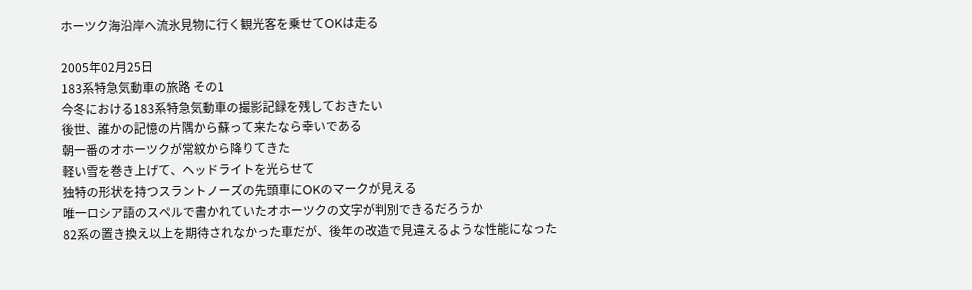ホーツク海沿岸へ流氷見物に行く観光客を乗せてOKは走る

2005年02月25日
183系特急気動車の旅路 その1
今冬における183系特急気動車の撮影記録を残しておきたい
後世、誰かの記憶の片隅から蘇って来たなら幸いである
朝一番のオホーツクが常紋から降りてきた
軽い雪を巻き上げて、ヘッドライトを光らせて
独特の形状を持つスラントノーズの先頭車にOKのマークが見える
唯一ロシア語のスペルで書かれていたオホーツクの文字が判別できるだろうか
82系の置き換え以上を期待されなかった車だが、後年の改造で見違えるような性能になった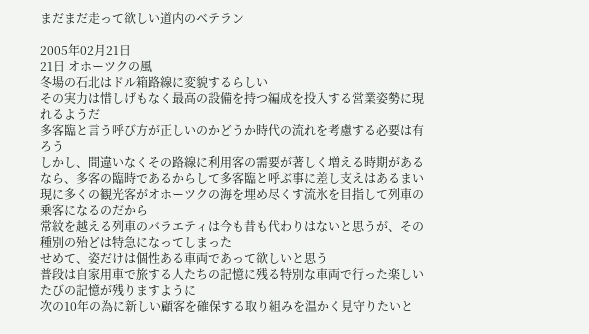まだまだ走って欲しい道内のベテラン

2005年02月21日
21日 オホーツクの風
冬場の石北はドル箱路線に変貌するらしい
その実力は惜しげもなく最高の設備を持つ編成を投入する営業姿勢に現れるようだ
多客臨と言う呼び方が正しいのかどうか時代の流れを考慮する必要は有ろう
しかし、間違いなくその路線に利用客の需要が著しく増える時期があるなら、多客の臨時であるからして多客臨と呼ぶ事に差し支えはあるまい
現に多くの観光客がオホーツクの海を埋め尽くす流氷を目指して列車の乗客になるのだから
常紋を越える列車のバラエティは今も昔も代わりはないと思うが、その種別の殆どは特急になってしまった
せめて、姿だけは個性ある車両であって欲しいと思う
普段は自家用車で旅する人たちの記憶に残る特別な車両で行った楽しいたびの記憶が残りますように
次の10年の為に新しい顧客を確保する取り組みを温かく見守りたいと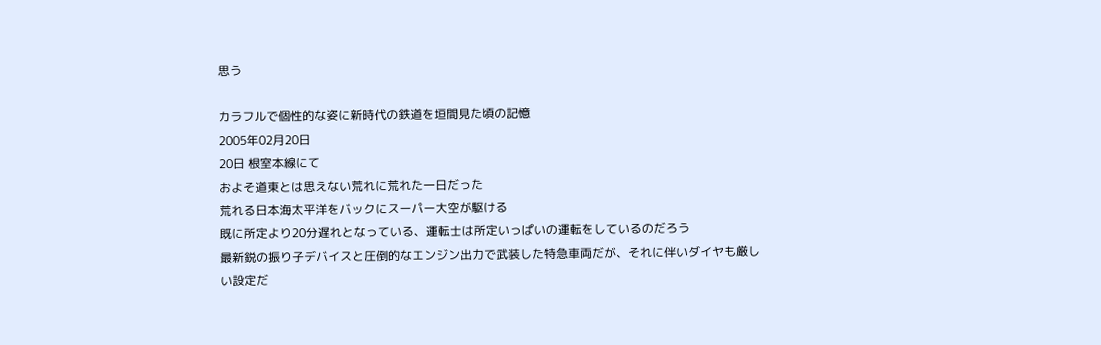思う

カラフルで個性的な姿に新時代の鉄道を垣間見た頃の記憶
2005年02月20日
20日 根室本線にて
およそ道東とは思えない荒れに荒れた一日だった
荒れる日本海太平洋をバックにスーパー大空が駆ける
既に所定より20分遅れとなっている、運転士は所定いっぱいの運転をしているのだろう
最新鋭の振り子デバイスと圧倒的なエンジン出力で武装した特急車両だが、それに伴いダイヤも厳しい設定だ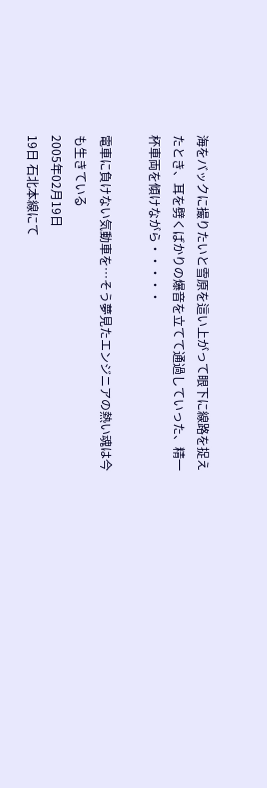海をバックに撮りたいと雪原を這い上がって眼下に線路を捉えたとき、耳を劈くばかりの爆音を立てて通過していった、精一杯車両を傾けながら・・・・・

電車に負けない気動車を…そう夢見たエンジニアの熱い魂は今も生きている
2005年02月19日
19日 石北本線にて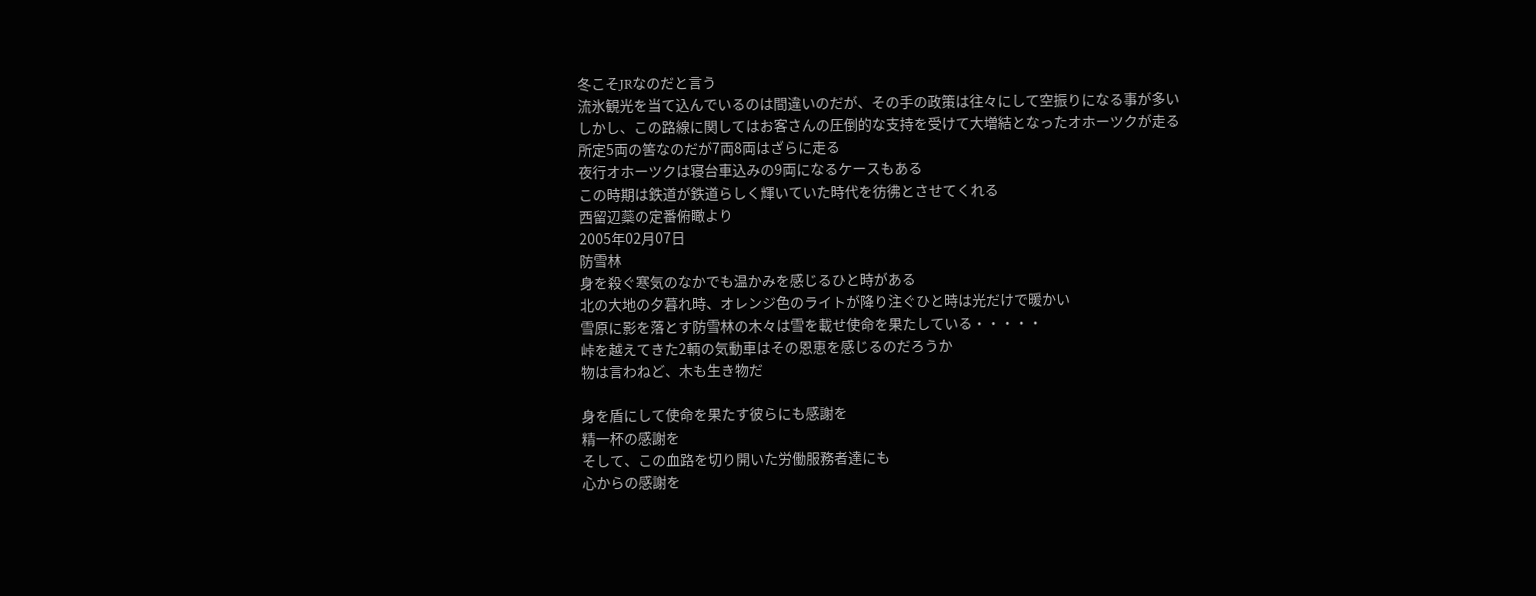冬こそJRなのだと言う
流氷観光を当て込んでいるのは間違いのだが、その手の政策は往々にして空振りになる事が多い
しかし、この路線に関してはお客さんの圧倒的な支持を受けて大増結となったオホーツクが走る
所定5両の筈なのだが7両8両はざらに走る
夜行オホーツクは寝台車込みの9両になるケースもある
この時期は鉄道が鉄道らしく輝いていた時代を彷彿とさせてくれる
西留辺蘂の定番俯瞰より
2005年02月07日
防雪林
身を殺ぐ寒気のなかでも温かみを感じるひと時がある
北の大地の夕暮れ時、オレンジ色のライトが降り注ぐひと時は光だけで暖かい
雪原に影を落とす防雪林の木々は雪を載せ使命を果たしている・・・・・
峠を越えてきた2輌の気動車はその恩恵を感じるのだろうか
物は言わねど、木も生き物だ

身を盾にして使命を果たす彼らにも感謝を
精一杯の感謝を
そして、この血路を切り開いた労働服務者達にも
心からの感謝を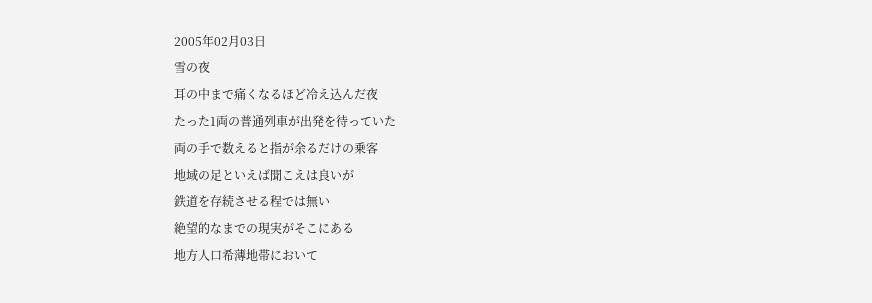2005年02月03日
雪の夜
耳の中まで痛くなるほど冷え込んだ夜
たった1両の普通列車が出発を待っていた
両の手で数えると指が余るだけの乗客
地域の足といえば聞こえは良いが
鉄道を存続させる程では無い
絶望的なまでの現実がそこにある
地方人口希薄地帯において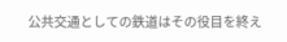公共交通としての鉄道はその役目を終え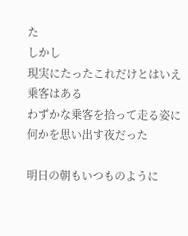た
しかし
現実にたったこれだけとはいえ乗客はある
わずかな乗客を拾って走る姿に何かを思い出す夜だった

明日の朝もいつものように